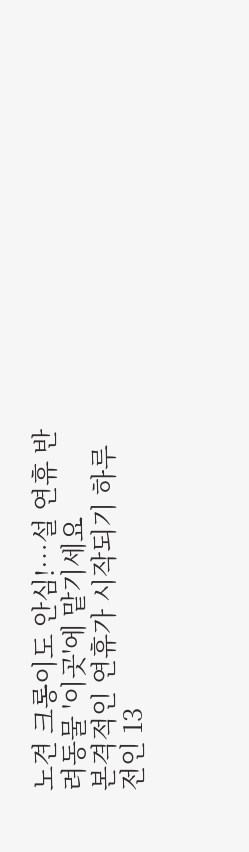노견 크롱이도 안심!…설 연휴 반려동물 '이곳'에 맡기세요
본격적인 연휴가 시작되기 하루 전인 13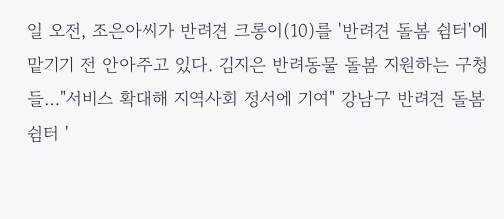일 오전, 조은아씨가 반려견 크롱이(10)를 '반려견 돌봄 쉼터'에 맡기기 전 안아주고 있다. 김지은 반려동물 돌봄 지원하는 구청들…"서비스 확대해 지역사회 정서에 기여" 강남구 반려견 돌봄 쉼터 '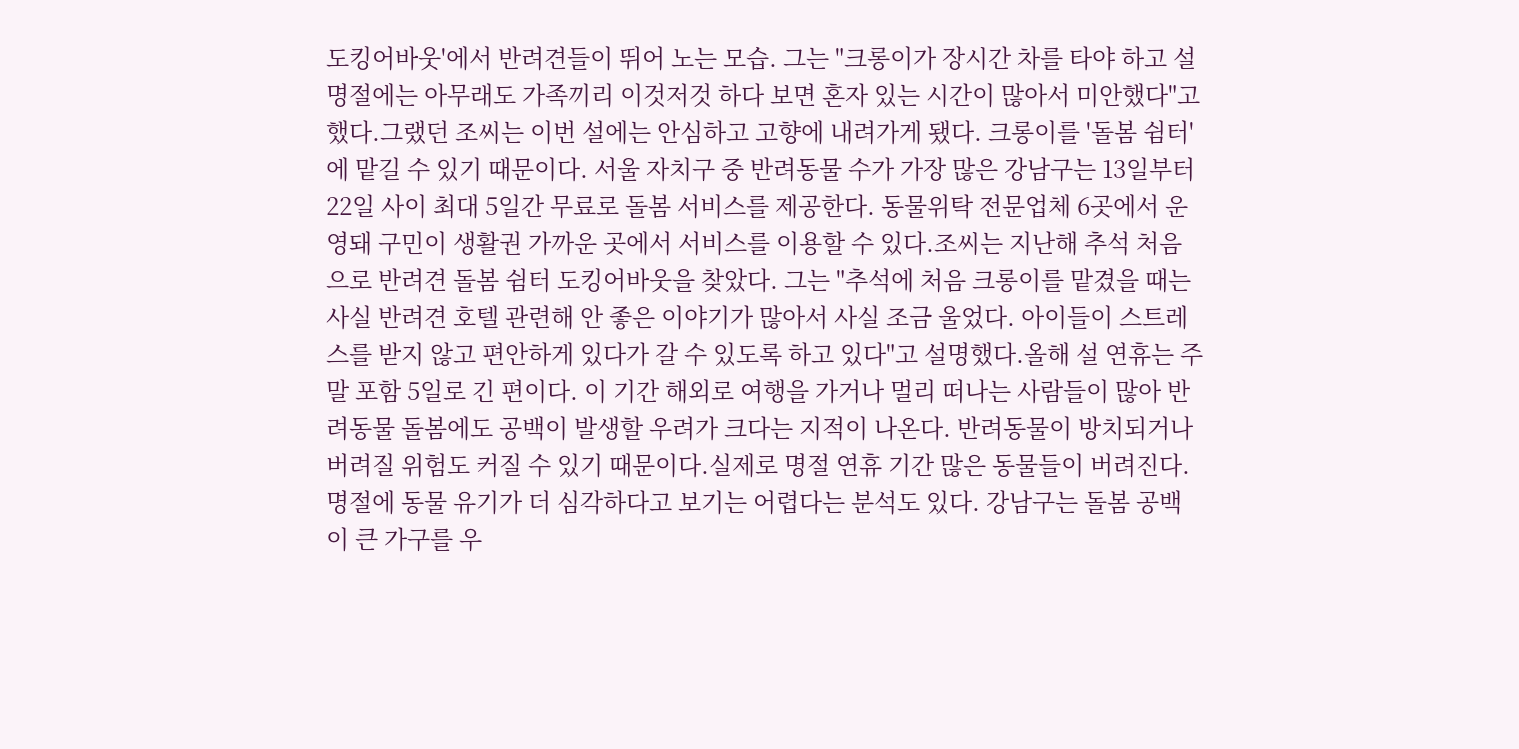도킹어바웃'에서 반려견들이 뛰어 노는 모습. 그는 "크롱이가 장시간 차를 타야 하고 설 명절에는 아무래도 가족끼리 이것저것 하다 보면 혼자 있는 시간이 많아서 미안했다"고 했다.그랬던 조씨는 이번 설에는 안심하고 고향에 내려가게 됐다. 크롱이를 '돌봄 쉼터'에 맡길 수 있기 때문이다. 서울 자치구 중 반려동물 수가 가장 많은 강남구는 13일부터 22일 사이 최대 5일간 무료로 돌봄 서비스를 제공한다. 동물위탁 전문업체 6곳에서 운영돼 구민이 생활권 가까운 곳에서 서비스를 이용할 수 있다.조씨는 지난해 추석 처음으로 반려견 돌봄 쉼터 도킹어바웃을 찾았다. 그는 "추석에 처음 크롱이를 맡겼을 때는 사실 반려견 호텔 관련해 안 좋은 이야기가 많아서 사실 조금 울었다. 아이들이 스트레스를 받지 않고 편안하게 있다가 갈 수 있도록 하고 있다"고 설명했다.올해 설 연휴는 주말 포함 5일로 긴 편이다. 이 기간 해외로 여행을 가거나 멀리 떠나는 사람들이 많아 반려동물 돌봄에도 공백이 발생할 우려가 크다는 지적이 나온다. 반려동물이 방치되거나 버려질 위험도 커질 수 있기 때문이다.실제로 명절 연휴 기간 많은 동물들이 버려진다. 명절에 동물 유기가 더 심각하다고 보기는 어렵다는 분석도 있다. 강남구는 돌봄 공백이 큰 가구를 우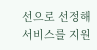선으로 선정해 서비스를 지원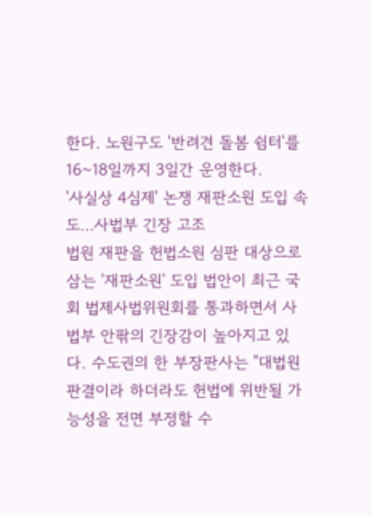한다. 노원구도 '반려견 돌봄 쉼터'를 16~18일까지 3일간 운영한다.
'사실상 4심제' 논쟁 재판소원 도입 속도…사법부 긴장 고조
법원 재판을 헌법소원 심판 대상으로 삼는 '재판소원' 도입 법안이 최근 국회 법제사법위원회를 통과하면서 사법부 안팎의 긴장감이 높아지고 있다. 수도권의 한 부장판사는 "대법원 판결이라 하더라도 헌법에 위반될 가능성을 전면 부정할 수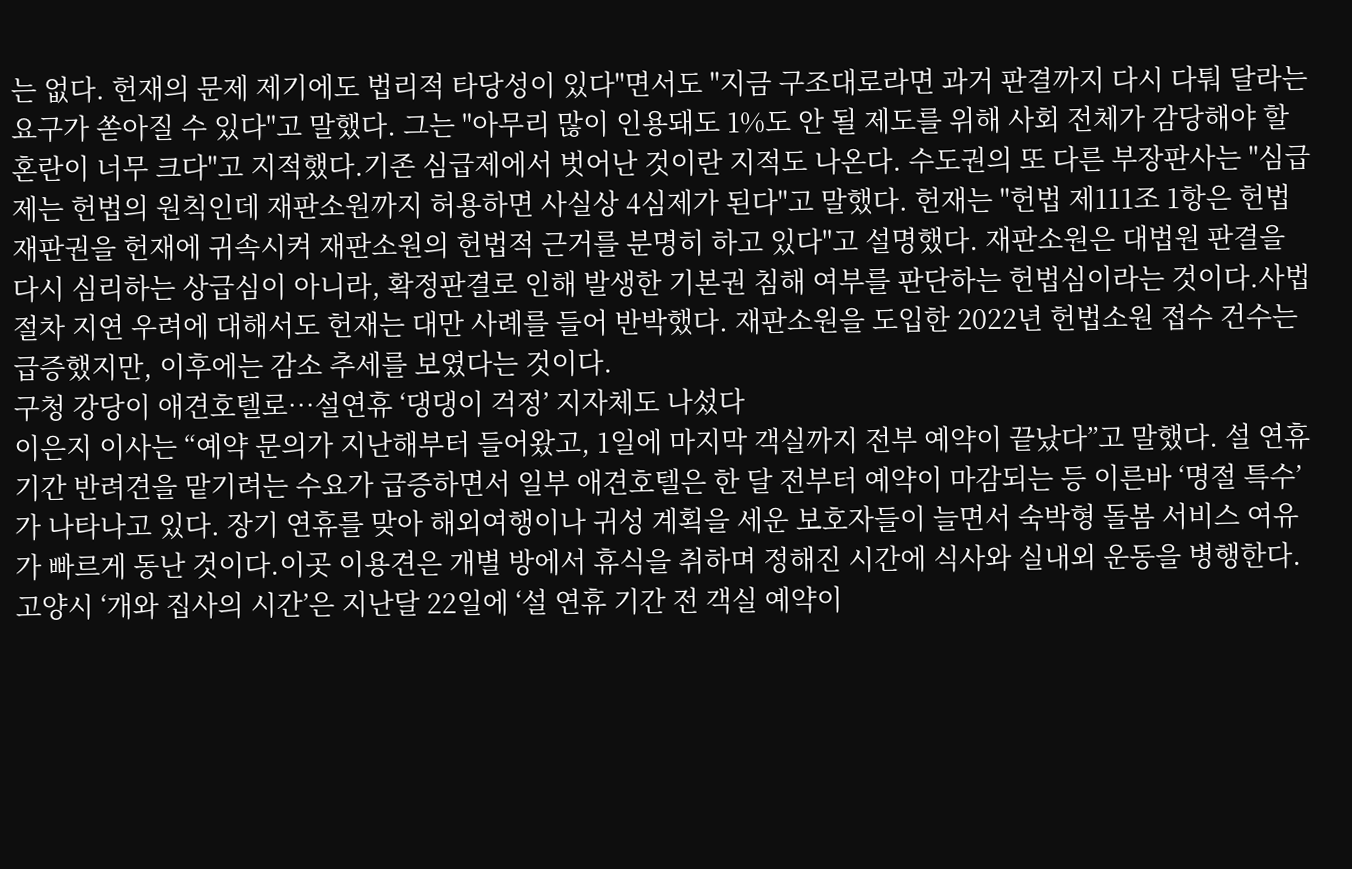는 없다. 헌재의 문제 제기에도 법리적 타당성이 있다"면서도 "지금 구조대로라면 과거 판결까지 다시 다퉈 달라는 요구가 쏟아질 수 있다"고 말했다. 그는 "아무리 많이 인용돼도 1%도 안 될 제도를 위해 사회 전체가 감당해야 할 혼란이 너무 크다"고 지적했다.기존 심급제에서 벗어난 것이란 지적도 나온다. 수도권의 또 다른 부장판사는 "심급제는 헌법의 원칙인데 재판소원까지 허용하면 사실상 4심제가 된다"고 말했다. 헌재는 "헌법 제111조 1항은 헌법재판권을 헌재에 귀속시켜 재판소원의 헌법적 근거를 분명히 하고 있다"고 설명했다. 재판소원은 대법원 판결을 다시 심리하는 상급심이 아니라, 확정판결로 인해 발생한 기본권 침해 여부를 판단하는 헌법심이라는 것이다.사법 절차 지연 우려에 대해서도 헌재는 대만 사례를 들어 반박했다. 재판소원을 도입한 2022년 헌법소원 접수 건수는 급증했지만, 이후에는 감소 추세를 보였다는 것이다.
구청 강당이 애견호텔로…설연휴 ‘댕댕이 걱정’ 지자체도 나섰다
이은지 이사는 “예약 문의가 지난해부터 들어왔고, 1일에 마지막 객실까지 전부 예약이 끝났다”고 말했다. 설 연휴 기간 반려견을 맡기려는 수요가 급증하면서 일부 애견호텔은 한 달 전부터 예약이 마감되는 등 이른바 ‘명절 특수’가 나타나고 있다. 장기 연휴를 맞아 해외여행이나 귀성 계획을 세운 보호자들이 늘면서 숙박형 돌봄 서비스 여유가 빠르게 동난 것이다.이곳 이용견은 개별 방에서 휴식을 취하며 정해진 시간에 식사와 실내외 운동을 병행한다. 고양시 ‘개와 집사의 시간’은 지난달 22일에 ‘설 연휴 기간 전 객실 예약이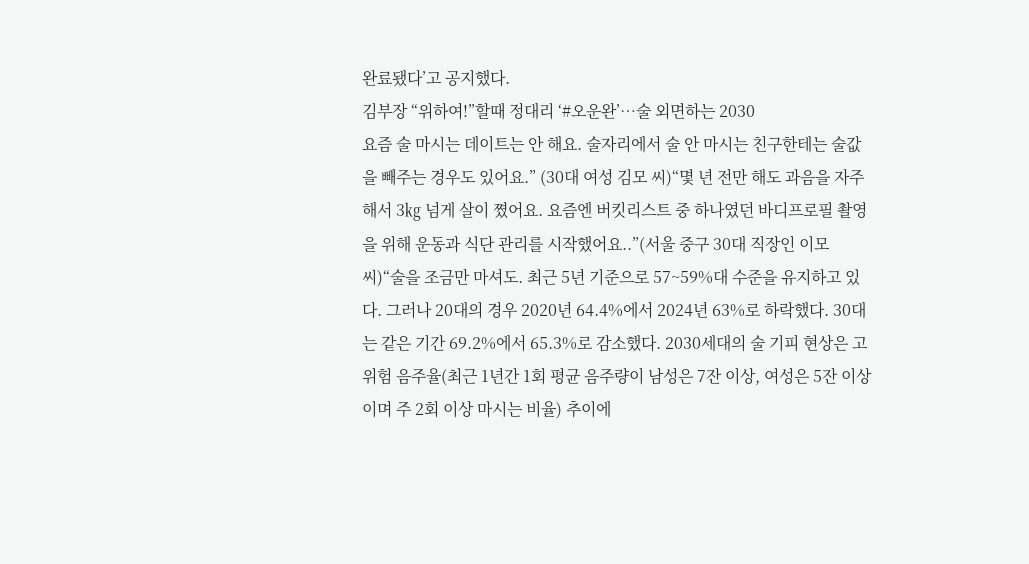완료됐다’고 공지했다.
김부장 “위하여!”할때 정대리 ‘#오운완’…술 외면하는 2030
요즘 술 마시는 데이트는 안 해요. 술자리에서 술 안 마시는 친구한테는 술값을 빼주는 경우도 있어요.” (30대 여성 김모 씨)“몇 년 전만 해도 과음을 자주해서 3㎏ 넘게 살이 쪘어요. 요즘엔 버킷리스트 중 하나였던 바디프로필 촬영을 위해 운동과 식단 관리를 시작했어요..”(서울 중구 30대 직장인 이모 씨)“술을 조금만 마셔도. 최근 5년 기준으로 57~59%대 수준을 유지하고 있다. 그러나 20대의 경우 2020년 64.4%에서 2024년 63%로 하락했다. 30대는 같은 기간 69.2%에서 65.3%로 감소했다. 2030세대의 술 기피 현상은 고위험 음주율(최근 1년간 1회 평균 음주량이 남성은 7잔 이상, 여성은 5잔 이상이며 주 2회 이상 마시는 비율) 추이에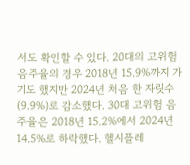서도 확인할 수 있다. 20대의 고위험 음주율의 경우 2018년 15.9%까지 가기도 했지만 2024년 처음 한 자릿수(9.9%)로 감소했다. 30대 고위험 음주율은 2018년 15.2%에서 2024년 14.5%로 하락했다. 헬시플레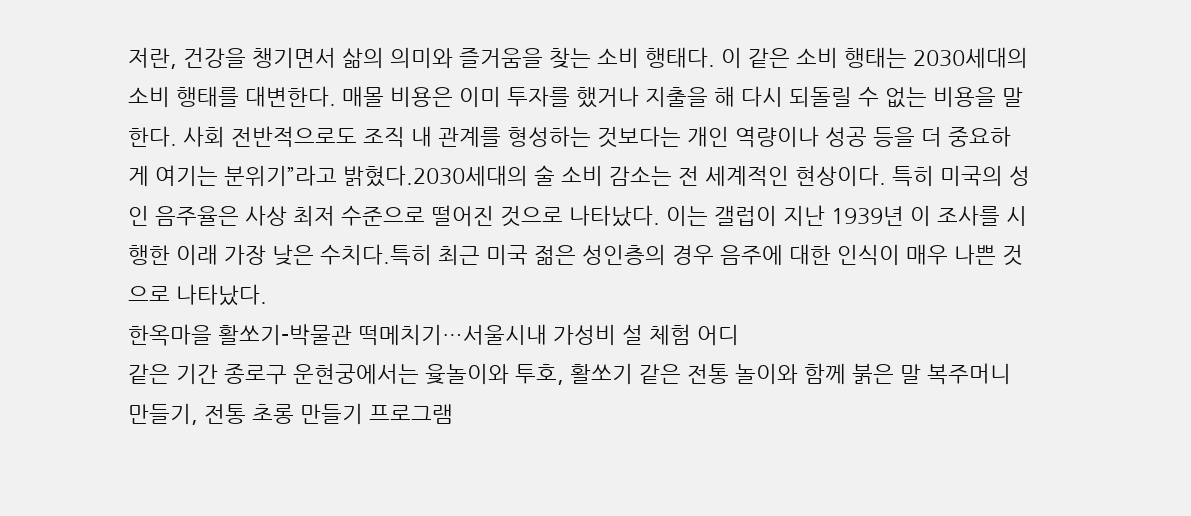저란, 건강을 챙기면서 삶의 의미와 즐거움을 찾는 소비 행태다. 이 같은 소비 행태는 2030세대의 소비 행태를 대변한다. 매몰 비용은 이미 투자를 했거나 지출을 해 다시 되돌릴 수 없는 비용을 말한다. 사회 전반적으로도 조직 내 관계를 형성하는 것보다는 개인 역량이나 성공 등을 더 중요하게 여기는 분위기”라고 밝혔다.2030세대의 술 소비 감소는 전 세계적인 현상이다. 특히 미국의 성인 음주율은 사상 최저 수준으로 떨어진 것으로 나타났다. 이는 갤럽이 지난 1939년 이 조사를 시행한 이래 가장 낮은 수치다.특히 최근 미국 젊은 성인층의 경우 음주에 대한 인식이 매우 나쁜 것으로 나타났다.
한옥마을 활쏘기-박물관 떡메치기…서울시내 가성비 설 체험 어디
같은 기간 종로구 운현궁에서는 윷놀이와 투호, 활쏘기 같은 전통 놀이와 함께 붉은 말 복주머니 만들기, 전통 초롱 만들기 프로그램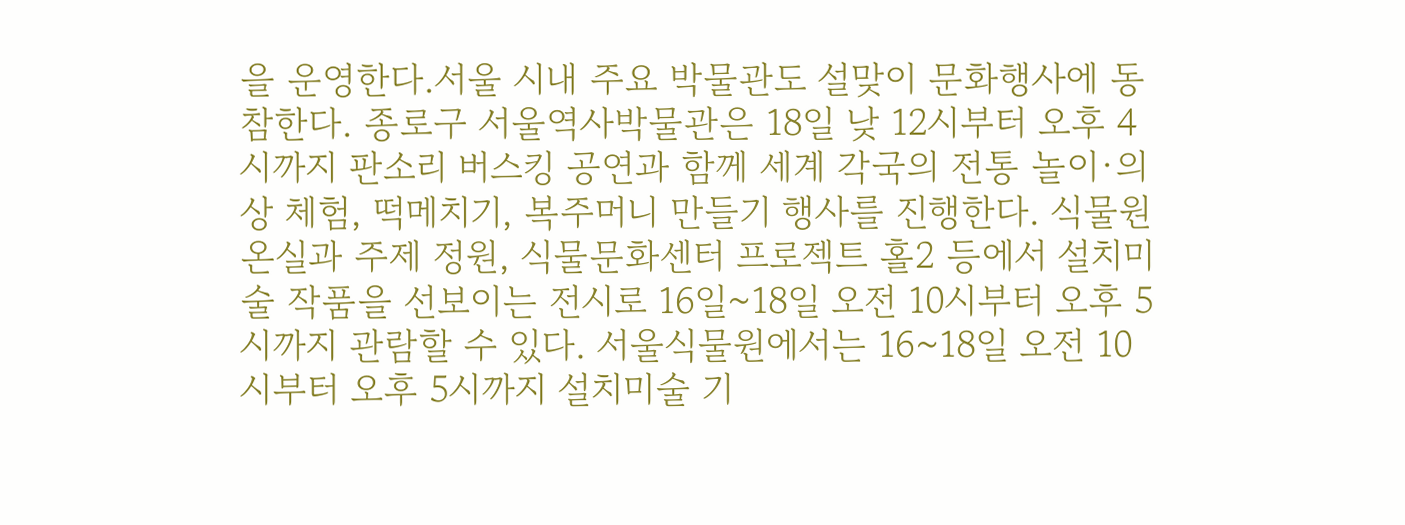을 운영한다.서울 시내 주요 박물관도 설맞이 문화행사에 동참한다. 종로구 서울역사박물관은 18일 낮 12시부터 오후 4시까지 판소리 버스킹 공연과 함께 세계 각국의 전통 놀이·의상 체험, 떡메치기, 복주머니 만들기 행사를 진행한다. 식물원 온실과 주제 정원, 식물문화센터 프로젝트 홀2 등에서 설치미술 작품을 선보이는 전시로 16일~18일 오전 10시부터 오후 5시까지 관람할 수 있다. 서울식물원에서는 16~18일 오전 10시부터 오후 5시까지 설치미술 기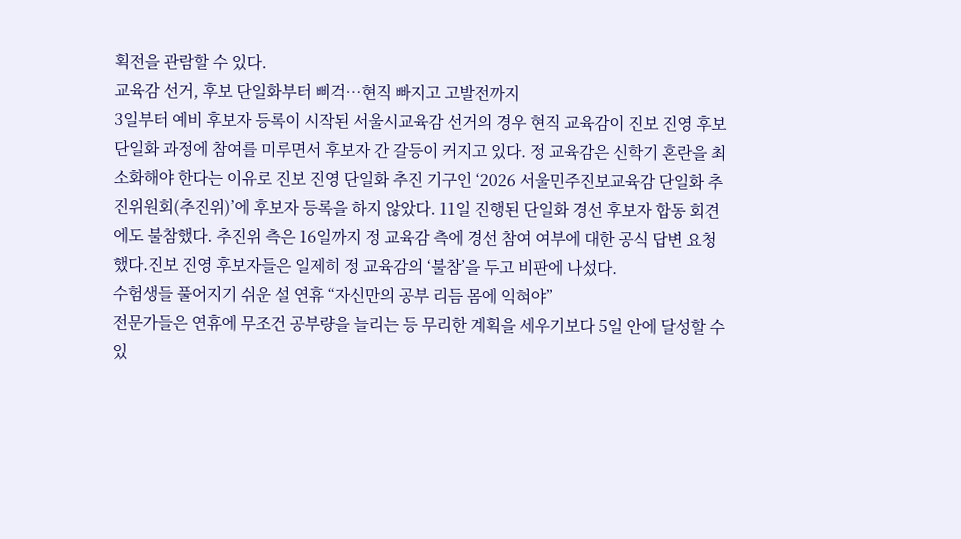획전을 관람할 수 있다.
교육감 선거, 후보 단일화부터 삐걱…현직 빠지고 고발전까지
3일부터 예비 후보자 등록이 시작된 서울시교육감 선거의 경우 현직 교육감이 진보 진영 후보 단일화 과정에 참여를 미루면서 후보자 간 갈등이 커지고 있다. 정 교육감은 신학기 혼란을 최소화해야 한다는 이유로 진보 진영 단일화 추진 기구인 ‘2026 서울민주진보교육감 단일화 추진위원회(추진위)’에 후보자 등록을 하지 않았다. 11일 진행된 단일화 경선 후보자 합동 회견에도 불참했다. 추진위 측은 16일까지 정 교육감 측에 경선 참여 여부에 대한 공식 답변 요청했다.진보 진영 후보자들은 일제히 정 교육감의 ‘불참’을 두고 비판에 나섰다.
수험생들 풀어지기 쉬운 설 연휴 “자신만의 공부 리듬 몸에 익혀야”
전문가들은 연휴에 무조건 공부량을 늘리는 등 무리한 계획을 세우기보다 5일 안에 달성할 수 있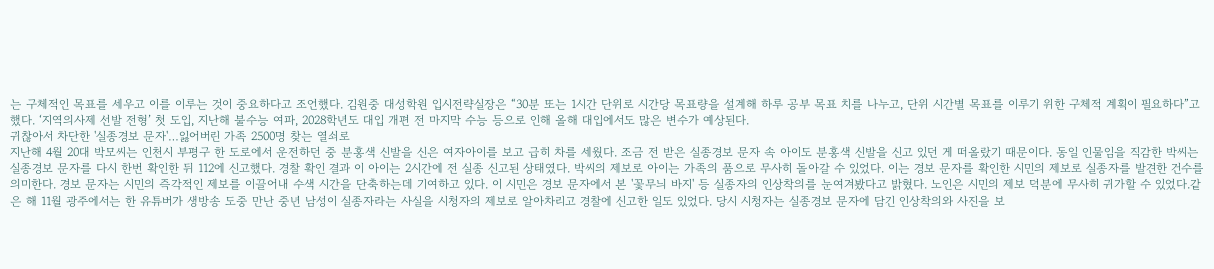는 구체적인 목표를 세우고 이를 이루는 것이 중요하다고 조언했다. 김원중 대성학원 입시전략실장은 “30분 또는 1시간 단위로 시간당 목표량을 설계해 하루 공부 목표 치를 나누고, 단위 시간별 목표를 이루기 위한 구체적 계획이 필요하다”고 했다. ‘지역의사제 선발 전형’ 첫 도입, 지난해 불수능 여파, 2028학년도 대입 개편 전 마지막 수능 등으로 인해 올해 대입에서도 많은 변수가 예상된다.
귀찮아서 차단한 '실종경보 문자'…잃어버린 가족 2500명 찾는 열쇠로
지난해 4월 20대 박모씨는 인천시 부평구 한 도로에서 운전하던 중 분홍색 신발을 신은 여자아이를 보고 급히 차를 세웠다. 조금 전 받은 실종경보 문자 속 아이도 분홍색 신발을 신고 있던 게 떠올랐기 때문이다. 동일 인물임을 직감한 박씨는 실종경보 문자를 다시 한번 확인한 뒤 112에 신고했다. 경찰 확인 결과 이 아이는 2시간에 전 실종 신고된 상태였다. 박씨의 제보로 아이는 가족의 품으로 무사히 돌아갈 수 있었다. 이는 경보 문자를 확인한 시민의 제보로 실종자를 발견한 건수를 의미한다. 경보 문자는 시민의 즉각적인 제보를 이끌어내 수색 시간을 단축하는데 기여하고 있다. 이 시민은 경보 문자에서 본 '꽃무늬 바지' 등 실종자의 인상착의를 눈여겨봤다고 밝혔다. 노인은 시민의 제보 덕분에 무사히 귀가할 수 있었다.같은 해 11월 광주에서는 한 유튜버가 생방송 도중 만난 중년 남성이 실종자라는 사실을 시청자의 제보로 알아차리고 경찰에 신고한 일도 있었다. 당시 시청자는 실종경보 문자에 담긴 인상착의와 사진을 보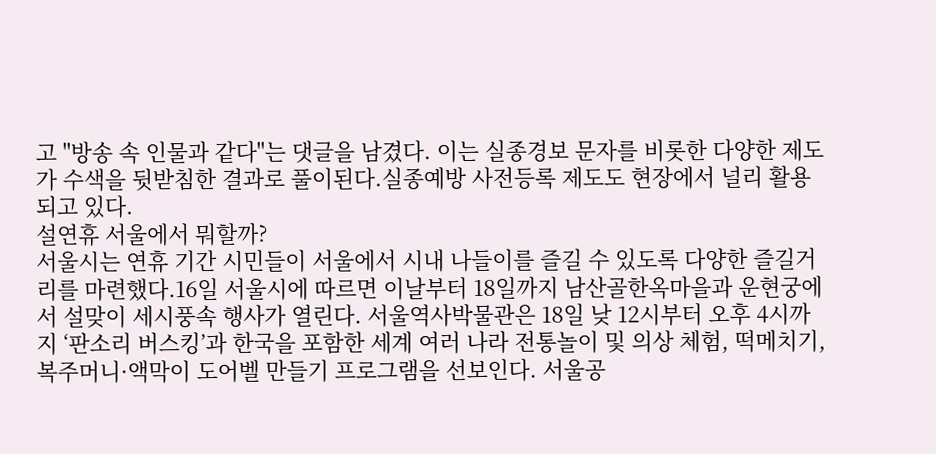고 "방송 속 인물과 같다"는 댓글을 남겼다. 이는 실종경보 문자를 비롯한 다양한 제도가 수색을 뒷받침한 결과로 풀이된다.실종예방 사전등록 제도도 현장에서 널리 활용되고 있다.
설연휴 서울에서 뭐할까?
서울시는 연휴 기간 시민들이 서울에서 시내 나들이를 즐길 수 있도록 다양한 즐길거리를 마련했다.16일 서울시에 따르면 이날부터 18일까지 남산골한옥마을과 운현궁에서 설맞이 세시풍속 행사가 열린다. 서울역사박물관은 18일 낮 12시부터 오후 4시까지 ‘판소리 버스킹’과 한국을 포함한 세계 여러 나라 전통놀이 및 의상 체험, 떡메치기, 복주머니·액막이 도어벨 만들기 프로그램을 선보인다. 서울공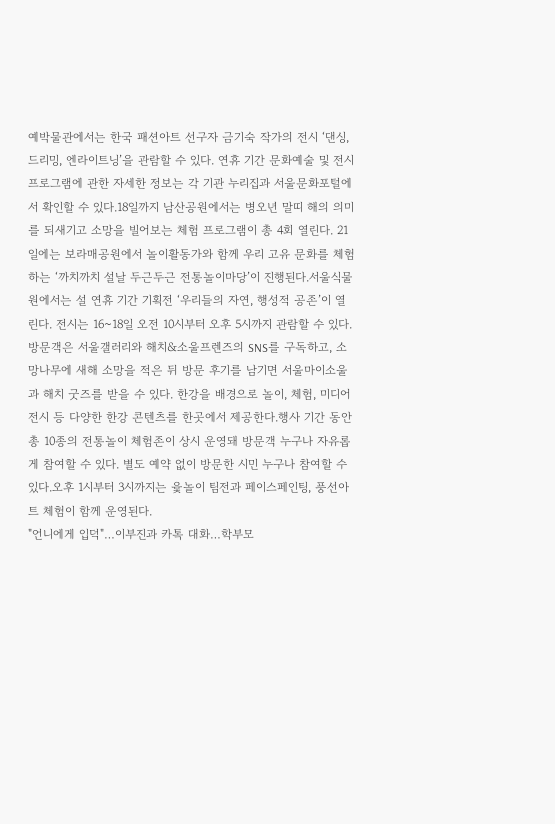예박물관에서는 한국 패션아트 선구자 금기숙 작가의 전시 ‘댄싱, 드리밍, 엔라이트닝’을 관람할 수 있다. 연휴 기간 문화예술 및 전시 프로그램에 관한 자세한 정보는 각 기관 누리집과 서울문화포털에서 확인할 수 있다.18일까지 남산공원에서는 병오년 말띠 해의 의미를 되새기고 소망을 빌어보는 체험 프로그램이 총 4회 열린다. 21일에는 보라매공원에서 놀이활동가와 함께 우리 고유 문화를 체험하는 ‘까치까치 설날 두근두근 전통놀이마당’이 진행된다.서울식물원에서는 설 연휴 기간 기획전 ‘우리들의 자연, 행성적 공존’이 열린다. 전시는 16~18일 오전 10시부터 오후 5시까지 관람할 수 있다. 방문객은 서울갤러리와 해치&소울프렌즈의 SNS를 구독하고, 소망나무에 새해 소망을 적은 뒤 방문 후기를 남기면 서울마이소울과 해치 굿즈를 받을 수 있다. 한강을 배경으로 놀이, 체험, 미디어 전시 등 다양한 한강 콘텐츠를 한곳에서 제공한다.행사 기간 동안 총 10종의 전통놀이 체험존이 상시 운영돼 방문객 누구나 자유롭게 참여할 수 있다. 별도 예약 없이 방문한 시민 누구나 참여할 수 있다.오후 1시부터 3시까지는 윷놀이 팀전과 페이스페인팅, 풍선아트 체험이 함께 운영된다.
"언니에게 입덕"…이부진과 카톡 대화…학부모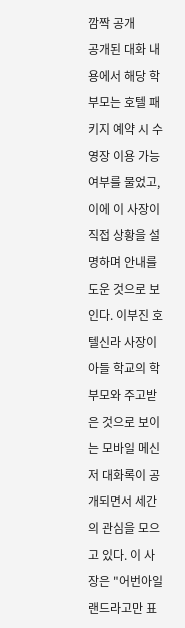깜짝 공개
공개된 대화 내용에서 해당 학부모는 호텔 패키지 예약 시 수영장 이용 가능 여부를 물었고, 이에 이 사장이 직접 상황을 설명하며 안내를 도운 것으로 보인다. 이부진 호텔신라 사장이 아들 학교의 학부모와 주고받은 것으로 보이는 모바일 메신저 대화록이 공개되면서 세간의 관심을 모으고 있다. 이 사장은 "어번아일랜드라고만 표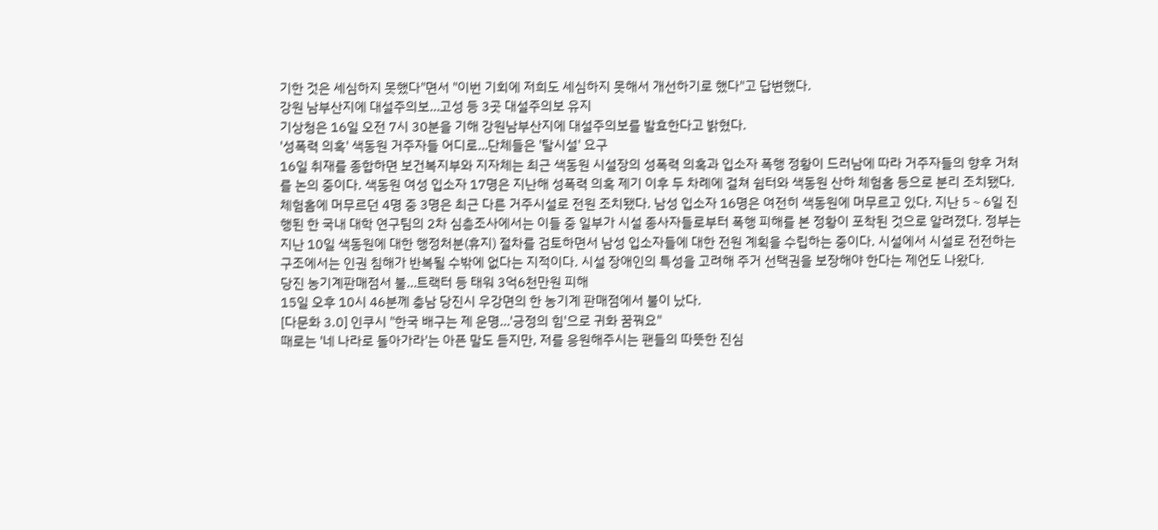기한 것은 세심하지 못했다"면서 "이번 기회에 저희도 세심하지 못해서 개선하기로 했다"고 답변했다.
강원 남부산지에 대설주의보…고성 등 3곳 대설주의보 유지
기상청은 16일 오전 7시 30분을 기해 강원남부산지에 대설주의보를 발효한다고 밝혔다.
'성폭력 의혹' 색동원 거주자들 어디로…단체들은 '탈시설' 요구
16일 취재를 종합하면 보건복지부와 지자체는 최근 색동원 시설장의 성폭력 의혹과 입소자 폭행 정황이 드러남에 따라 거주자들의 향후 거처를 논의 중이다. 색동원 여성 입소자 17명은 지난해 성폭력 의혹 제기 이후 두 차례에 걸쳐 쉼터와 색동원 산하 체험홈 등으로 분리 조치됐다. 체험홈에 머무르던 4명 중 3명은 최근 다른 거주시설로 전원 조치됐다. 남성 입소자 16명은 여전히 색동원에 머무르고 있다. 지난 5∼6일 진행된 한 국내 대학 연구팀의 2차 심층조사에서는 이들 중 일부가 시설 종사자들로부터 폭행 피해를 본 정황이 포착된 것으로 알려졌다. 정부는 지난 10일 색동원에 대한 행정처분(휴지) 절차를 검토하면서 남성 입소자들에 대한 전원 계획을 수립하는 중이다. 시설에서 시설로 전전하는 구조에서는 인권 침해가 반복될 수밖에 없다는 지적이다. 시설 장애인의 특성을 고려해 주거 선택권을 보장해야 한다는 제언도 나왔다.
당진 농기계판매점서 불…트랙터 등 태워 3억6천만원 피해
15일 오후 10시 46분께 충남 당진시 우강면의 한 농기계 판매점에서 불이 났다.
[다문화 3.0] 인쿠시 "한국 배구는 제 운명…'긍정의 힘'으로 귀화 꿈꿔요"
때로는 '네 나라로 돌아가라'는 아픈 말도 듣지만, 저를 응원해주시는 팬들의 따뜻한 진심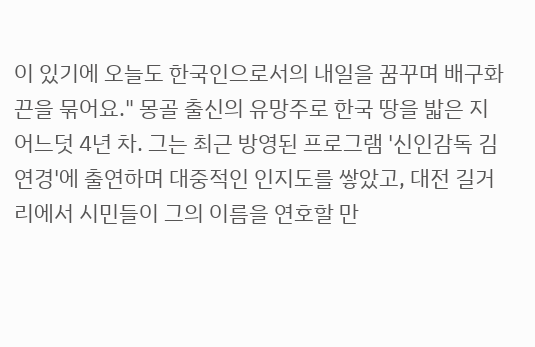이 있기에 오늘도 한국인으로서의 내일을 꿈꾸며 배구화 끈을 묶어요." 몽골 출신의 유망주로 한국 땅을 밟은 지 어느덧 4년 차. 그는 최근 방영된 프로그램 '신인감독 김연경'에 출연하며 대중적인 인지도를 쌓았고, 대전 길거리에서 시민들이 그의 이름을 연호할 만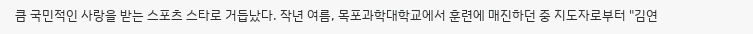큼 국민적인 사랑을 받는 스포츠 스타로 거듭났다. 작년 여름, 목포과학대학교에서 훈련에 매진하던 중 지도자로부터 "김연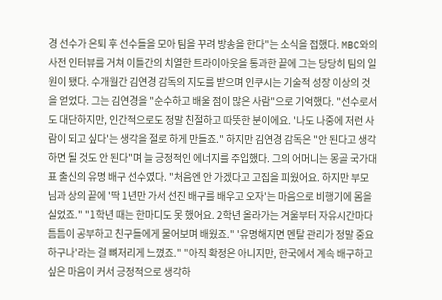경 선수가 은퇴 후 선수들을 모아 팀을 꾸려 방송을 한다"는 소식을 접했다. MBC와의 사전 인터뷰를 거쳐 이틀간의 치열한 트라이아웃을 통과한 끝에 그는 당당히 팀의 일원이 됐다. 수개월간 김연경 감독의 지도를 받으며 인쿠시는 기술적 성장 이상의 것을 얻었다. 그는 김연경을 "순수하고 배울 점이 많은 사람"으로 기억했다. "선수로서도 대단하지만, 인간적으로도 정말 친절하고 따뜻한 분이에요. '나도 나중에 저런 사람이 되고 싶다'는 생각을 절로 하게 만들죠." 하지만 김연경 감독은 "안 된다고 생각하면 될 것도 안 된다"며 늘 긍정적인 에너지를 주입했다. 그의 어머니는 몽골 국가대표 출신의 유명 배구 선수였다. "처음엔 안 가겠다고 고집을 피웠어요. 하지만 부모님과 상의 끝에 '딱 1년만 가서 선진 배구를 배우고 오자'는 마음으로 비행기에 몸을 실었죠." "1학년 때는 한마디도 못 했어요. 2학년 올라가는 겨울부터 자유시간마다 틈틈이 공부하고 친구들에게 물어보며 배웠죠." '유명해지면 멘탈 관리가 정말 중요하구나'라는 걸 뼈저리게 느꼈죠." "아직 확정은 아니지만, 한국에서 계속 배구하고 싶은 마음이 커서 긍정적으로 생각하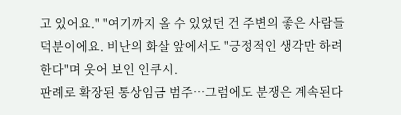고 있어요." "여기까지 올 수 있었던 건 주변의 좋은 사람들 덕분이에요. 비난의 화살 앞에서도 "긍정적인 생각만 하려 한다"며 웃어 보인 인쿠시.
판례로 확장된 통상임금 범주…그럼에도 분쟁은 계속된다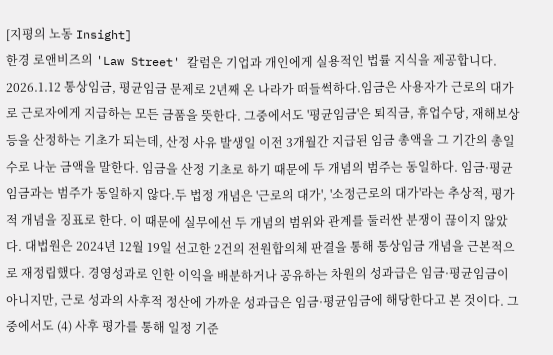[지평의 노동 Insight]
한경 로앤비즈의 'Law Street' 칼럼은 기업과 개인에게 실용적인 법률 지식을 제공합니다. 2026.1.12 통상임금, 평균임금 문제로 2년째 온 나라가 떠들썩하다.임금은 사용자가 근로의 대가로 근로자에게 지급하는 모든 금품을 뜻한다. 그중에서도 '평균임금'은 퇴직금, 휴업수당, 재해보상 등을 산정하는 기초가 되는데, 산정 사유 발생일 이전 3개월간 지급된 임금 총액을 그 기간의 총일수로 나눈 금액을 말한다. 임금을 산정 기초로 하기 때문에 두 개념의 범주는 동일하다. 임금·평균임금과는 범주가 동일하지 않다.두 법정 개념은 '근로의 대가', '소정근로의 대가'라는 추상적, 평가적 개념을 징표로 한다. 이 때문에 실무에선 두 개념의 범위와 관계를 둘러싼 분쟁이 끊이지 않았다. 대법원은 2024년 12월 19일 선고한 2건의 전원합의체 판결을 통해 통상임금 개념을 근본적으로 재정립했다. 경영성과로 인한 이익을 배분하거나 공유하는 차원의 성과급은 임금·평균임금이 아니지만, 근로 성과의 사후적 정산에 가까운 성과급은 임금·평균임금에 해당한다고 본 것이다. 그중에서도 (4) 사후 평가를 통해 일정 기준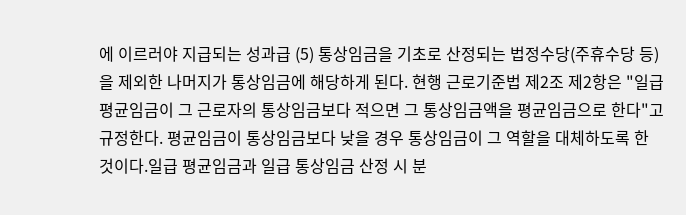에 이르러야 지급되는 성과급 (5) 통상임금을 기초로 산정되는 법정수당(주휴수당 등)을 제외한 나머지가 통상임금에 해당하게 된다. 현행 근로기준법 제2조 제2항은 "일급 평균임금이 그 근로자의 통상임금보다 적으면 그 통상임금액을 평균임금으로 한다"고 규정한다. 평균임금이 통상임금보다 낮을 경우 통상임금이 그 역할을 대체하도록 한 것이다.일급 평균임금과 일급 통상임금 산정 시 분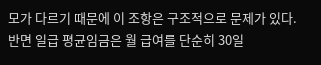모가 다르기 때문에 이 조항은 구조적으로 문제가 있다. 반면 일급 평균임금은 월 급여를 단순히 30일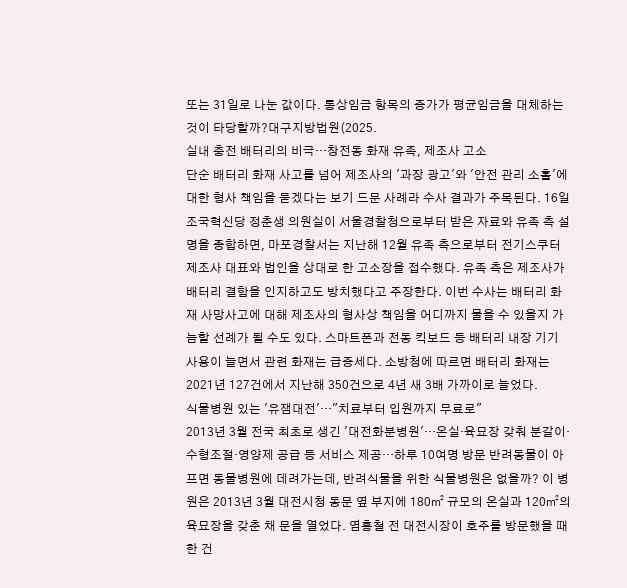또는 31일로 나눈 값이다. 통상임금 항목의 증가가 평균임금을 대체하는 것이 타당할까?대구지방법원(2025.
실내 충전 배터리의 비극…창전동 화재 유족, 제조사 고소
단순 배터리 화재 사고를 넘어 제조사의 '과장 광고'와 '안전 관리 소홀'에 대한 형사 책임을 묻겠다는 보기 드문 사례라 수사 결과가 주목된다. 16일 조국혁신당 정춘생 의원실이 서울경찰청으로부터 받은 자료와 유족 측 설명을 종합하면, 마포경찰서는 지난해 12월 유족 측으로부터 전기스쿠터 제조사 대표와 법인을 상대로 한 고소장을 접수했다. 유족 측은 제조사가 배터리 결함을 인지하고도 방치했다고 주장한다. 이번 수사는 배터리 화재 사망사고에 대해 제조사의 형사상 책임을 어디까지 물을 수 있을지 가늠할 선례가 될 수도 있다. 스마트폰과 전동 킥보드 등 배터리 내장 기기 사용이 늘면서 관련 화재는 급증세다. 소방청에 따르면 배터리 화재는 2021년 127건에서 지난해 350건으로 4년 새 3배 가까이로 늘었다.
식물병원 있는 '유잼대전'…"치료부터 입원까지 무료로"
2013년 3월 전국 최초로 생긴 '대전화분병원'…온실·육묘장 갖춰 분갈이·수형조절·영양제 공급 등 서비스 제공…하루 10여명 방문 반려동물이 아프면 동물병원에 데려가는데, 반려식물을 위한 식물병원은 없을까? 이 병원은 2013년 3월 대전시청 동문 옆 부지에 180㎡ 규모의 온실과 120㎡의 육묘장을 갖춘 채 문을 열었다. 염홍철 전 대전시장이 호주를 방문했을 때 한 건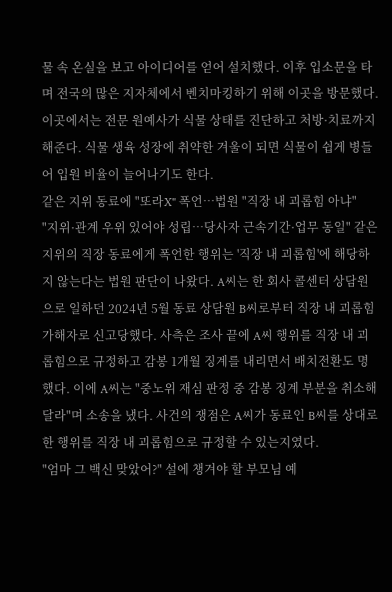물 속 온실을 보고 아이디어를 얻어 설치했다. 이후 입소문을 타며 전국의 많은 지자체에서 벤치마킹하기 위해 이곳을 방문했다. 이곳에서는 전문 원예사가 식물 상태를 진단하고 처방·치료까지 해준다. 식물 생육 성장에 취약한 겨울이 되면 식물이 쉽게 병들어 입원 비율이 늘어나기도 한다.
같은 지위 동료에 "또라X" 폭언…법원 "직장 내 괴롭힘 아냐"
"지위·관계 우위 있어야 성립…당사자 근속기간·업무 동일" 같은 지위의 직장 동료에게 폭언한 행위는 '직장 내 괴롭힘'에 해당하지 않는다는 법원 판단이 나왔다. A씨는 한 회사 콜센터 상담원으로 일하던 2024년 5월 동료 상담원 B씨로부터 직장 내 괴롭힘 가해자로 신고당했다. 사측은 조사 끝에 A씨 행위를 직장 내 괴롭힘으로 규정하고 감봉 1개월 징계를 내리면서 배치전환도 명했다. 이에 A씨는 "중노위 재심 판정 중 감봉 징계 부분을 취소해달라"며 소송을 냈다. 사건의 쟁점은 A씨가 동료인 B씨를 상대로 한 행위를 직장 내 괴롭힘으로 규정할 수 있는지였다.
"엄마 그 백신 맞았어?" 설에 챙겨야 할 부모님 예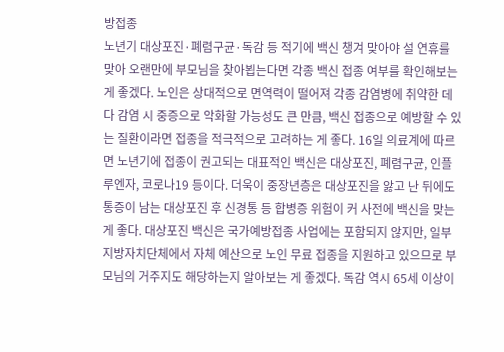방접종
노년기 대상포진·폐렴구균·독감 등 적기에 백신 챙겨 맞아야 설 연휴를 맞아 오랜만에 부모님을 찾아뵙는다면 각종 백신 접종 여부를 확인해보는 게 좋겠다. 노인은 상대적으로 면역력이 떨어져 각종 감염병에 취약한 데다 감염 시 중증으로 악화할 가능성도 큰 만큼, 백신 접종으로 예방할 수 있는 질환이라면 접종을 적극적으로 고려하는 게 좋다. 16일 의료계에 따르면 노년기에 접종이 권고되는 대표적인 백신은 대상포진, 폐렴구균, 인플루엔자, 코로나19 등이다. 더욱이 중장년층은 대상포진을 앓고 난 뒤에도 통증이 남는 대상포진 후 신경통 등 합병증 위험이 커 사전에 백신을 맞는 게 좋다. 대상포진 백신은 국가예방접종 사업에는 포함되지 않지만, 일부 지방자치단체에서 자체 예산으로 노인 무료 접종을 지원하고 있으므로 부모님의 거주지도 해당하는지 알아보는 게 좋겠다. 독감 역시 65세 이상이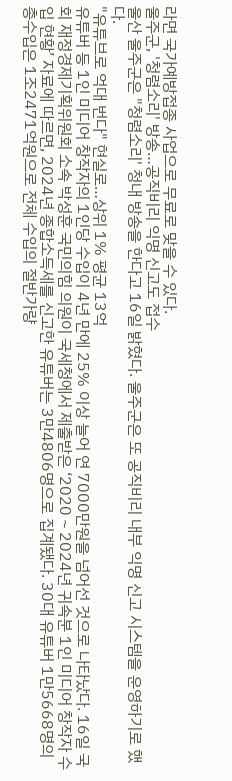라면 국가예방접종 사업으로 무료로 맞을 수 있다.
울주군, '청렴소리' 방송…공직비리 익명 신고도 접수
울산 울주군은 "청렴소리' 청내 방송을 한다고 16일 밝혔다. 울주군은 또 공직비리 내부 익명 신고 시스템을 운영하기로 했다.
"유튜브로 억대 번다" 현실로…상위 1% 평균 13억
유튜버 등 1인 미디어 창작자의 1인당 수입이 4년 만에 25% 이상 늘어 연 7000만원을 넘어선 것으로 나타났다. 16일 국회 재정경제기획위원회 소속 박성훈 국민의힘 의원이 국세청에서 제출받은 ‘2020∼2024년 귀속분 1인 미디어 창작자 수입 현황’ 자료에 따르면, 2024년 종합소득세를 신고한 유튜버는 3만4806명으로 집계됐다. 30대 유튜버 1만5668명의 총수입은 1조2471억원으로 전체 수입의 절반가량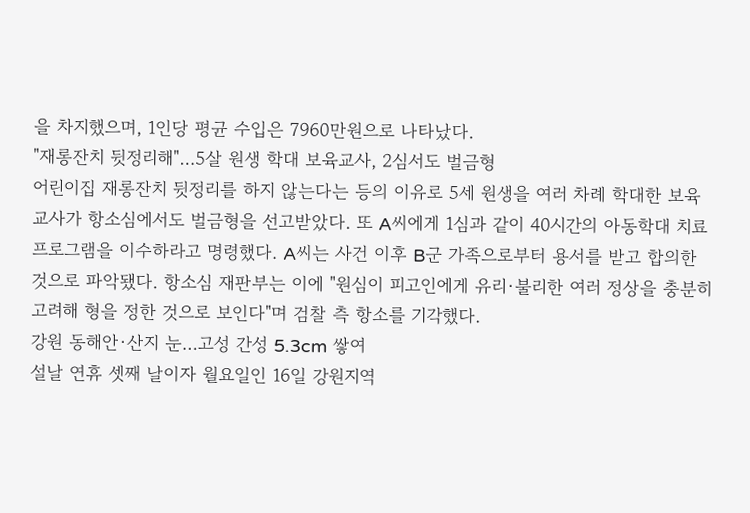을 차지했으며, 1인당 평균 수입은 7960만원으로 나타났다.
"재롱잔치 뒷정리해"…5살 원생 학대 보육교사, 2심서도 벌금형
어린이집 재롱잔치 뒷정리를 하지 않는다는 등의 이유로 5세 원생을 여러 차례 학대한 보육교사가 항소심에서도 벌금형을 선고받았다. 또 A씨에게 1심과 같이 40시간의 아동학대 치료 프로그램을 이수하라고 명령했다. A씨는 사건 이후 B군 가족으로부터 용서를 받고 합의한 것으로 파악됐다. 항소심 재판부는 이에 "원심이 피고인에게 유리·불리한 여러 정상을 충분히 고려해 형을 정한 것으로 보인다"며 검찰 측 항소를 기각했다.
강원 동해안·산지 눈…고성 간성 5.3cm 쌓여
설날 연휴 셋째 날이자 월요일인 16일 강원지역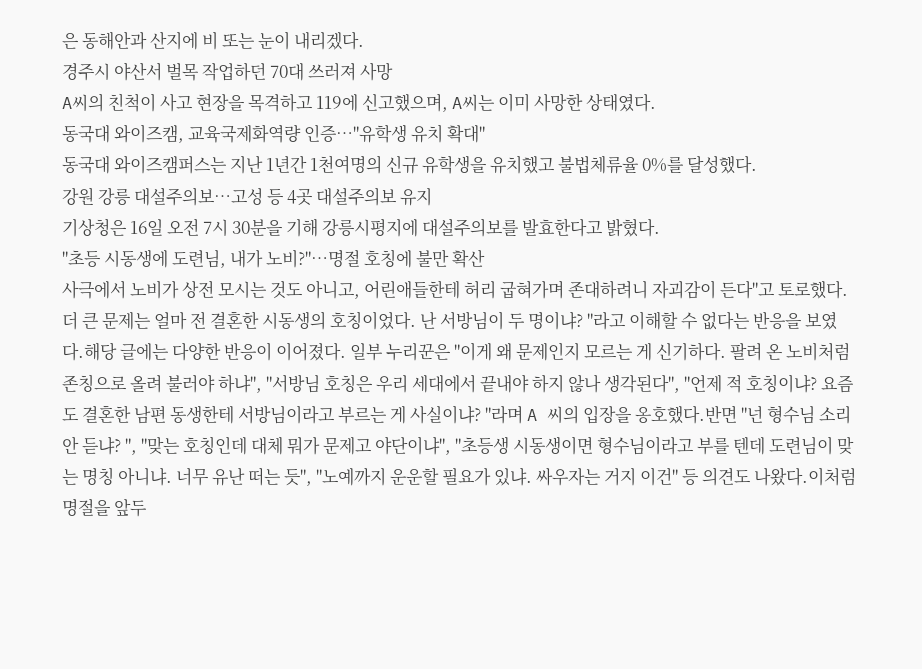은 동해안과 산지에 비 또는 눈이 내리겠다.
경주시 야산서 벌목 작업하던 70대 쓰러져 사망
A씨의 친척이 사고 현장을 목격하고 119에 신고했으며, A씨는 이미 사망한 상태였다.
동국대 와이즈캠, 교육국제화역량 인증…"유학생 유치 확대"
동국대 와이즈캠퍼스는 지난 1년간 1천여명의 신규 유학생을 유치했고 불법체류율 0%를 달성했다.
강원 강릉 대설주의보…고성 등 4곳 대설주의보 유지
기상청은 16일 오전 7시 30분을 기해 강릉시평지에 대설주의보를 발효한다고 밝혔다.
"초등 시동생에 도련님, 내가 노비?"…명절 호칭에 불만 확산
사극에서 노비가 상전 모시는 것도 아니고, 어린애들한테 허리 굽혀가며 존대하려니 자괴감이 든다"고 토로했다.더 큰 문제는 얼마 전 결혼한 시동생의 호칭이었다. 난 서방님이 두 명이냐? "라고 이해할 수 없다는 반응을 보였다.해당 글에는 다양한 반응이 이어졌다. 일부 누리꾼은 "이게 왜 문제인지 모르는 게 신기하다. 팔려 온 노비처럼 존칭으로 올려 불러야 하냐", "서방님 호칭은 우리 세대에서 끝내야 하지 않나 생각된다", "언제 적 호칭이냐? 요즘도 결혼한 남편 동생한테 서방님이라고 부르는 게 사실이냐? "라며 A 씨의 입장을 옹호했다.반면 "넌 형수님 소리 안 듣냐? ", "맞는 호칭인데 대체 뭐가 문제고 야단이냐", "초등생 시동생이면 형수님이라고 부를 텐데 도련님이 맞는 명칭 아니냐. 너무 유난 떠는 듯", "노예까지 운운할 필요가 있냐. 싸우자는 거지 이건" 등 의견도 나왔다.이처럼 명절을 앞두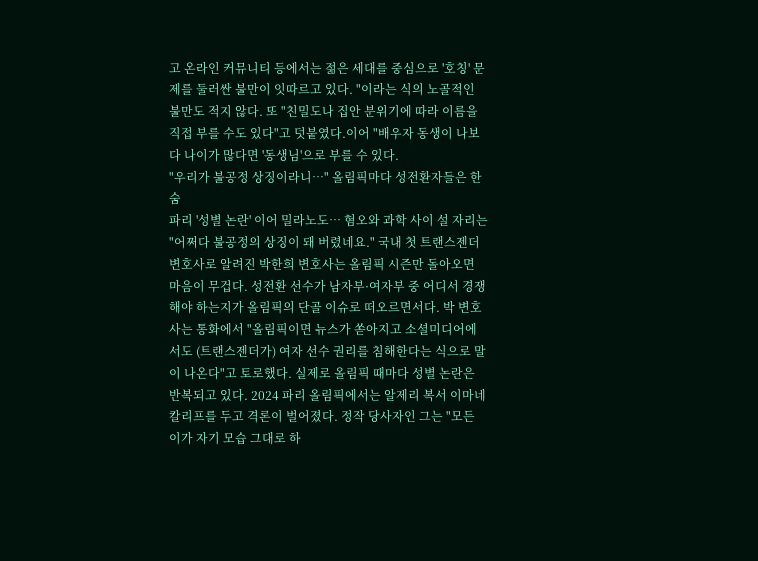고 온라인 커뮤니티 등에서는 젊은 세대를 중심으로 '호칭' 문제를 둘러싼 불만이 잇따르고 있다. "이라는 식의 노골적인 불만도 적지 않다. 또 "친밀도나 집안 분위기에 따라 이름을 직접 부를 수도 있다"고 덧붙였다.이어 "배우자 동생이 나보다 나이가 많다면 '동생님'으로 부를 수 있다.
"우리가 불공정 상징이라니…" 올림픽마다 성전환자들은 한숨
파리 '성별 논란' 이어 밀라노도… 혐오와 과학 사이 설 자리는 "어쩌다 불공정의 상징이 돼 버렸네요." 국내 첫 트랜스젠더 변호사로 알려진 박한희 변호사는 올림픽 시즌만 돌아오면 마음이 무겁다. 성전환 선수가 남자부·여자부 중 어디서 경쟁해야 하는지가 올림픽의 단골 이슈로 떠오르면서다. 박 변호사는 통화에서 "올림픽이면 뉴스가 쏟아지고 소셜미디어에서도 (트랜스젠더가) 여자 선수 권리를 침해한다는 식으로 말이 나온다"고 토로했다. 실제로 올림픽 때마다 성별 논란은 반복되고 있다. 2024 파리 올림픽에서는 알제리 복서 이마네 칼리프를 두고 격론이 벌어졌다. 정작 당사자인 그는 "모든 이가 자기 모습 그대로 하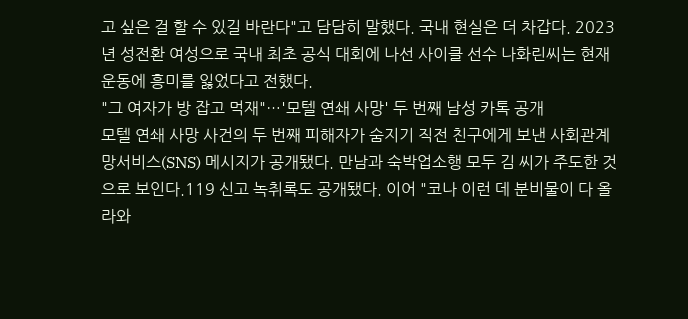고 싶은 걸 할 수 있길 바란다"고 담담히 말했다. 국내 현실은 더 차갑다. 2023년 성전환 여성으로 국내 최초 공식 대회에 나선 사이클 선수 나화린씨는 현재 운동에 흥미를 잃었다고 전했다.
"그 여자가 방 잡고 먹재"…'모텔 연쇄 사망' 두 번째 남성 카톡 공개
모텔 연쇄 사망 사건의 두 번째 피해자가 숨지기 직전 친구에게 보낸 사회관계망서비스(SNS) 메시지가 공개됐다. 만남과 숙박업소행 모두 김 씨가 주도한 것으로 보인다.119 신고 녹취록도 공개됐다. 이어 "코나 이런 데 분비물이 다 올라와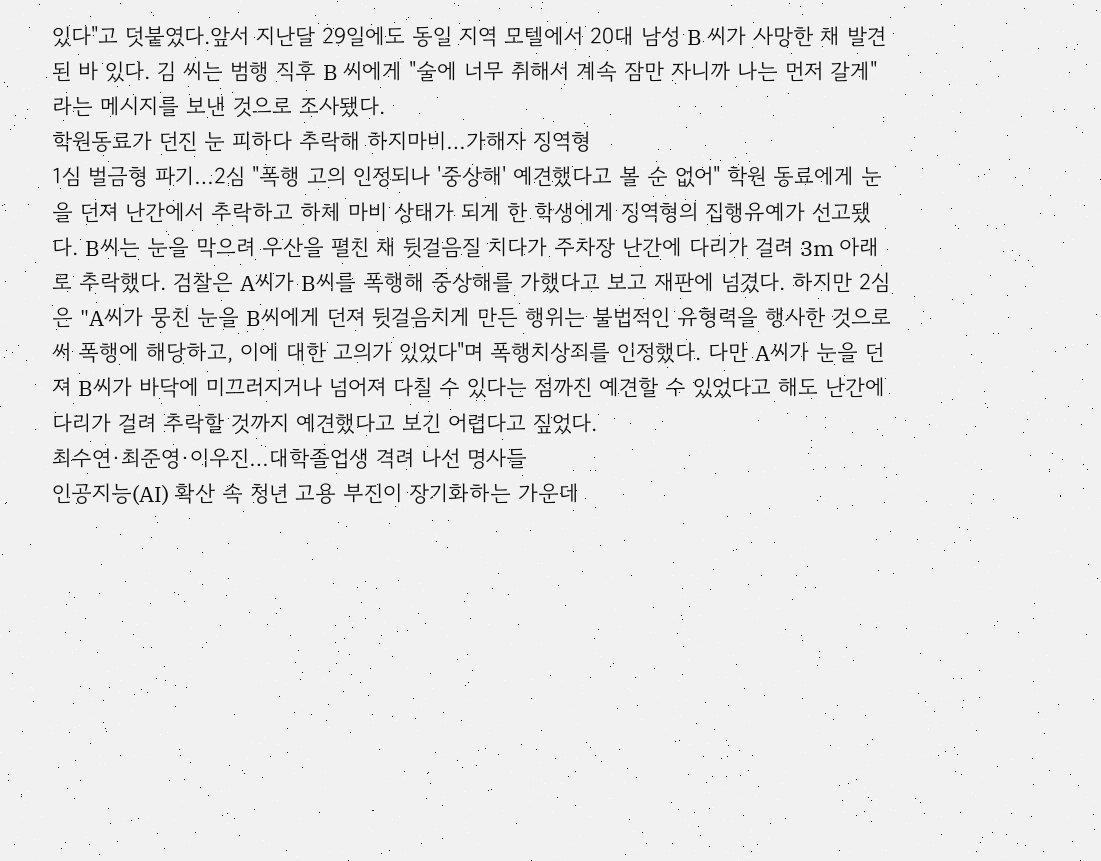있다"고 덧붙였다.앞서 지난달 29일에도 동일 지역 모텔에서 20대 남성 B 씨가 사망한 채 발견된 바 있다. 김 씨는 범행 직후 B 씨에게 "술에 너무 취해서 계속 잠만 자니까 나는 먼저 갈게"라는 메시지를 보낸 것으로 조사됐다.
학원동료가 던진 눈 피하다 추락해 하지마비…가해자 징역형
1심 벌금형 파기…2심 "폭행 고의 인정되나 '중상해' 예견했다고 볼 순 없어" 학원 동료에게 눈을 던져 난간에서 추락하고 하체 마비 상태가 되게 한 학생에게 징역형의 집행유예가 선고됐다. B씨는 눈을 막으려 우산을 펼친 채 뒷걸음질 치다가 주차장 난간에 다리가 걸려 3m 아래로 추락했다. 검찰은 A씨가 B씨를 폭행해 중상해를 가했다고 보고 재판에 넘겼다. 하지만 2심은 "A씨가 뭉친 눈을 B씨에게 던져 뒷걸음치게 만든 행위는 불법적인 유형력을 행사한 것으로써 폭행에 해당하고, 이에 대한 고의가 있었다"며 폭행치상죄를 인정했다. 다만 A씨가 눈을 던져 B씨가 바닥에 미끄러지거나 넘어져 다칠 수 있다는 점까진 예견할 수 있었다고 해도 난간에 다리가 걸려 추락할 것까지 예견했다고 보긴 어렵다고 짚었다.
최수연·최준영·이우진…대학졸업생 격려 나선 명사들
인공지능(AI) 확산 속 청년 고용 부진이 장기화하는 가운데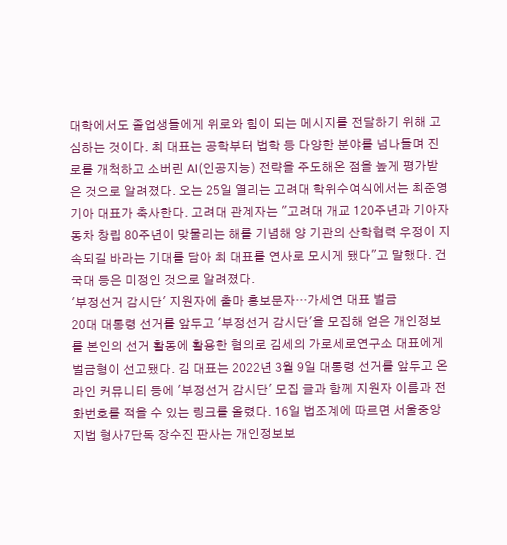대학에서도 졸업생들에게 위로와 힘이 되는 메시지를 전달하기 위해 고심하는 것이다. 최 대표는 공학부터 법학 등 다양한 분야를 넘나들며 진로를 개척하고 소버린 AI(인공지능) 전략을 주도해온 점을 높게 평가받은 것으로 알려졌다. 오는 25일 열리는 고려대 학위수여식에서는 최준영 기아 대표가 축사한다. 고려대 관계자는 "고려대 개교 120주년과 기아자동차 창립 80주년이 맞물리는 해를 기념해 양 기관의 산학협력 우정이 지속되길 바라는 기대를 담아 최 대표를 연사로 모시게 됐다"고 말했다. 건국대 등은 미정인 것으로 알려졌다.
'부정선거 감시단' 지원자에 출마 홍보문자…가세연 대표 벌금
20대 대통령 선거를 앞두고 '부정선거 감시단'을 모집해 얻은 개인정보를 본인의 선거 활동에 활용한 혐의로 김세의 가로세로연구소 대표에게 벌금형이 선고됐다. 김 대표는 2022년 3월 9일 대통령 선거를 앞두고 온라인 커뮤니티 등에 '부정선거 감시단' 모집 글과 함께 지원자 이름과 전화번호를 적을 수 있는 링크를 올렸다. 16일 법조계에 따르면 서울중앙지법 형사7단독 장수진 판사는 개인정보보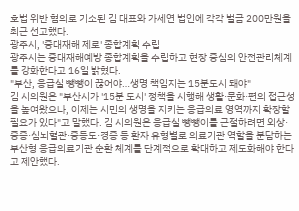호법 위반 혐의로 기소된 김 대표와 가세연 법인에 각각 벌금 200만원을 최근 선고했다.
광주시, '중대재해 제로' 종합계획 수립
광주시는 중대재해예방 종합계획을 수립하고 현장 중심의 안전관리체계를 강화한다고 16일 밝혔다.
"부산, 응급실 뺑뺑이 끊어야…생명 책임지는 15분도시 돼야"
김 시의원은 "부산시가 '15분 도시' 정책을 시행해 생활·문화·편의 접근성을 높여왔으나, 이제는 시민의 생명을 지키는 응급의료 영역까지 확장할 필요가 있다"고 말했다. 김 시의원은 응급실 뺑뺑이를 근절하려면 외상·중증·심뇌혈관·중등도·경증 등 환자 유형별로 의료기관 역할을 분담하는 부산형 응급의료기관 순환 체계를 단계적으로 확대하고 제도화해야 한다고 제안했다.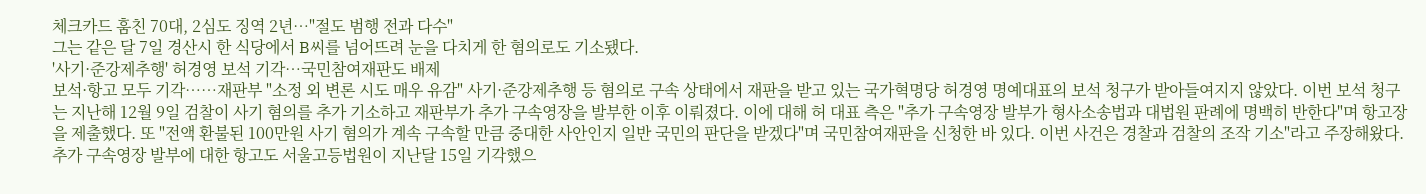체크카드 훔친 70대, 2심도 징역 2년…"절도 범행 전과 다수"
그는 같은 달 7일 경산시 한 식당에서 B씨를 넘어뜨려 눈을 다치게 한 혐의로도 기소됐다.
'사기·준강제추행' 허경영 보석 기각…국민참여재판도 배제
보석·항고 모두 기각……재판부 "소정 외 변론 시도 매우 유감" 사기·준강제추행 등 혐의로 구속 상태에서 재판을 받고 있는 국가혁명당 허경영 명예대표의 보석 청구가 받아들여지지 않았다. 이번 보석 청구는 지난해 12월 9일 검찰이 사기 혐의를 추가 기소하고 재판부가 추가 구속영장을 발부한 이후 이뤄졌다. 이에 대해 허 대표 측은 "추가 구속영장 발부가 형사소송법과 대법원 판례에 명백히 반한다"며 항고장을 제출했다. 또 "전액 환불된 100만원 사기 혐의가 계속 구속할 만큼 중대한 사안인지 일반 국민의 판단을 받겠다"며 국민참여재판을 신청한 바 있다. 이번 사건은 경찰과 검찰의 조작 기소"라고 주장해왔다. 추가 구속영장 발부에 대한 항고도 서울고등법원이 지난달 15일 기각했으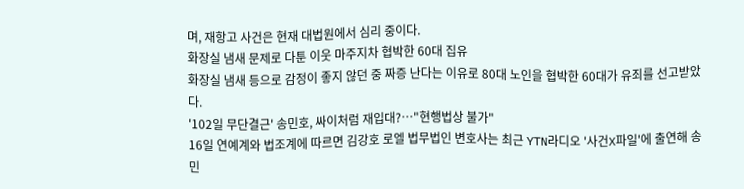며, 재항고 사건은 현재 대법원에서 심리 중이다.
화장실 냄새 문제로 다툰 이웃 마주지차 협박한 60대 집유
화장실 냄새 등으로 감정이 좋지 않던 중 짜증 난다는 이유로 80대 노인을 협박한 60대가 유죄를 선고받았다.
'102일 무단결근' 송민호, 싸이처럼 재입대?…"현행법상 불가"
16일 연예계와 법조계에 따르면 김강호 로엘 법무법인 변호사는 최근 YTN라디오 '사건X파일'에 출연해 송민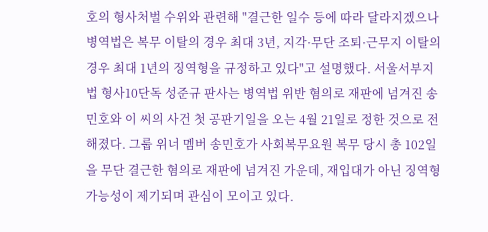호의 형사처벌 수위와 관련해 "결근한 일수 등에 따라 달라지겠으나 병역법은 복무 이탈의 경우 최대 3년, 지각·무단 조퇴·근무지 이탈의 경우 최대 1년의 징역형을 규정하고 있다"고 설명했다. 서울서부지법 형사10단독 성준규 판사는 병역법 위반 혐의로 재판에 넘겨진 송민호와 이 씨의 사건 첫 공판기일을 오는 4월 21일로 정한 것으로 전해졌다. 그룹 위너 멤버 송민호가 사회복무요원 복무 당시 총 102일을 무단 결근한 혐의로 재판에 넘겨진 가운데, 재입대가 아닌 징역형 가능성이 제기되며 관심이 모이고 있다.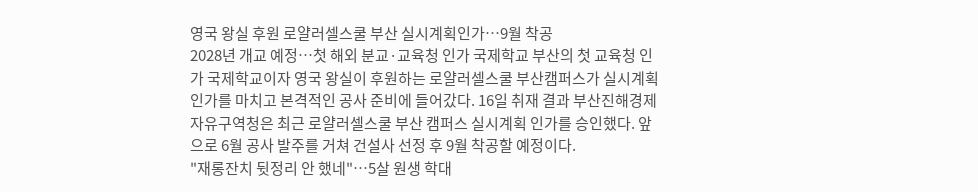영국 왕실 후원 로얄러셀스쿨 부산 실시계획인가…9월 착공
2028년 개교 예정…첫 해외 분교·교육청 인가 국제학교 부산의 첫 교육청 인가 국제학교이자 영국 왕실이 후원하는 로얄러셀스쿨 부산캠퍼스가 실시계획인가를 마치고 본격적인 공사 준비에 들어갔다. 16일 취재 결과 부산진해경제자유구역청은 최근 로얄러셀스쿨 부산 캠퍼스 실시계획 인가를 승인했다. 앞으로 6월 공사 발주를 거쳐 건설사 선정 후 9월 착공할 예정이다.
"재롱잔치 뒷정리 안 했네"…5살 원생 학대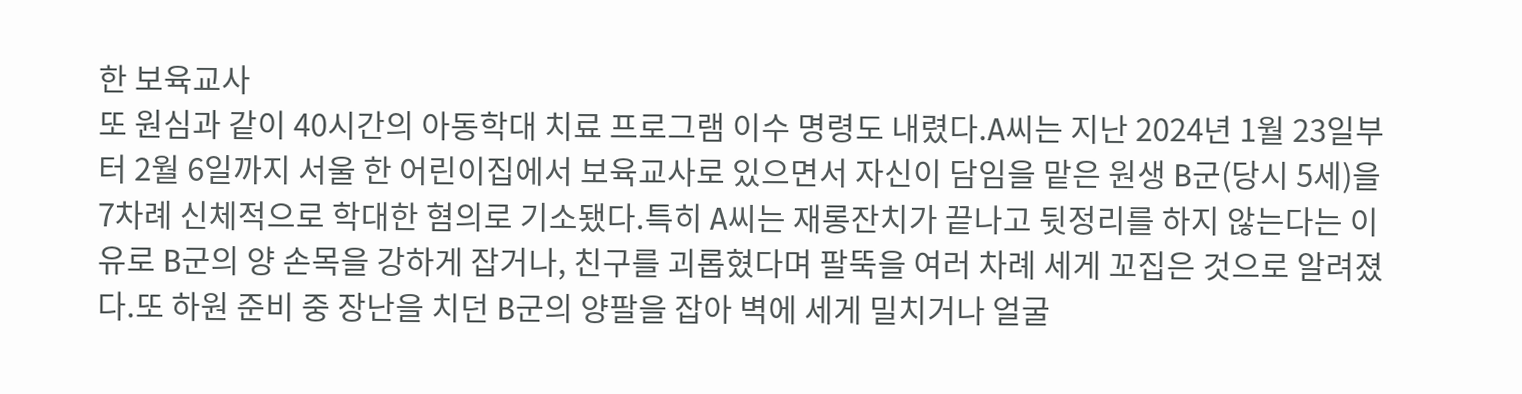한 보육교사
또 원심과 같이 40시간의 아동학대 치료 프로그램 이수 명령도 내렸다.A씨는 지난 2024년 1월 23일부터 2월 6일까지 서울 한 어린이집에서 보육교사로 있으면서 자신이 담임을 맡은 원생 B군(당시 5세)을 7차례 신체적으로 학대한 혐의로 기소됐다.특히 A씨는 재롱잔치가 끝나고 뒷정리를 하지 않는다는 이유로 B군의 양 손목을 강하게 잡거나, 친구를 괴롭혔다며 팔뚝을 여러 차례 세게 꼬집은 것으로 알려졌다.또 하원 준비 중 장난을 치던 B군의 양팔을 잡아 벽에 세게 밀치거나 얼굴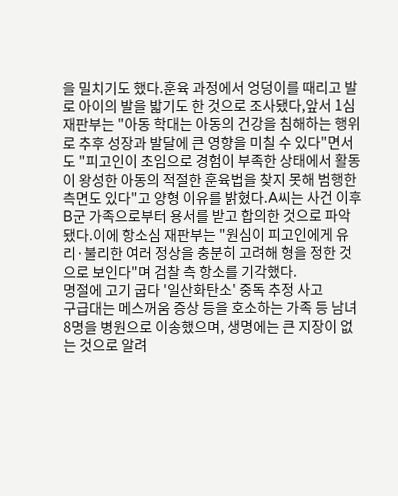을 밀치기도 했다.훈육 과정에서 엉덩이를 때리고 발로 아이의 발을 밟기도 한 것으로 조사됐다,앞서 1심 재판부는 "아동 학대는 아동의 건강을 침해하는 행위로 추후 성장과 발달에 큰 영향을 미칠 수 있다"면서도 "피고인이 초임으로 경험이 부족한 상태에서 활동이 왕성한 아동의 적절한 훈육법을 찾지 못해 범행한 측면도 있다"고 양형 이유를 밝혔다.A씨는 사건 이후 B군 가족으로부터 용서를 받고 합의한 것으로 파악됐다.이에 항소심 재판부는 "원심이 피고인에게 유리·불리한 여러 정상을 충분히 고려해 형을 정한 것으로 보인다"며 검찰 측 항소를 기각했다.
명절에 고기 굽다 '일산화탄소' 중독 추정 사고
구급대는 메스꺼움 증상 등을 호소하는 가족 등 남녀 8명을 병원으로 이송했으며, 생명에는 큰 지장이 없는 것으로 알려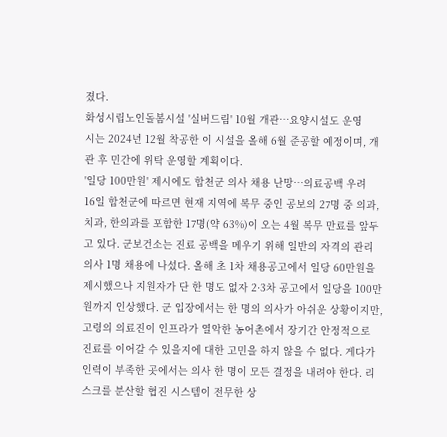졌다.
화성시립노인돌봄시설 '실버드림' 10월 개관…요양시설도 운영
시는 2024년 12월 착공한 이 시설을 올해 6월 준공할 예정이며, 개관 후 민간에 위탁 운영할 계획이다.
'일당 100만원' 제시에도 합천군 의사 채용 난망…의료공백 우려
16일 합천군에 따르면 현재 지역에 복무 중인 공보의 27명 중 의과, 치과, 한의과를 포함한 17명(약 63%)이 오는 4월 복무 만료를 앞두고 있다. 군보건소는 진료 공백을 메우기 위해 일반의 자격의 관리 의사 1명 채용에 나섰다. 올해 초 1차 채용공고에서 일당 60만원을 제시했으나 지원자가 단 한 명도 없자 2·3차 공고에서 일당을 100만원까지 인상했다. 군 입장에서는 한 명의 의사가 아쉬운 상황이지만, 고령의 의료진이 인프라가 열악한 농어촌에서 장기간 안정적으로 진료를 이어갈 수 있을지에 대한 고민을 하지 않을 수 없다. 게다가 인력이 부족한 곳에서는 의사 한 명이 모든 결정을 내려야 한다. 리스크를 분산할 협진 시스템이 전무한 상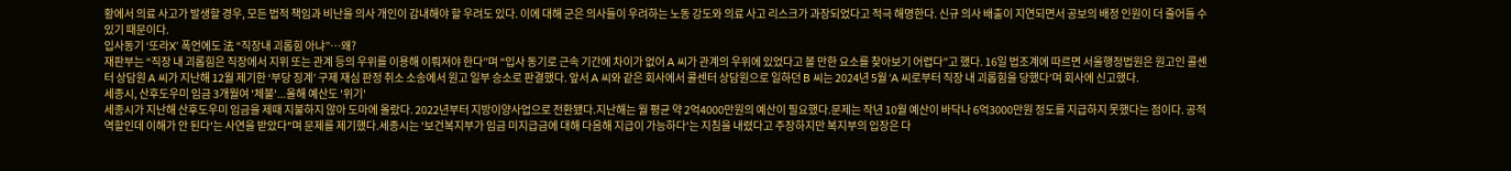황에서 의료 사고가 발생할 경우, 모든 법적 책임과 비난을 의사 개인이 감내해야 할 우려도 있다. 이에 대해 군은 의사들이 우려하는 노동 강도와 의료 사고 리스크가 과장되었다고 적극 해명한다. 신규 의사 배출이 지연되면서 공보의 배정 인원이 더 줄어들 수 있기 때문이다.
입사동기 ‘또라X’ 폭언에도 法 “직장내 괴롭힘 아냐”…왜?
재판부는 “직장 내 괴롭힘은 직장에서 지위 또는 관계 등의 우위를 이용해 이뤄져야 한다”며 “입사 동기로 근속 기간에 차이가 없어 A 씨가 관계의 우위에 있었다고 볼 만한 요소를 찾아보기 어렵다”고 했다. 16일 법조계에 따르면 서울행정법원은 원고인 콜센터 상담원 A 씨가 지난해 12월 제기한 ‘부당 징계’ 구제 재심 판정 취소 소송에서 원고 일부 승소로 판결했다. 앞서 A 씨와 같은 회사에서 콜센터 상담원으로 일하던 B 씨는 2024년 5월 ‘A 씨로부터 직장 내 괴롭힘을 당했다’며 회사에 신고했다.
세종시, 산후도우미 임금 3개월여 '체불'...올해 예산도 '위기'
세종시가 지난해 산후도우미 임금을 제때 지불하지 않아 도마에 올랐다. 2022년부터 지방이양사업으로 전환됐다.지난해는 월 평균 약 2억4000만원의 예산이 필요했다.문제는 작년 10월 예산이 바닥나 6억3000만원 정도를 지급하지 못했다는 점이다. 공적 역할인데 이해가 안 된다'는 사연을 받았다"며 문제를 제기했다.세종시는 '보건복지부가 임금 미지급금에 대해 다음해 지급이 가능하다'는 지침을 내렸다고 주장하지만 복지부의 입장은 다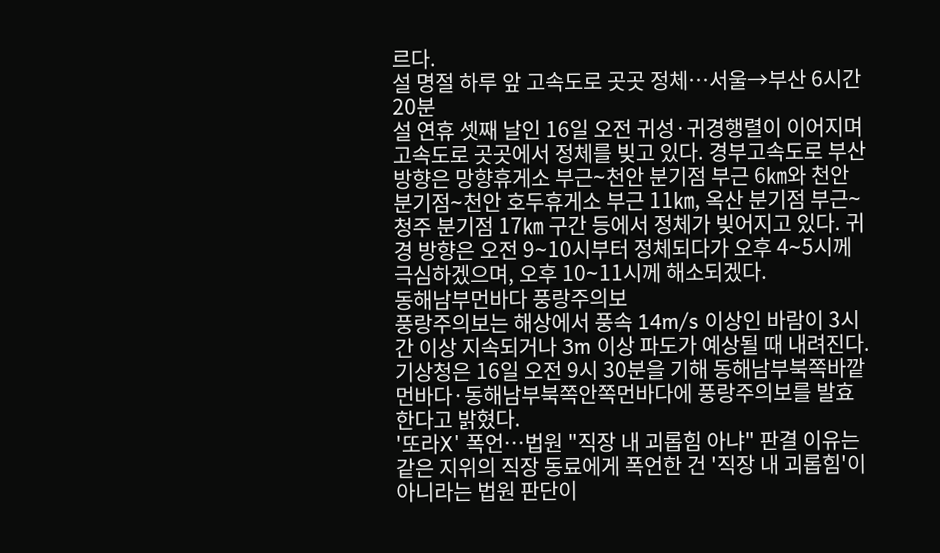르다.
설 명절 하루 앞 고속도로 곳곳 정체…서울→부산 6시간20분
설 연휴 셋째 날인 16일 오전 귀성·귀경행렬이 이어지며 고속도로 곳곳에서 정체를 빚고 있다. 경부고속도로 부산 방향은 망향휴게소 부근∼천안 분기점 부근 6㎞와 천안 분기점∼천안 호두휴게소 부근 11㎞, 옥산 분기점 부근∼청주 분기점 17㎞ 구간 등에서 정체가 빚어지고 있다. 귀경 방향은 오전 9∼10시부터 정체되다가 오후 4∼5시께 극심하겠으며, 오후 10∼11시께 해소되겠다.
동해남부먼바다 풍랑주의보
풍랑주의보는 해상에서 풍속 14m/s 이상인 바람이 3시간 이상 지속되거나 3m 이상 파도가 예상될 때 내려진다. 기상청은 16일 오전 9시 30분을 기해 동해남부북쪽바깥먼바다·동해남부북쪽안쪽먼바다에 풍랑주의보를 발효한다고 밝혔다.
'또라X' 폭언…법원 "직장 내 괴롭힘 아냐" 판결 이유는
같은 지위의 직장 동료에게 폭언한 건 '직장 내 괴롭힘'이 아니라는 법원 판단이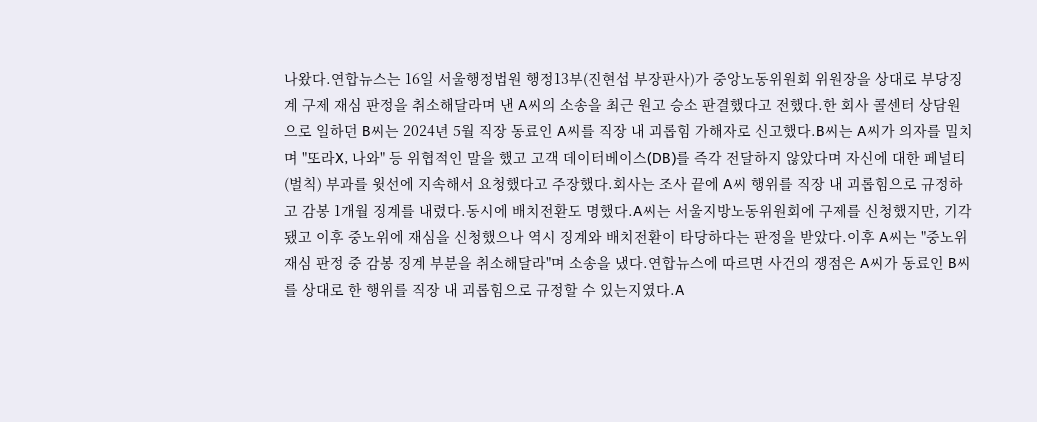나왔다.연합뉴스는 16일 서울행정법원 행정13부(진현섭 부장판사)가 중앙노동위원회 위원장을 상대로 부당징계 구제 재심 판정을 취소해달라며 낸 A씨의 소송을 최근 원고 승소 판결했다고 전했다.한 회사 콜센터 상담원으로 일하던 B씨는 2024년 5월 직장 동료인 A씨를 직장 내 괴롭힘 가해자로 신고했다.B씨는 A씨가 의자를 밀치며 "또라X, 나와" 등 위협적인 말을 했고 고객 데이터베이스(DB)를 즉각 전달하지 않았다며 자신에 대한 페널티(벌칙) 부과를 윗선에 지속해서 요청했다고 주장했다.회사는 조사 끝에 A씨 행위를 직장 내 괴롭힘으로 규정하고 감봉 1개월 징계를 내렸다.동시에 배치전환도 명했다.A씨는 서울지방노동위원회에 구제를 신청했지만, 기각됐고 이후 중노위에 재심을 신청했으나 역시 징계와 배치전환이 타당하다는 판정을 받았다.이후 A씨는 "중노위 재심 판정 중 감봉 징계 부분을 취소해달라"며 소송을 냈다.연합뉴스에 따르면 사건의 쟁점은 A씨가 동료인 B씨를 상대로 한 행위를 직장 내 괴롭힘으로 규정할 수 있는지였다.A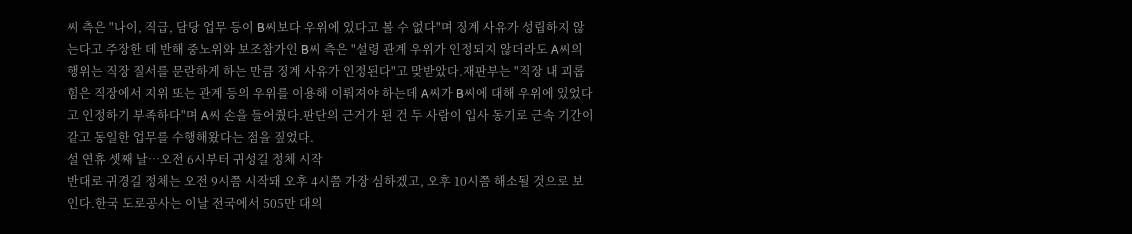씨 측은 "나이, 직급, 담당 업무 등이 B씨보다 우위에 있다고 볼 수 없다"며 징계 사유가 성립하지 않는다고 주장한 데 반해 중노위와 보조참가인 B씨 측은 "설령 관계 우위가 인정되지 않더라도 A씨의 행위는 직장 질서를 문란하게 하는 만큼 징계 사유가 인정된다"고 맞받았다.재판부는 "직장 내 괴롭힘은 직장에서 지위 또는 관계 등의 우위를 이용해 이뤄져야 하는데 A씨가 B씨에 대해 우위에 있었다고 인정하기 부족하다"며 A씨 손을 들어줬다.판단의 근거가 된 건 두 사람이 입사 동기로 근속 기간이 같고 동일한 업무를 수행해왔다는 점을 짚었다.
설 연휴 셋째 날…오전 6시부터 귀성길 정체 시작
반대로 귀경길 정체는 오전 9시쯤 시작돼 오후 4시쯤 가장 심하겠고, 오후 10시쯤 해소될 것으로 보인다.한국 도로공사는 이날 전국에서 505만 대의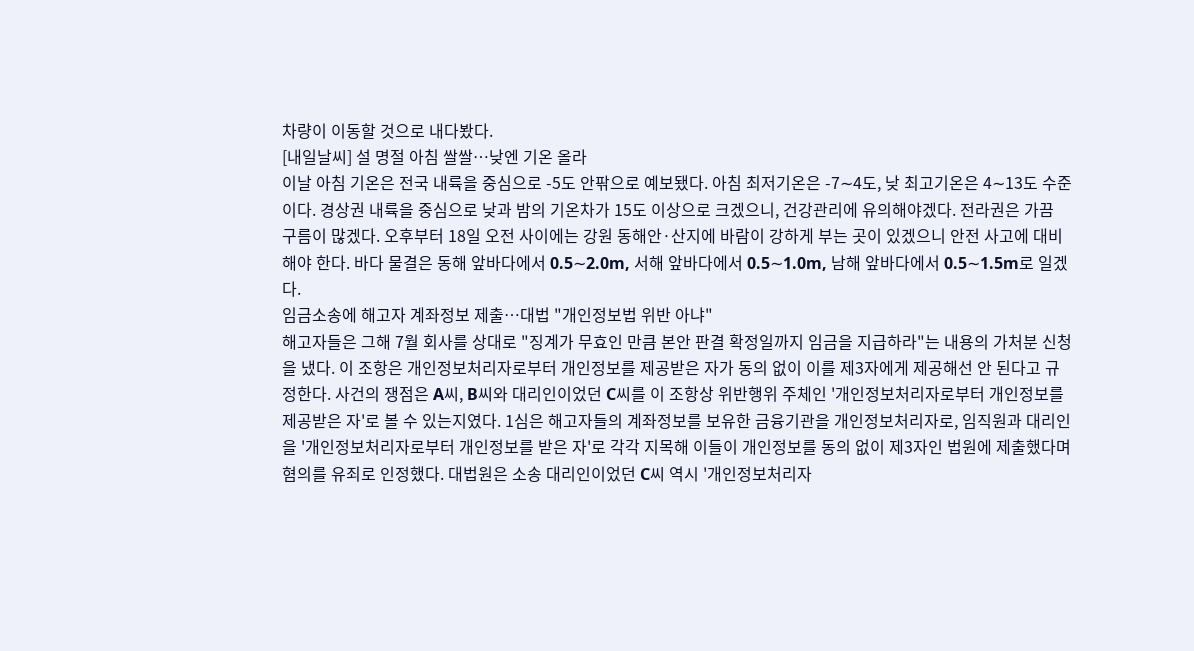차량이 이동할 것으로 내다봤다.
[내일날씨] 설 명절 아침 쌀쌀…낮엔 기온 올라
이날 아침 기온은 전국 내륙을 중심으로 -5도 안팎으로 예보됐다. 아침 최저기온은 -7∼4도, 낮 최고기온은 4∼13도 수준이다. 경상권 내륙을 중심으로 낮과 밤의 기온차가 15도 이상으로 크겠으니, 건강관리에 유의해야겠다. 전라권은 가끔 구름이 많겠다. 오후부터 18일 오전 사이에는 강원 동해안·산지에 바람이 강하게 부는 곳이 있겠으니 안전 사고에 대비해야 한다. 바다 물결은 동해 앞바다에서 0.5∼2.0m, 서해 앞바다에서 0.5∼1.0m, 남해 앞바다에서 0.5∼1.5m로 일겠다.
임금소송에 해고자 계좌정보 제출…대법 "개인정보법 위반 아냐"
해고자들은 그해 7월 회사를 상대로 "징계가 무효인 만큼 본안 판결 확정일까지 임금을 지급하라"는 내용의 가처분 신청을 냈다. 이 조항은 개인정보처리자로부터 개인정보를 제공받은 자가 동의 없이 이를 제3자에게 제공해선 안 된다고 규정한다. 사건의 쟁점은 A씨, B씨와 대리인이었던 C씨를 이 조항상 위반행위 주체인 '개인정보처리자로부터 개인정보를 제공받은 자'로 볼 수 있는지였다. 1심은 해고자들의 계좌정보를 보유한 금융기관을 개인정보처리자로, 임직원과 대리인을 '개인정보처리자로부터 개인정보를 받은 자'로 각각 지목해 이들이 개인정보를 동의 없이 제3자인 법원에 제출했다며 혐의를 유죄로 인정했다. 대법원은 소송 대리인이었던 C씨 역시 '개인정보처리자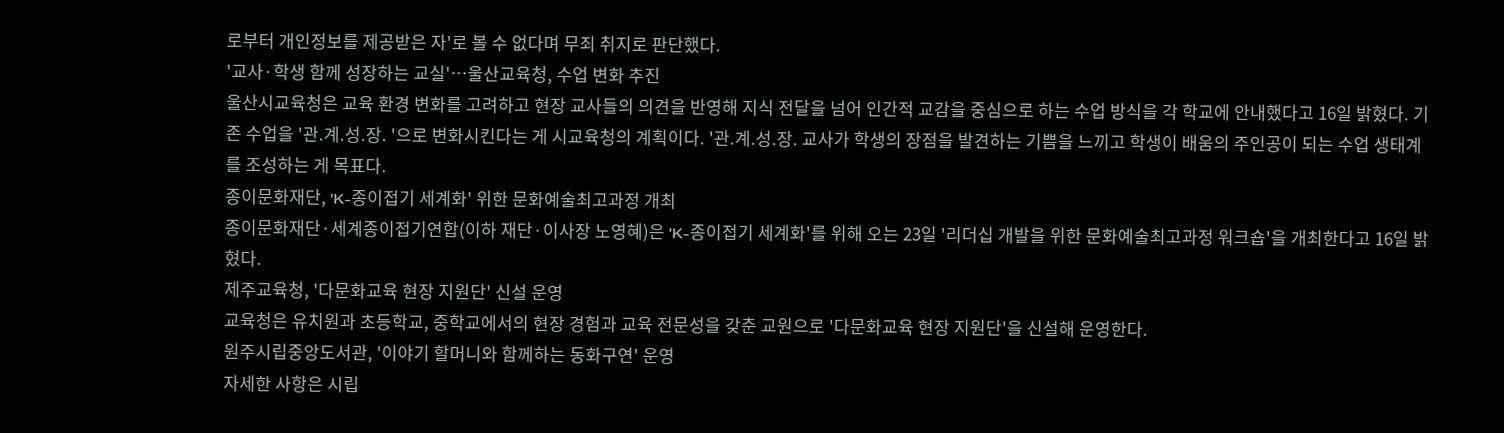로부터 개인정보를 제공받은 자'로 볼 수 없다며 무죄 취지로 판단했다.
'교사·학생 함께 성장하는 교실'…울산교육청, 수업 변화 추진
울산시교육청은 교육 환경 변화를 고려하고 현장 교사들의 의견을 반영해 지식 전달을 넘어 인간적 교감을 중심으로 하는 수업 방식을 각 학교에 안내했다고 16일 밝혔다. 기존 수업을 '관.계.성.장. '으로 변화시킨다는 게 시교육청의 계획이다. '관.계.성.장. 교사가 학생의 장점을 발견하는 기쁨을 느끼고 학생이 배움의 주인공이 되는 수업 생태계를 조성하는 게 목표다.
종이문화재단, 'K-종이접기 세계화' 위한 문화예술최고과정 개최
종이문화재단·세계종이접기연합(이하 재단·이사장 노영혜)은 'K-종이접기 세계화'를 위해 오는 23일 '리더십 개발을 위한 문화예술최고과정 워크숍'을 개최한다고 16일 밝혔다.
제주교육청, '다문화교육 현장 지원단' 신설 운영
교육청은 유치원과 초등학교, 중학교에서의 현장 경험과 교육 전문성을 갖춘 교원으로 '다문화교육 현장 지원단'을 신설해 운영한다.
원주시립중앙도서관, '이야기 할머니와 함께하는 동화구연' 운영
자세한 사항은 시립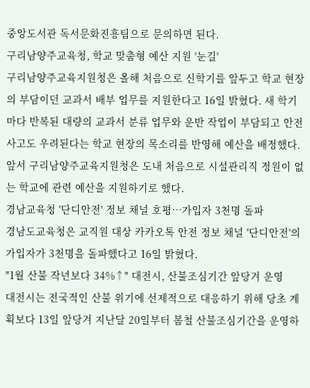중앙도서관 독서문화진흥팀으로 문의하면 된다.
구리남양주교육청, 학교 맞춤형 예산 지원 '눈길'
구리남양주교육지원청은 올해 처음으로 신학기를 앞두고 학교 현장의 부담이던 교과서 배부 업무를 지원한다고 16일 밝혔다. 새 학기마다 반복된 대량의 교과서 분류 업무와 운반 작업이 부담되고 안전사고도 우려된다는 학교 현장의 목소리를 반영해 예산을 배정했다. 앞서 구리남양주교육지원청은 도내 처음으로 시설관리직 정원이 없는 학교에 관련 예산을 지원하기로 했다.
경남교육청 '단디안전' 정보 채널 호평…가입자 3천명 돌파
경남도교육청은 교직원 대상 카카오톡 안전 정보 채널 '단디안전'의 가입자가 3천명을 돌파했다고 16일 밝혔다.
"1월 산불 작년보다 34%↑" 대전시, 산불조심기간 앞당겨 운영
대전시는 전국적인 산불 위기에 선제적으로 대응하기 위해 당초 계획보다 13일 앞당겨 지난달 20일부터 봄철 산불조심기간을 운영하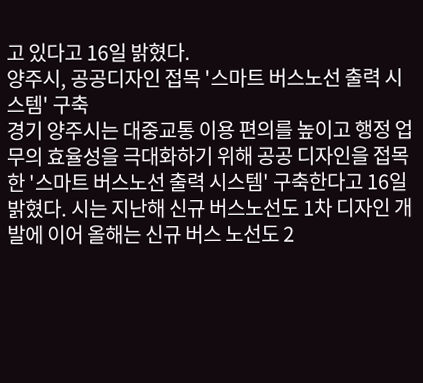고 있다고 16일 밝혔다.
양주시, 공공디자인 접목 '스마트 버스노선 출력 시스템' 구축
경기 양주시는 대중교통 이용 편의를 높이고 행정 업무의 효율성을 극대화하기 위해 공공 디자인을 접목한 '스마트 버스노선 출력 시스템' 구축한다고 16일 밝혔다. 시는 지난해 신규 버스노선도 1차 디자인 개발에 이어 올해는 신규 버스 노선도 2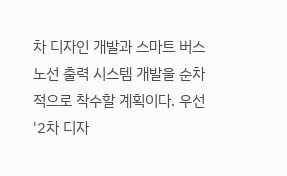차 디자인 개발과 스마트 버스 노선 출력 시스템 개발을 순차적으로 착수할 계획이다. 우선 '2차 디자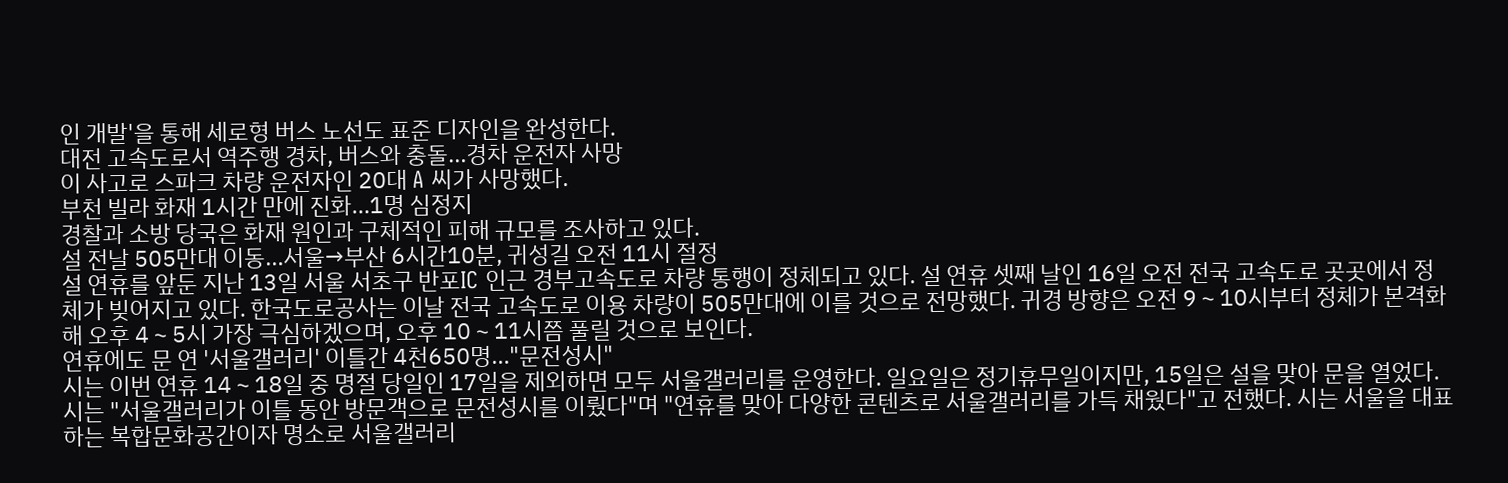인 개발'을 통해 세로형 버스 노선도 표준 디자인을 완성한다.
대전 고속도로서 역주행 경차, 버스와 충돌…경차 운전자 사망
이 사고로 스파크 차량 운전자인 20대 A 씨가 사망했다.
부천 빌라 화재 1시간 만에 진화…1명 심정지
경찰과 소방 당국은 화재 원인과 구체적인 피해 규모를 조사하고 있다.
설 전날 505만대 이동…서울→부산 6시간10분, 귀성길 오전 11시 절정
설 연휴를 앞둔 지난 13일 서울 서초구 반포IC 인근 경부고속도로 차량 통행이 정체되고 있다. 설 연휴 셋째 날인 16일 오전 전국 고속도로 곳곳에서 정체가 빚어지고 있다. 한국도로공사는 이날 전국 고속도로 이용 차량이 505만대에 이를 것으로 전망했다. 귀경 방향은 오전 9∼10시부터 정체가 본격화해 오후 4∼5시 가장 극심하겠으며, 오후 10∼11시쯤 풀릴 것으로 보인다.
연휴에도 문 연 '서울갤러리' 이틀간 4천650명…"문전성시"
시는 이번 연휴 14∼18일 중 명절 당일인 17일을 제외하면 모두 서울갤러리를 운영한다. 일요일은 정기휴무일이지만, 15일은 설을 맞아 문을 열었다. 시는 "서울갤러리가 이틀 동안 방문객으로 문전성시를 이뤘다"며 "연휴를 맞아 다양한 콘텐츠로 서울갤러리를 가득 채웠다"고 전했다. 시는 서울을 대표하는 복합문화공간이자 명소로 서울갤러리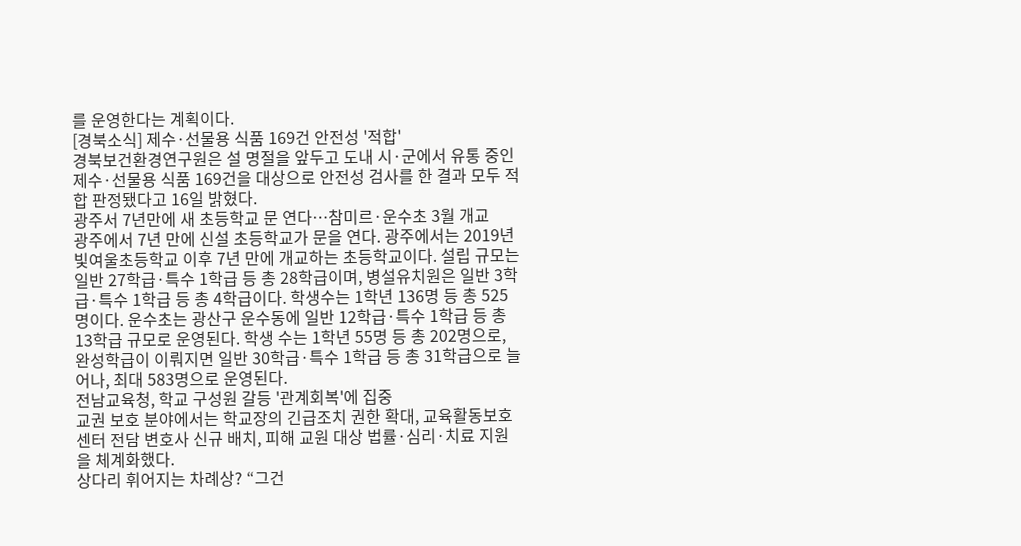를 운영한다는 계획이다.
[경북소식] 제수·선물용 식품 169건 안전성 '적합'
경북보건환경연구원은 설 명절을 앞두고 도내 시·군에서 유통 중인 제수·선물용 식품 169건을 대상으로 안전성 검사를 한 결과 모두 적합 판정됐다고 16일 밝혔다.
광주서 7년만에 새 초등학교 문 연다…참미르·운수초 3월 개교
광주에서 7년 만에 신설 초등학교가 문을 연다. 광주에서는 2019년 빛여울초등학교 이후 7년 만에 개교하는 초등학교이다. 설립 규모는 일반 27학급·특수 1학급 등 총 28학급이며, 병설유치원은 일반 3학급·특수 1학급 등 총 4학급이다. 학생수는 1학년 136명 등 총 525명이다. 운수초는 광산구 운수동에 일반 12학급·특수 1학급 등 총 13학급 규모로 운영된다. 학생 수는 1학년 55명 등 총 202명으로, 완성학급이 이뤄지면 일반 30학급·특수 1학급 등 총 31학급으로 늘어나, 최대 583명으로 운영된다.
전남교육청, 학교 구성원 갈등 '관계회복'에 집중
교권 보호 분야에서는 학교장의 긴급조치 권한 확대, 교육활동보호센터 전담 변호사 신규 배치, 피해 교원 대상 법률·심리·치료 지원을 체계화했다.
상다리 휘어지는 차례상? “그건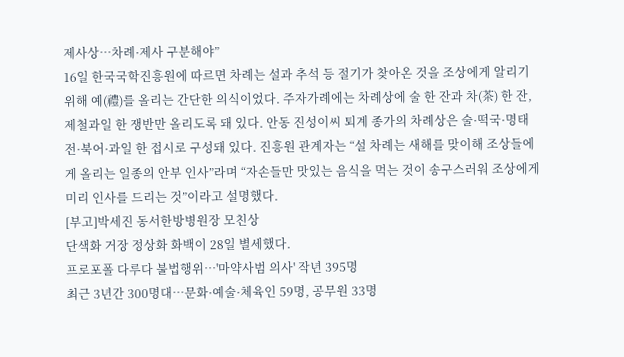제사상…차례·제사 구분해야”
16일 한국국학진흥원에 따르면 차례는 설과 추석 등 절기가 찾아온 것을 조상에게 알리기 위해 예(禮)를 올리는 간단한 의식이었다. 주자가례에는 차례상에 술 한 잔과 차(茶) 한 잔, 제철과일 한 쟁반만 올리도록 돼 있다. 안동 진성이씨 퇴계 종가의 차례상은 술·떡국·명태전·북어·과일 한 접시로 구성돼 있다. 진흥원 관계자는 “설 차례는 새해를 맞이해 조상들에게 올리는 일종의 안부 인사”라며 “자손들만 맛있는 음식을 먹는 것이 송구스러워 조상에게 미리 인사를 드리는 것”이라고 설명했다.
[부고]박세진 동서한방병원장 모친상
단색화 거장 정상화 화백이 28일 별세했다.
프로포폴 다루다 불법행위…'마약사범 의사' 작년 395명
최근 3년간 300명대…문화·예술·체육인 59명, 공무원 33명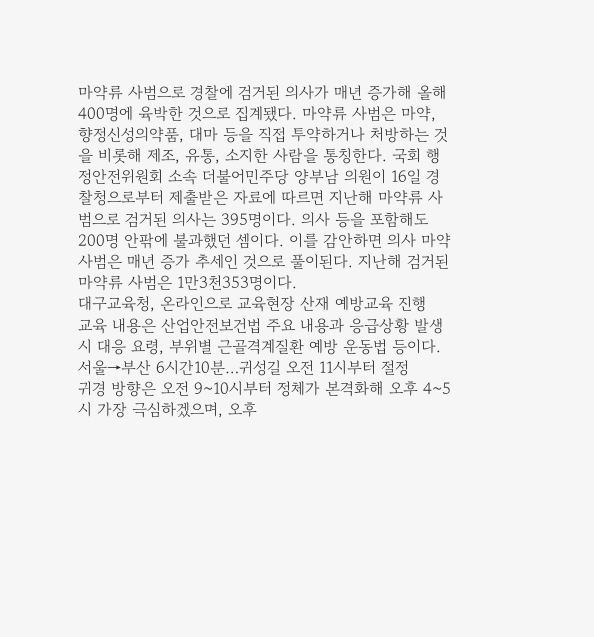마약류 사범으로 경찰에 검거된 의사가 매년 증가해 올해 400명에 육박한 것으로 집계됐다. 마약류 사범은 마약, 향정신성의약품, 대마 등을 직접 투약하거나 처방하는 것을 비롯해 제조, 유통, 소지한 사람을 통칭한다. 국회 행정안전위원회 소속 더불어민주당 양부남 의원이 16일 경찰청으로부터 제출받은 자료에 따르면 지난해 마약류 사범으로 검거된 의사는 395명이다. 의사 등을 포함해도 200명 안팎에 불과했던 셈이다. 이를 감안하면 의사 마약사범은 매년 증가 추세인 것으로 풀이된다. 지난해 검거된 마약류 사범은 1만3천353명이다.
대구교육청, 온라인으로 교육현장 산재 예방교육 진행
교육 내용은 산업안전보건법 주요 내용과 응급상황 발생 시 대응 요령, 부위별 근골격계질환 예방 운동법 등이다.
서울→부산 6시간10분…귀성길 오전 11시부터 절정
귀경 방향은 오전 9~10시부터 정체가 본격화해 오후 4~5시 가장 극심하겠으며, 오후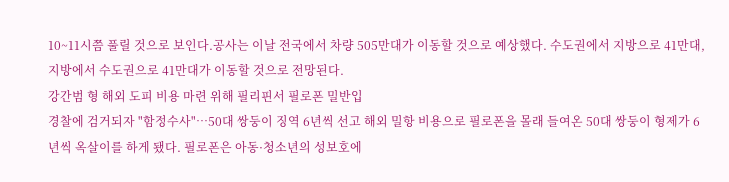10~11시쯤 풀릴 것으로 보인다.공사는 이날 전국에서 차량 505만대가 이동할 것으로 예상했다. 수도권에서 지방으로 41만대, 지방에서 수도권으로 41만대가 이동할 것으로 전망된다.
강간범 형 해외 도피 비용 마련 위해 필리핀서 필로폰 밀반입
경찰에 검거되자 "함정수사"…50대 쌍둥이 징역 6년씩 선고 해외 밀항 비용으로 필로폰을 몰래 들여온 50대 쌍둥이 형제가 6년씩 옥살이를 하게 됐다. 필로폰은 아동·청소년의 성보호에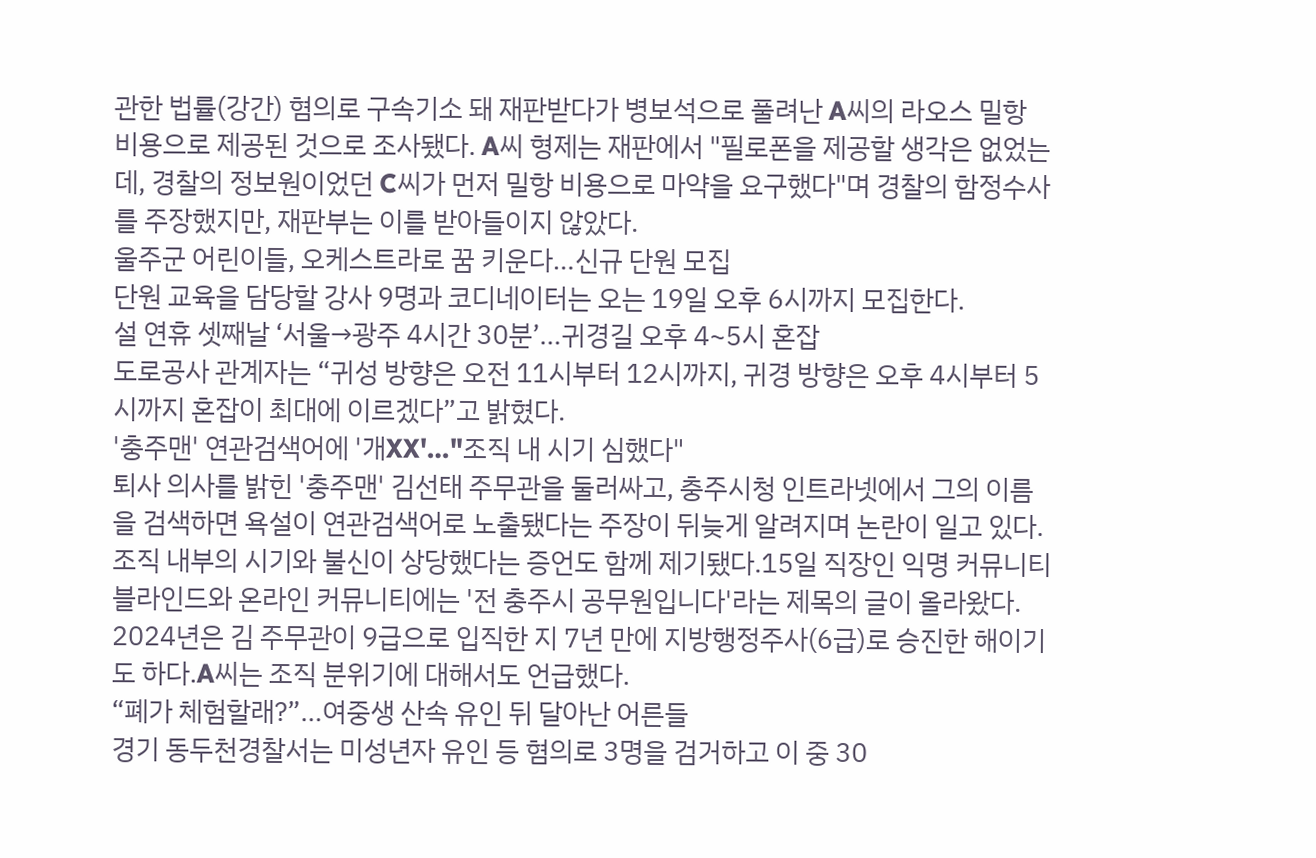관한 법률(강간) 혐의로 구속기소 돼 재판받다가 병보석으로 풀려난 A씨의 라오스 밀항 비용으로 제공된 것으로 조사됐다. A씨 형제는 재판에서 "필로폰을 제공할 생각은 없었는데, 경찰의 정보원이었던 C씨가 먼저 밀항 비용으로 마약을 요구했다"며 경찰의 함정수사를 주장했지만, 재판부는 이를 받아들이지 않았다.
울주군 어린이들, 오케스트라로 꿈 키운다…신규 단원 모집
단원 교육을 담당할 강사 9명과 코디네이터는 오는 19일 오후 6시까지 모집한다.
설 연휴 셋째날 ‘서울→광주 4시간 30분’…귀경길 오후 4~5시 혼잡
도로공사 관계자는 “귀성 방향은 오전 11시부터 12시까지, 귀경 방향은 오후 4시부터 5시까지 혼잡이 최대에 이르겠다”고 밝혔다.
'충주맨' 연관검색어에 '개XX'…"조직 내 시기 심했다"
퇴사 의사를 밝힌 '충주맨' 김선태 주무관을 둘러싸고, 충주시청 인트라넷에서 그의 이름을 검색하면 욕설이 연관검색어로 노출됐다는 주장이 뒤늦게 알려지며 논란이 일고 있다. 조직 내부의 시기와 불신이 상당했다는 증언도 함께 제기됐다.15일 직장인 익명 커뮤니티 블라인드와 온라인 커뮤니티에는 '전 충주시 공무원입니다'라는 제목의 글이 올라왔다. 2024년은 김 주무관이 9급으로 입직한 지 7년 만에 지방행정주사(6급)로 승진한 해이기도 하다.A씨는 조직 분위기에 대해서도 언급했다.
“폐가 체험할래?”…여중생 산속 유인 뒤 달아난 어른들
경기 동두천경찰서는 미성년자 유인 등 혐의로 3명을 검거하고 이 중 30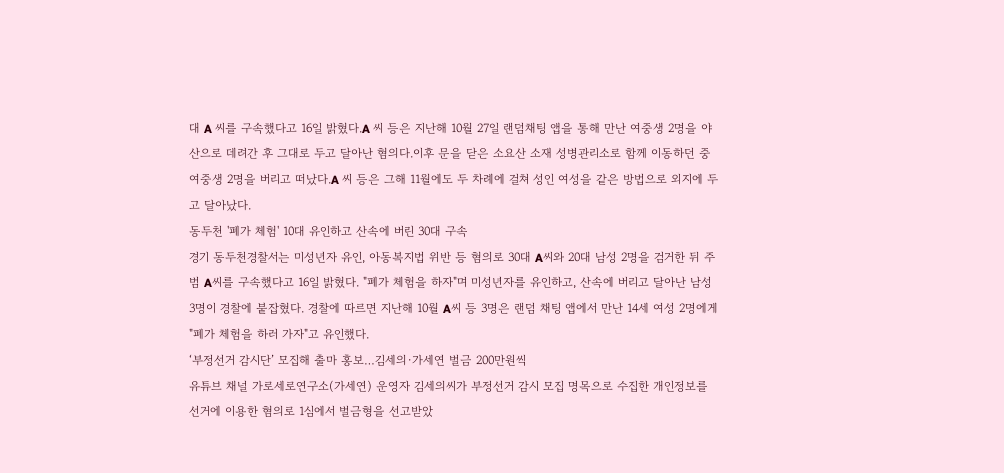대 A 씨를 구속했다고 16일 밝혔다.A 씨 등은 지난해 10월 27일 랜덤채팅 앱을 통해 만난 여중생 2명을 야산으로 데려간 후 그대로 두고 달아난 혐의다.이후 문을 닫은 소요산 소재 성병관리소로 함께 이동하던 중 여중생 2명을 버리고 떠났다.A 씨 등은 그해 11월에도 두 차례에 걸쳐 성인 여성을 같은 방법으로 외지에 두고 달아났다.
동두천 '폐가 체험' 10대 유인하고 산속에 버린 30대 구속
경기 동두천경찰서는 미성년자 유인, 아동복지법 위반 등 혐의로 30대 A씨와 20대 남성 2명을 검거한 뒤 주범 A씨를 구속했다고 16일 밝혔다. "폐가 체험을 하자"며 미성년자를 유인하고, 산속에 버리고 달아난 남성 3명이 경찰에 붙잡혔다. 경찰에 따르면 지난해 10월 A씨 등 3명은 랜덤 채팅 앱에서 만난 14세 여성 2명에게 "폐가 체험을 하러 가자"고 유인했다.
‘부정선거 감시단’ 모집해 출마 홍보…김세의·가세연 벌금 200만원씩
유튜브 채널 가로세로연구소(가세연) 운영자 김세의씨가 부정선거 감시 모집 명목으로 수집한 개인정보를 선거에 이용한 혐의로 1심에서 벌금형을 선고받았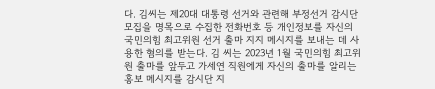다. 김씨는 제20대 대통령 선거와 관련해 부정선거 감시단 모집을 명목으로 수집한 전화번호 등 개인정보를 자신의 국민의힘 최고위원 선거 출마 지지 메시지를 보내는 데 사용한 혐의를 받는다. 김 씨는 2023년 1월 국민의힘 최고위원 출마를 앞두고 가세연 직원에게 자신의 출마를 알리는 홍보 메시지를 감시단 지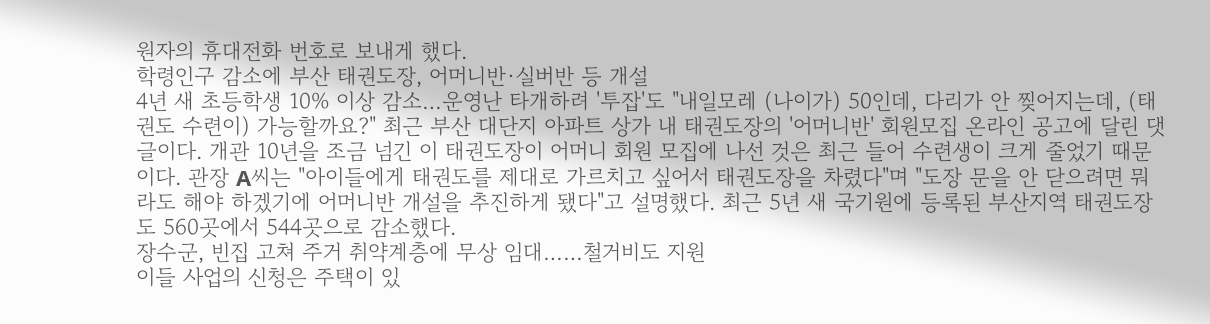원자의 휴대전화 번호로 보내게 했다.
학령인구 감소에 부산 태권도장, 어머니반·실버반 등 개설
4년 새 초등학생 10% 이상 감소…운영난 타개하려 '투잡'도 "내일모레 (나이가) 50인데, 다리가 안 찢어지는데, (태권도 수련이) 가능할까요?" 최근 부산 대단지 아파트 상가 내 태권도장의 '어머니반' 회원모집 온라인 공고에 달린 댓글이다. 개관 10년을 조금 넘긴 이 태권도장이 어머니 회원 모집에 나선 것은 최근 들어 수련생이 크게 줄었기 때문이다. 관장 A씨는 "아이들에게 태권도를 제대로 가르치고 싶어서 태권도장을 차렸다"며 "도장 문을 안 닫으려면 뭐라도 해야 하겠기에 어머니반 개설을 추진하게 됐다"고 설명했다. 최근 5년 새 국기원에 등록된 부산지역 태권도장도 560곳에서 544곳으로 감소했다.
장수군, 빈집 고쳐 주거 취약계층에 무상 임대……철거비도 지원
이들 사업의 신청은 주택이 있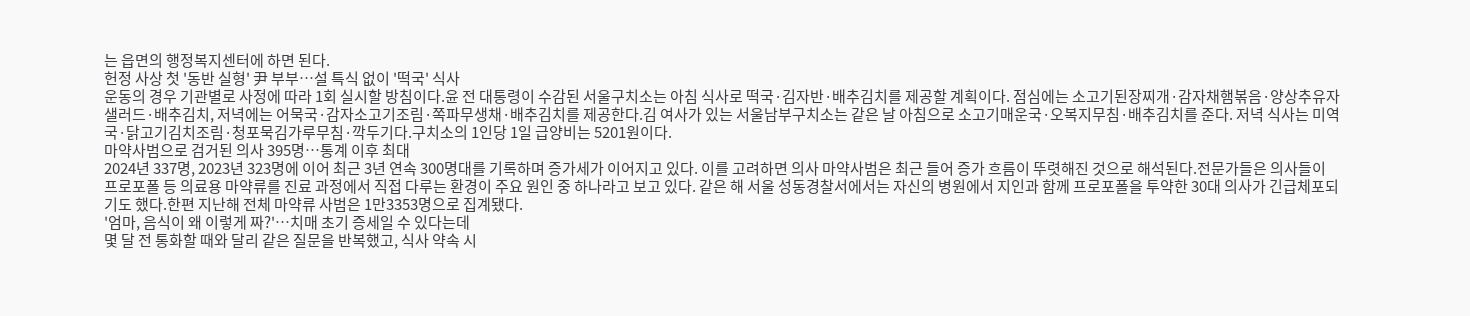는 읍면의 행정복지센터에 하면 된다.
헌정 사상 첫 '동반 실형' 尹 부부…설 특식 없이 '떡국' 식사
운동의 경우 기관별로 사정에 따라 1회 실시할 방침이다.윤 전 대통령이 수감된 서울구치소는 아침 식사로 떡국·김자반·배추김치를 제공할 계획이다. 점심에는 소고기된장찌개·감자채햄볶음·양상추유자샐러드·배추김치, 저녁에는 어묵국·감자소고기조림·쪽파무생채·배추김치를 제공한다.김 여사가 있는 서울남부구치소는 같은 날 아침으로 소고기매운국·오복지무침·배추김치를 준다. 저녁 식사는 미역국·닭고기김치조림·청포묵김가루무침·깍두기다.구치소의 1인당 1일 급양비는 5201원이다.
마약사범으로 검거된 의사 395명…통계 이후 최대
2024년 337명, 2023년 323명에 이어 최근 3년 연속 300명대를 기록하며 증가세가 이어지고 있다. 이를 고려하면 의사 마약사범은 최근 들어 증가 흐름이 뚜렷해진 것으로 해석된다.전문가들은 의사들이 프로포폴 등 의료용 마약류를 진료 과정에서 직접 다루는 환경이 주요 원인 중 하나라고 보고 있다. 같은 해 서울 성동경찰서에서는 자신의 병원에서 지인과 함께 프로포폴을 투약한 30대 의사가 긴급체포되기도 했다.한편 지난해 전체 마약류 사범은 1만3353명으로 집계됐다.
'엄마, 음식이 왜 이렇게 짜?'…치매 초기 증세일 수 있다는데
몇 달 전 통화할 때와 달리 같은 질문을 반복했고, 식사 약속 시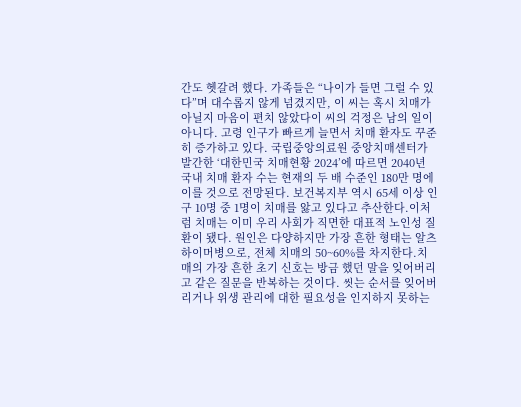간도 헷갈려 했다. 가족들은 “나이가 들면 그럴 수 있다”며 대수롭지 않게 넘겼지만, 이 씨는 혹시 치매가 아닐지 마음이 편치 않았다이 씨의 걱정은 남의 일이 아니다. 고령 인구가 빠르게 늘면서 치매 환자도 꾸준히 증가하고 있다. 국립중앙의료원 중앙치매센터가 발간한 ‘대한민국 치매현황 2024’에 따르면 2040년 국내 치매 환자 수는 현재의 두 배 수준인 180만 명에 이를 것으로 전망된다. 보건복지부 역시 65세 이상 인구 10명 중 1명이 치매를 앓고 있다고 추산한다.이처럼 치매는 이미 우리 사회가 직면한 대표적 노인성 질환이 됐다. 원인은 다양하지만 가장 흔한 형태는 알츠하이머병으로, 전체 치매의 50~60%를 차지한다.치매의 가장 흔한 초기 신호는 방금 했던 말을 잊어버리고 같은 질문을 반복하는 것이다. 씻는 순서를 잊어버리거나 위생 관리에 대한 필요성을 인지하지 못하는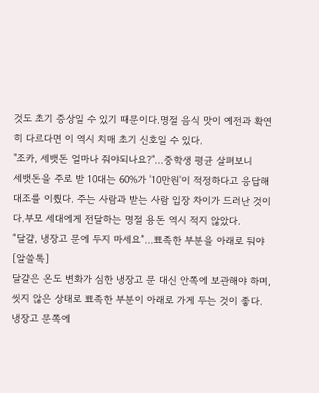것도 초기 증상일 수 있기 때문이다.명절 음식 맛이 예전과 확연히 다르다면 이 역시 치매 초기 신호일 수 있다.
"조카, 세뱃돈 얼마나 줘야되나요?"…중학생 평균 살펴보니
세뱃돈을 주로 받 10대는 60%가 '10만원'이 적정하다고 응답해 대조를 이뤘다. 주는 사람과 받는 사람 입장 차이가 드러난 것이다.부모 세대에게 전달하는 명절 용돈 역시 적지 않았다.
“달걀, 냉장고 문에 두지 마세요”…뾰족한 부분을 아래로 둬야 [알쓸톡]
달걀은 온도 변화가 심한 냉장고 문 대신 안쪽에 보관해야 하며, 씻지 않은 상태로 뾰족한 부분이 아래로 가게 두는 것이 좋다. 냉장고 문쪽에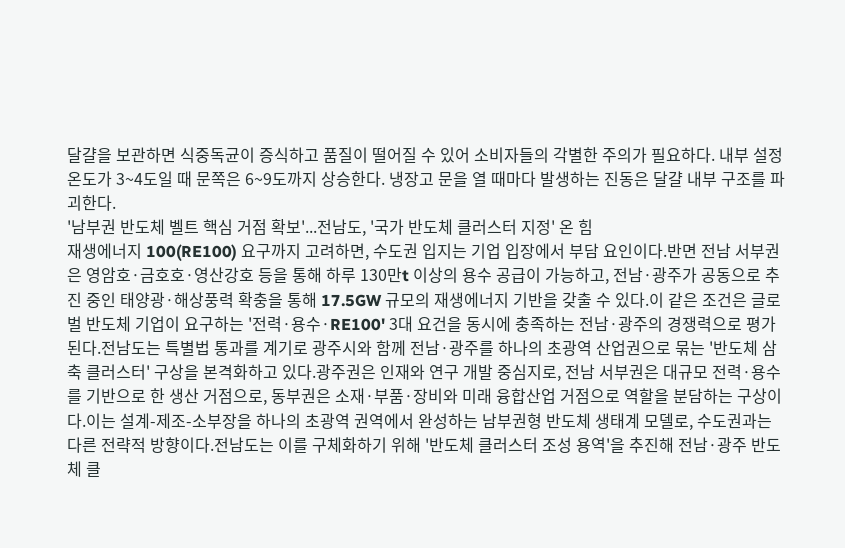달걀을 보관하면 식중독균이 증식하고 품질이 떨어질 수 있어 소비자들의 각별한 주의가 필요하다. 내부 설정 온도가 3~4도일 때 문쪽은 6~9도까지 상승한다. 냉장고 문을 열 때마다 발생하는 진동은 달걀 내부 구조를 파괴한다.
'남부권 반도체 벨트 핵심 거점 확보'...전남도, '국가 반도체 클러스터 지정' 온 힘
재생에너지 100(RE100) 요구까지 고려하면, 수도권 입지는 기업 입장에서 부담 요인이다.반면 전남 서부권은 영암호·금호호·영산강호 등을 통해 하루 130만t 이상의 용수 공급이 가능하고, 전남·광주가 공동으로 추진 중인 태양광·해상풍력 확충을 통해 17.5GW 규모의 재생에너지 기반을 갖출 수 있다.이 같은 조건은 글로벌 반도체 기업이 요구하는 '전력·용수·RE100' 3대 요건을 동시에 충족하는 전남·광주의 경쟁력으로 평가된다.전남도는 특별법 통과를 계기로 광주시와 함께 전남·광주를 하나의 초광역 산업권으로 묶는 '반도체 삼축 클러스터' 구상을 본격화하고 있다.광주권은 인재와 연구 개발 중심지로, 전남 서부권은 대규모 전력·용수를 기반으로 한 생산 거점으로, 동부권은 소재·부품·장비와 미래 융합산업 거점으로 역할을 분담하는 구상이다.이는 설계-제조-소부장을 하나의 초광역 권역에서 완성하는 남부권형 반도체 생태계 모델로, 수도권과는 다른 전략적 방향이다.전남도는 이를 구체화하기 위해 '반도체 클러스터 조성 용역'을 추진해 전남·광주 반도체 클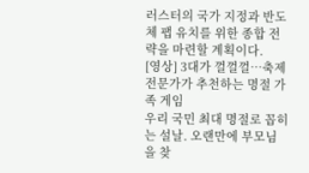러스터의 국가 지정과 반도체 팹 유치를 위한 종합 전략을 마련할 계획이다.
[영상] 3대가 껄껄껄…축제 전문가가 추천하는 명절 가족 게임
우리 국민 최대 명절로 꼽히는 설날. 오랜만에 부모님을 찾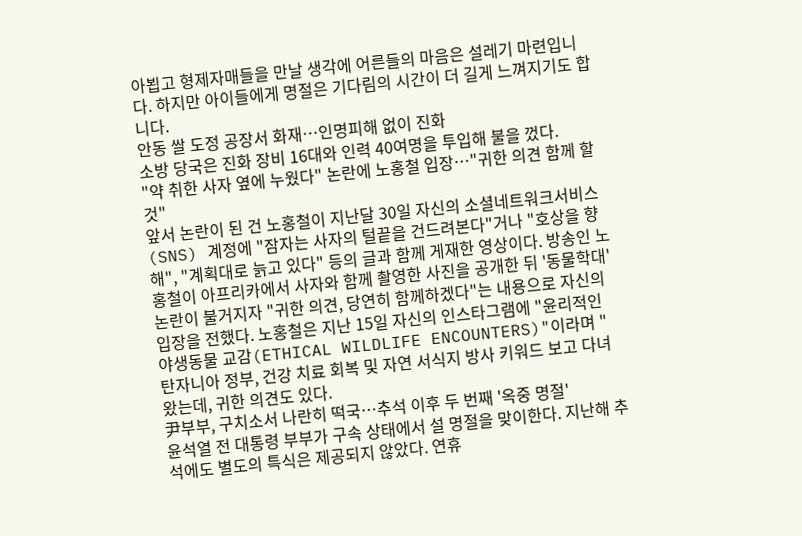아뵙고 형제자매들을 만날 생각에 어른들의 마음은 설레기 마련입니다. 하지만 아이들에게 명절은 기다림의 시간이 더 길게 느껴지기도 합니다.
안동 쌀 도정 공장서 화재…인명피해 없이 진화
소방 당국은 진화 장비 16대와 인력 40여명을 투입해 불을 껐다.
"약 취한 사자 옆에 누웠다" 논란에 노홍철 입장…"귀한 의견 함께 할 것"
앞서 논란이 된 건 노홍철이 지난달 30일 자신의 소셜네트워크서비스(SNS) 계정에 "잠자는 사자의 털끝을 건드려본다"거나 "호상을 향해", "계획대로 늙고 있다" 등의 글과 함께 게재한 영상이다. 방송인 노홍철이 아프리카에서 사자와 함께 촬영한 사진을 공개한 뒤 '동물학대' 논란이 불거지자 "귀한 의견, 당연히 함께하겠다"는 내용으로 자신의 입장을 전했다. 노홍철은 지난 15일 자신의 인스타그램에 "윤리적인 야생동물 교감(ETHICAL WILDLIFE ENCOUNTERS)"이라며 "탄자니아 정부, 건강 치료 회복 및 자연 서식지 방사 키워드 보고 다녀왔는데, 귀한 의견도 있다.
尹부부, 구치소서 나란히 떡국…추석 이후 두 번째 '옥중 명절'
윤석열 전 대통령 부부가 구속 상태에서 설 명절을 맞이한다. 지난해 추석에도 별도의 특식은 제공되지 않았다. 연휴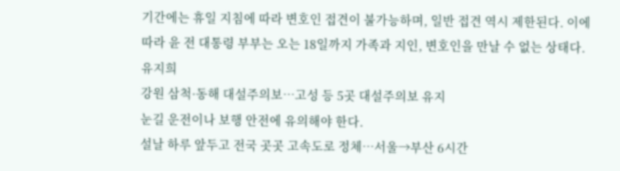기간에는 휴일 지침에 따라 변호인 접견이 불가능하며, 일반 접견 역시 제한된다. 이에 따라 윤 전 대통령 부부는 오는 18일까지 가족과 지인, 변호인을 만날 수 없는 상태다.유지희
강원 삼척·동해 대설주의보…고성 등 5곳 대설주의보 유지
눈길 운전이나 보행 안전에 유의해야 한다.
설날 하루 앞두고 전국 곳곳 고속도로 정체…서울→부산 6시간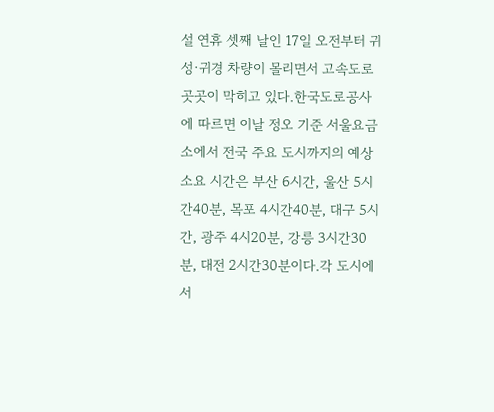설 연휴 셋째 날인 17일 오전부터 귀성·귀경 차량이 몰리면서 고속도로 곳곳이 막히고 있다.한국도로공사에 따르면 이날 정오 기준 서울요금소에서 전국 주요 도시까지의 예상 소요 시간은 부산 6시간, 울산 5시간40분, 목포 4시간40분, 대구 5시간, 광주 4시20분, 강릉 3시간30분, 대전 2시간30분이다.각 도시에서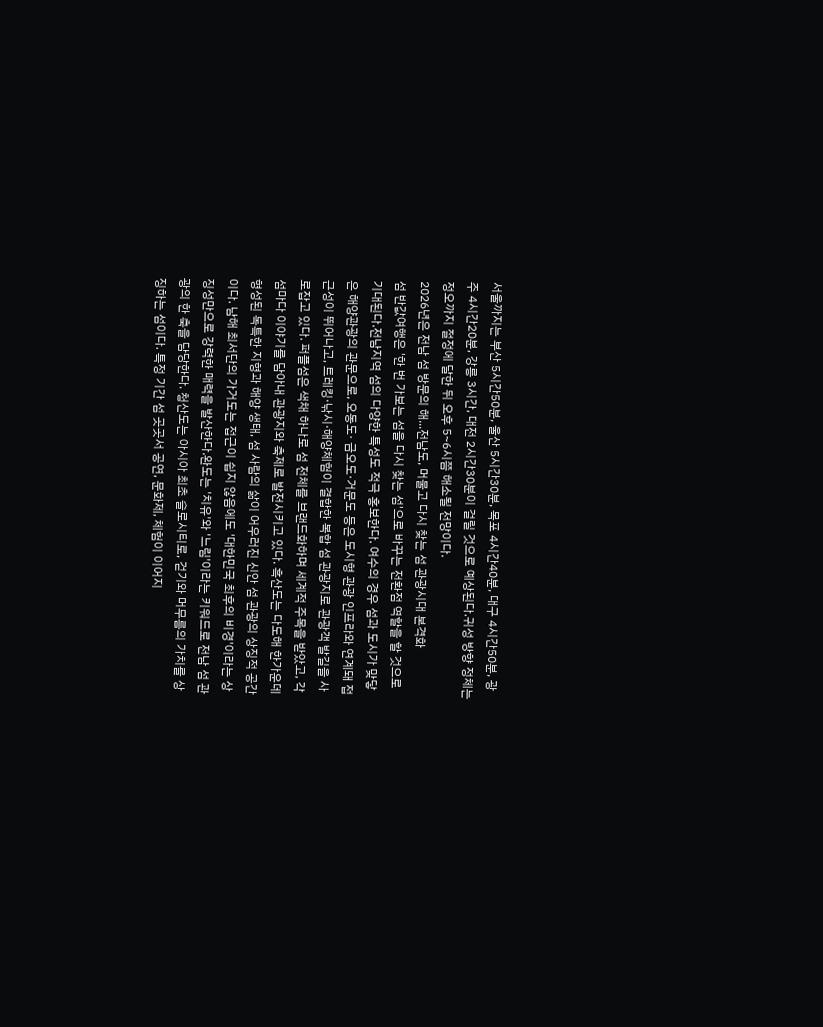서울까지는 부산 5시간50분, 울산 5시간30분, 목포 4시간40분, 대구 4시간50분, 광주 4시간20분, 강릉 3시간, 대전 2시간30분이 걸릴 것으로 예상된다.귀성 방향 정체는 정오까지 절정에 달한 뒤 오후 5~6시쯤 해소될 전망이다.
2026년은 전남 섬 방문의 해...전남도, 머물고 다시 찾는 섬 관광시대 본격화
섬 반값여행은 '한 번 가보는 섬을 다시 찾는 섬'으로 바꾸는 전환점 역할을 할 것으로 기대된다.전남지역 섬의 다양한 특성도 적극 홍보한다. 여수의 경우 섬과 도시가 맞닿은 해양관광의 관문으로, 오동도· 금오도·거문도 등은 도시형 관광 인프라와 연계돼 접근성이 뛰어나고, 트레킹·낚시·해양체험이 결합한 복합 섬 관광지로 관광객 발길을 사로잡고 있다. 퍼플섬은 색채 하나로 섬 전체를 브랜드화하며 세계적 주목을 받았고, 각 섬마다 이야기를 담아내 관광지와 축제로 발전시키고 있다. 흑산도는 다도해 한가운데 형성된 독특한 지형과 해양 생태, 섬 사람의 삶이 어우러진 신안 섬 관광의 상징적 공간이다. 남해 최서단의 가거도는 접근이 쉽지 않음에도 '대한민국 최후의 비경'이라는 상징성만으로 강력한 매력을 발산한다.완도는 '치유'와 '느림'이라는 키워드로 전남 섬 관광의 한 축을 담당한다. 청산도는 아시아 최초 슬로시티로, 걷기와 머무름의 가치를 상징하는 섬이다. 특정 기간 섬 곳곳서 공연, 문화제, 체험이 이어지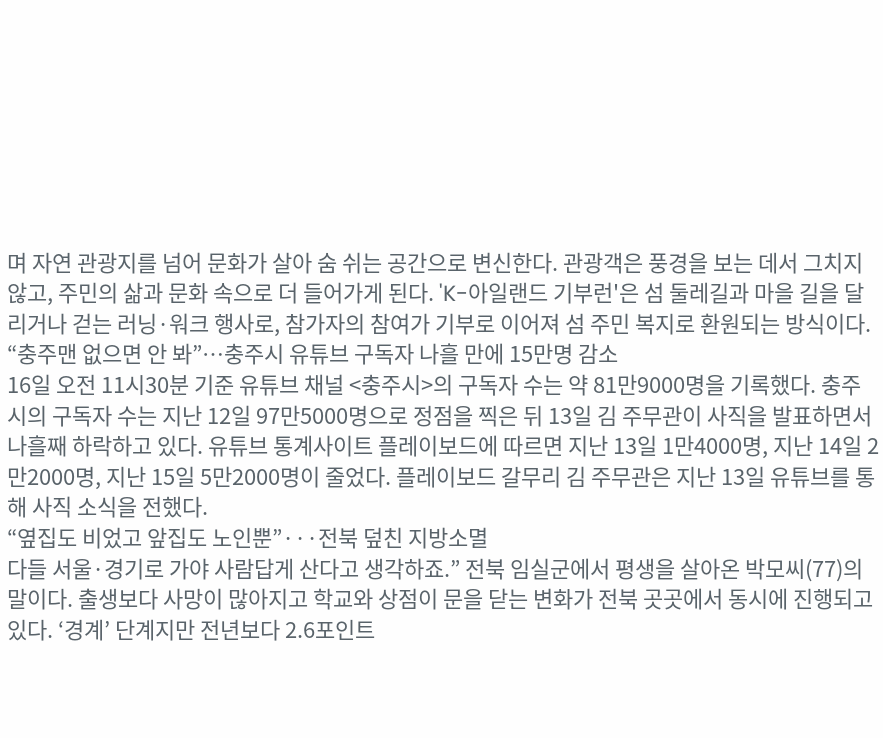며 자연 관광지를 넘어 문화가 살아 숨 쉬는 공간으로 변신한다. 관광객은 풍경을 보는 데서 그치지 않고, 주민의 삶과 문화 속으로 더 들어가게 된다. 'K-아일랜드 기부런'은 섬 둘레길과 마을 길을 달리거나 걷는 러닝·워크 행사로, 참가자의 참여가 기부로 이어져 섬 주민 복지로 환원되는 방식이다.
“충주맨 없으면 안 봐”…충주시 유튜브 구독자 나흘 만에 15만명 감소
16일 오전 11시30분 기준 유튜브 채널 <충주시>의 구독자 수는 약 81만9000명을 기록했다. 충주시의 구독자 수는 지난 12일 97만5000명으로 정점을 찍은 뒤 13일 김 주무관이 사직을 발표하면서 나흘째 하락하고 있다. 유튜브 통계사이트 플레이보드에 따르면 지난 13일 1만4000명, 지난 14일 2만2000명, 지난 15일 5만2000명이 줄었다. 플레이보드 갈무리 김 주무관은 지난 13일 유튜브를 통해 사직 소식을 전했다.
“옆집도 비었고 앞집도 노인뿐”···전북 덮친 지방소멸
다들 서울·경기로 가야 사람답게 산다고 생각하죠.” 전북 임실군에서 평생을 살아온 박모씨(77)의 말이다. 출생보다 사망이 많아지고 학교와 상점이 문을 닫는 변화가 전북 곳곳에서 동시에 진행되고 있다. ‘경계’ 단계지만 전년보다 2.6포인트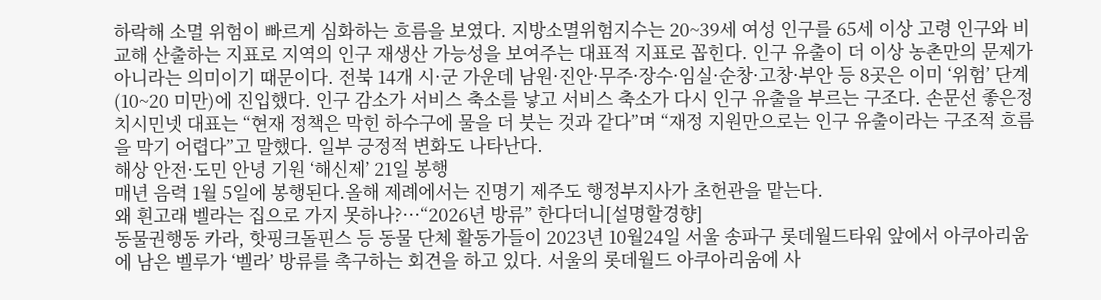하락해 소멸 위험이 빠르게 심화하는 흐름을 보였다. 지방소멸위험지수는 20~39세 여성 인구를 65세 이상 고령 인구와 비교해 산출하는 지표로 지역의 인구 재생산 가능성을 보여주는 대표적 지표로 꼽힌다. 인구 유출이 더 이상 농촌만의 문제가 아니라는 의미이기 때문이다. 전북 14개 시·군 가운데 남원·진안·무주·장수·임실·순창·고창·부안 등 8곳은 이미 ‘위험’ 단계(10~20 미만)에 진입했다. 인구 감소가 서비스 축소를 낳고 서비스 축소가 다시 인구 유출을 부르는 구조다. 손문선 좋은정치시민넷 대표는 “현재 정책은 막힌 하수구에 물을 더 붓는 것과 같다”며 “재정 지원만으로는 인구 유출이라는 구조적 흐름을 막기 어렵다”고 말했다. 일부 긍정적 변화도 나타난다.
해상 안전·도민 안녕 기원 ‘해신제’ 21일 봉행
매년 음력 1월 5일에 봉행된다.올해 제례에서는 진명기 제주도 행정부지사가 초헌관을 맡는다.
왜 흰고래 벨라는 집으로 가지 못하나?···“2026년 방류” 한다더니[설명할경향]
동물권행동 카라, 핫핑크돌핀스 등 동물 단체 활동가들이 2023년 10월24일 서울 송파구 롯데월드타워 앞에서 아쿠아리움에 남은 벨루가 ‘벨라’ 방류를 촉구하는 회견을 하고 있다. 서울의 롯데월드 아쿠아리움에 사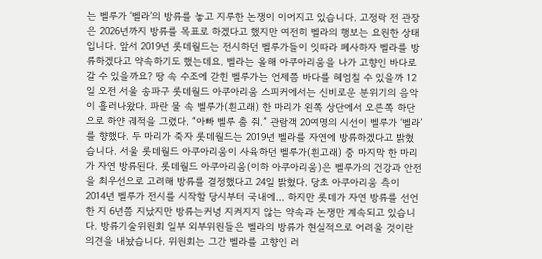는 벨루가 ‘벨라’의 방류를 놓고 지루한 논쟁이 이어지고 있습니다. 고정락 전 관장은 2026년까지 방류를 목표로 하겠다고 했지만 여전히 벨라의 행보는 요원한 상태입니다. 앞서 2019년 롯데월드는 전시하던 벨루가들이 잇따라 폐사하자 벨라를 방류하겠다고 약속하기도 했는데요. 벨라는 올해 아쿠아리움을 나가 고향인 바다로 갈 수 있을까요? 땅 속 수조에 갇힌 벨루가는 언제쯤 바다를 헤엄칠 수 있을까 12일 오전 서울 송파구 롯데월드 아쿠아리움 스피커에서는 신비로운 분위기의 음악이 흘러나왔다. 파란 물 속 벨루가(흰고래) 한 마리가 왼쪽 상단에서 오른쪽 하단으로 하얀 궤적을 그렸다. “아빠 벨루 춤 줘.” 관람객 20여명의 시선이 벨루가 ‘벨라’를 향했다. 두 마리가 죽자 롯데월드는 2019년 벨라를 자연에 방류하겠다고 밝혔습니다. 서울 롯데월드 아쿠아리움이 사육하던 벨루가(흰고래) 중 마지막 한 마리가 자연 방류된다. 롯데월드 아쿠아리움(이하 아쿠아리움)은 벨루가의 건강과 안전을 최우선으로 고려해 방류를 결정했다고 24일 밝혔다. 당초 아쿠아리움 측이 2014년 벨루가 전시를 시작할 당시부터 국내에... 하지만 롯데가 자연 방류를 선언한 지 6년쯤 지났지만 방류는커녕 지켜지지 않는 약속과 논쟁만 계속되고 있습니다. 방류기술위원회 일부 외부위원들은 벨라의 방류가 현실적으로 어려울 것이란 의견을 내놨습니다. 위원회는 그간 벨라를 고향인 러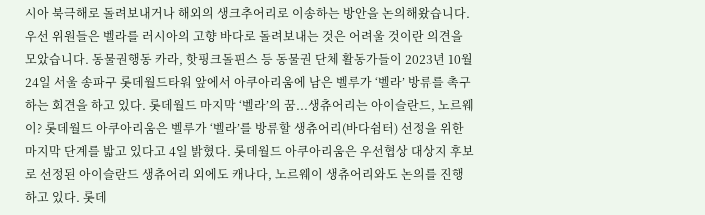시아 북극해로 돌려보내거나 해외의 생크추어리로 이송하는 방안을 논의해왔습니다. 우선 위원들은 벨라를 러시아의 고향 바다로 돌려보내는 것은 어려울 것이란 의견을 모았습니다. 동물권행동 카라, 핫핑크돌핀스 등 동물권 단체 활동가들이 2023년 10월24일 서울 송파구 롯데월드타워 앞에서 아쿠아리움에 남은 벨루가 ‘벨라’ 방류를 촉구하는 회견을 하고 있다. 롯데월드 마지막 ‘벨라’의 꿈...생츄어리는 아이슬란드, 노르웨이? 롯데월드 아쿠아리움은 벨루가 ‘벨라’를 방류할 생츄어리(바다쉼터) 선정을 위한 마지막 단계를 밟고 있다고 4일 밝혔다. 롯데월드 아쿠아리움은 우선협상 대상지 후보로 선정된 아이슬란드 생츄어리 외에도 캐나다, 노르웨이 생츄어리와도 논의를 진행하고 있다. 롯데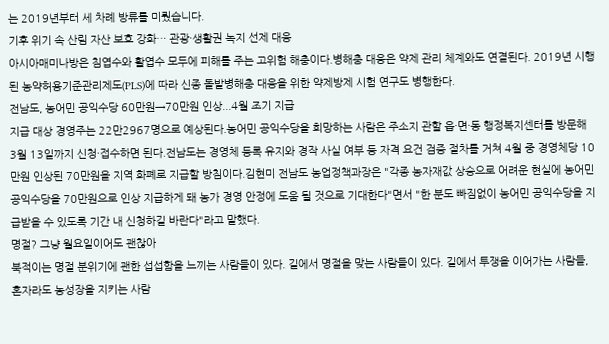는 2019년부터 세 차례 방류를 미뤘습니다.
기후 위기 속 산림 자산 보호 강화… 관광·생활권 녹지 선제 대응
아시아매미나방은 침엽수와 활엽수 모두에 피해를 주는 고위험 해충이다.병해충 대응은 약제 관리 체계와도 연결된다. 2019년 시행된 농약허용기준관리제도(PLS)에 따라 신종 돌발병해충 대응을 위한 약제방제 시험 연구도 병행한다.
전남도, 농어민 공익수당 60만원→70만원 인상...4월 조기 지급
지급 대상 경영주는 22만2967명으로 예상된다.농어민 공익수당을 희망하는 사람은 주소지 관할 읍·면·동 행정복지센터를 방문해 3월 13일까지 신청·접수하면 된다.전남도는 경영체 등록 유지와 경작 사실 여부 등 자격 요건 검증 절차를 거쳐 4월 중 경영체당 10만원 인상된 70만원을 지역 화폐로 지급할 방침이다.김현미 전남도 농업정책과장은 "각종 농자재값 상승으로 어려운 현실에 농어민 공익수당을 70만원으로 인상 지급하게 돼 농가 경영 안정에 도움 될 것으로 기대한다"면서 "한 분도 빠짐없이 농어민 공익수당을 지급받을 수 있도록 기간 내 신청하길 바란다"라고 말했다.
명절? 그냥 월요일이어도 괜찮아
북적이는 명절 분위기에 괜한 섭섭함을 느끼는 사람들이 있다. 길에서 명절을 맞는 사람들이 있다. 길에서 투쟁을 이어가는 사람들, 혼자라도 농성장을 지키는 사람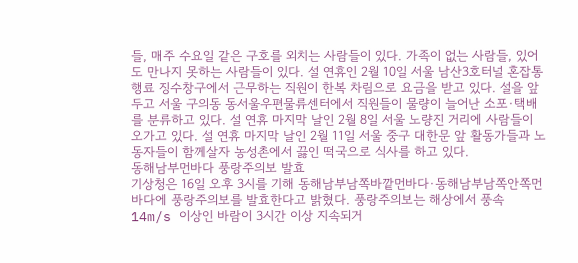들, 매주 수요일 같은 구호를 외치는 사람들이 있다. 가족이 없는 사람들, 있어도 만나지 못하는 사람들이 있다. 설 연휴인 2월 10일 서울 남산3호터널 혼잡통행료 징수창구에서 근무하는 직원이 한복 차림으로 요금을 받고 있다. 설을 앞두고 서울 구의동 동서울우편물류센터에서 직원들이 물량이 늘어난 소포·택배를 분류하고 있다. 설 연휴 마지막 날인 2월 8일 서울 노량진 거리에 사람들이 오가고 있다. 설 연휴 마지막 날인 2월 11일 서울 중구 대한문 앞 활동가들과 노동자들이 함께살자 농성촌에서 끓인 떡국으로 식사를 하고 있다.
동해남부먼바다 풍랑주의보 발효
기상청은 16일 오후 3시를 기해 동해남부남쪽바깥먼바다·동해남부남쪽안쪽먼바다에 풍랑주의보를 발효한다고 밝혔다. 풍랑주의보는 해상에서 풍속 14m/s 이상인 바람이 3시간 이상 지속되거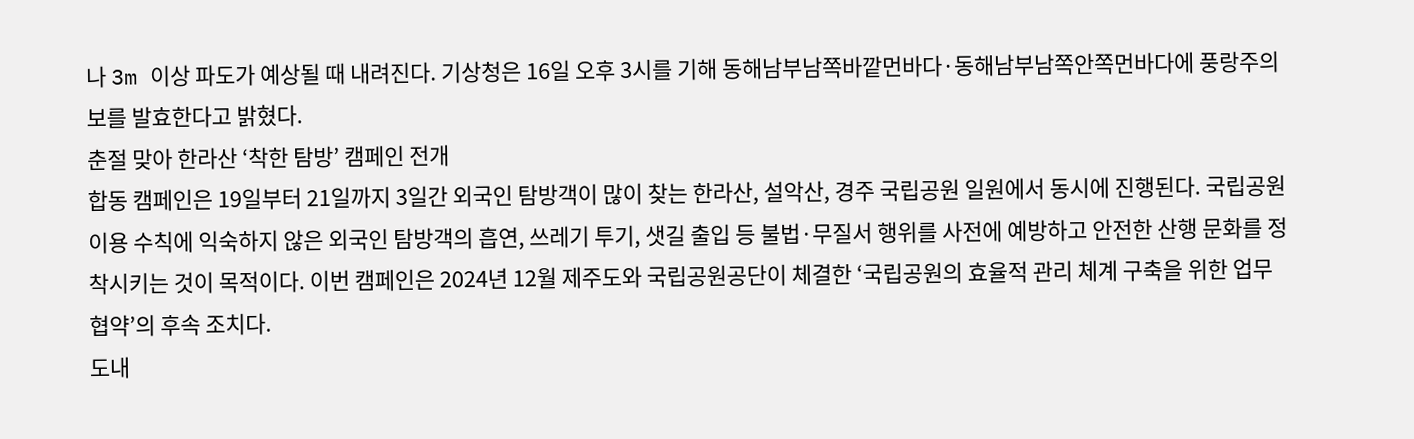나 3m 이상 파도가 예상될 때 내려진다. 기상청은 16일 오후 3시를 기해 동해남부남쪽바깥먼바다·동해남부남쪽안쪽먼바다에 풍랑주의보를 발효한다고 밝혔다.
춘절 맞아 한라산 ‘착한 탐방’ 캠페인 전개
합동 캠페인은 19일부터 21일까지 3일간 외국인 탐방객이 많이 찾는 한라산, 설악산, 경주 국립공원 일원에서 동시에 진행된다. 국립공원 이용 수칙에 익숙하지 않은 외국인 탐방객의 흡연, 쓰레기 투기, 샛길 출입 등 불법·무질서 행위를 사전에 예방하고 안전한 산행 문화를 정착시키는 것이 목적이다. 이번 캠페인은 2024년 12월 제주도와 국립공원공단이 체결한 ‘국립공원의 효율적 관리 체계 구축을 위한 업무협약’의 후속 조치다.
도내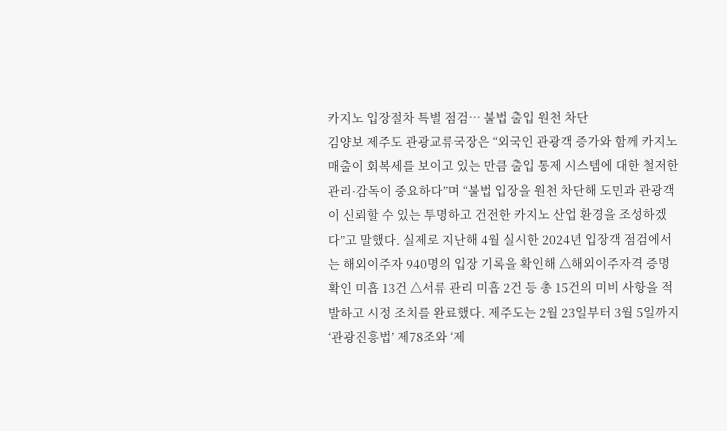카지노 입장절차 특별 점검… 불법 출입 원천 차단
김양보 제주도 관광교류국장은 “외국인 관광객 증가와 함께 카지노 매출이 회복세를 보이고 있는 만큼 출입 통제 시스템에 대한 철저한 관리·감독이 중요하다”며 “불법 입장을 원천 차단해 도민과 관광객이 신뢰할 수 있는 투명하고 건전한 카지노 산업 환경을 조성하겠다”고 말했다. 실제로 지난해 4월 실시한 2024년 입장객 점검에서는 해외이주자 940명의 입장 기록을 확인해 △해외이주자격 증명 확인 미흡 13건 △서류 관리 미흡 2건 등 총 15건의 미비 사항을 적발하고 시정 조치를 완료했다. 제주도는 2월 23일부터 3월 5일까지 ‘관광진흥법’ 제78조와 ‘제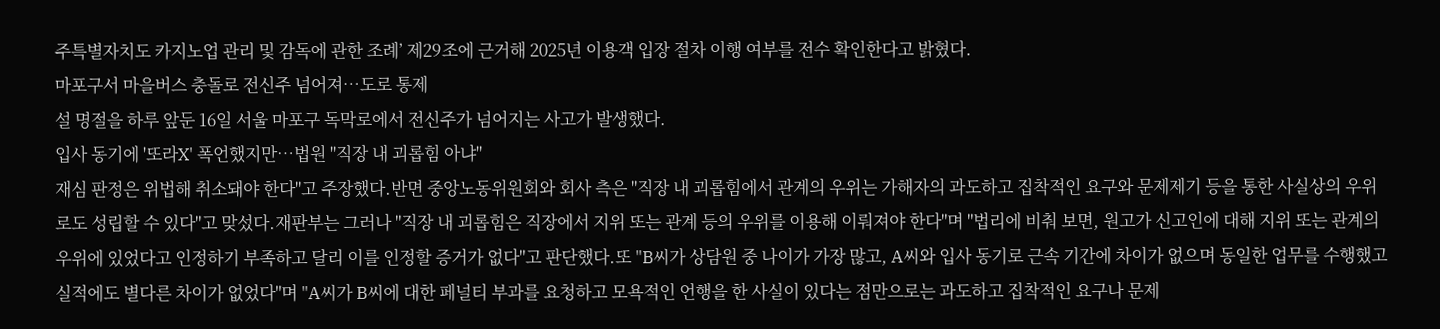주특별자치도 카지노업 관리 및 감독에 관한 조례’ 제29조에 근거해 2025년 이용객 입장 절차 이행 여부를 전수 확인한다고 밝혔다.
마포구서 마을버스 충돌로 전신주 넘어져…도로 통제
설 명절을 하루 앞둔 16일 서울 마포구 독막로에서 전신주가 넘어지는 사고가 발생했다.
입사 동기에 '또라X' 폭언했지만…법원 "직장 내 괴롭힘 아냐"
재심 판정은 위법해 취소돼야 한다"고 주장했다.반면 중앙노동위원회와 회사 측은 "직장 내 괴롭힘에서 관계의 우위는 가해자의 과도하고 집착적인 요구와 문제제기 등을 통한 사실상의 우위로도 성립할 수 있다"고 맞섰다.재판부는 그러나 "직장 내 괴롭힘은 직장에서 지위 또는 관계 등의 우위를 이용해 이뤄져야 한다"며 "법리에 비춰 보면, 원고가 신고인에 대해 지위 또는 관계의 우위에 있었다고 인정하기 부족하고 달리 이를 인정할 증거가 없다"고 판단했다.또 "B씨가 상담원 중 나이가 가장 많고, A씨와 입사 동기로 근속 기간에 차이가 없으며 동일한 업무를 수행했고 실적에도 별다른 차이가 없었다"며 "A씨가 B씨에 대한 페널티 부과를 요청하고 모욕적인 언행을 한 사실이 있다는 점만으로는 과도하고 집착적인 요구나 문제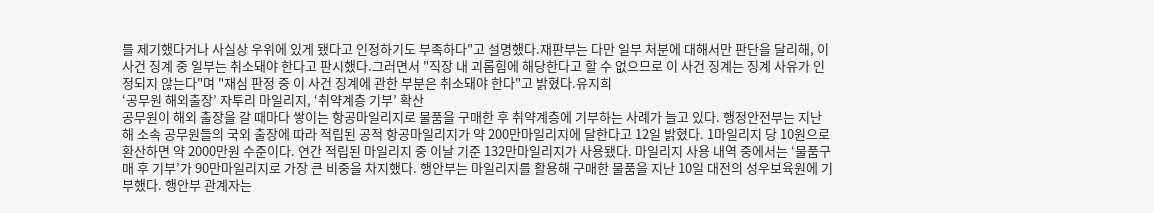를 제기했다거나 사실상 우위에 있게 됐다고 인정하기도 부족하다"고 설명했다.재판부는 다만 일부 처분에 대해서만 판단을 달리해, 이 사건 징계 중 일부는 취소돼야 한다고 판시했다.그러면서 "직장 내 괴롭힘에 해당한다고 할 수 없으므로 이 사건 징계는 징계 사유가 인정되지 않는다"며 "재심 판정 중 이 사건 징계에 관한 부분은 취소돼야 한다"고 밝혔다.유지희
‘공무원 해외출장’ 자투리 마일리지, ‘취약계층 기부’ 확산
공무원이 해외 출장을 갈 때마다 쌓이는 항공마일리지로 물품을 구매한 후 취약계층에 기부하는 사례가 늘고 있다. 행정안전부는 지난해 소속 공무원들의 국외 출장에 따라 적립된 공적 항공마일리지가 약 200만마일리지에 달한다고 12일 밝혔다. 1마일리지 당 10원으로 환산하면 약 2000만원 수준이다. 연간 적립된 마일리지 중 이날 기준 132만마일리지가 사용됐다. 마일리지 사용 내역 중에서는 ‘물품구매 후 기부’가 90만마일리지로 가장 큰 비중을 차지했다. 행안부는 마일리지를 활용해 구매한 물품을 지난 10일 대전의 성우보육원에 기부했다. 행안부 관계자는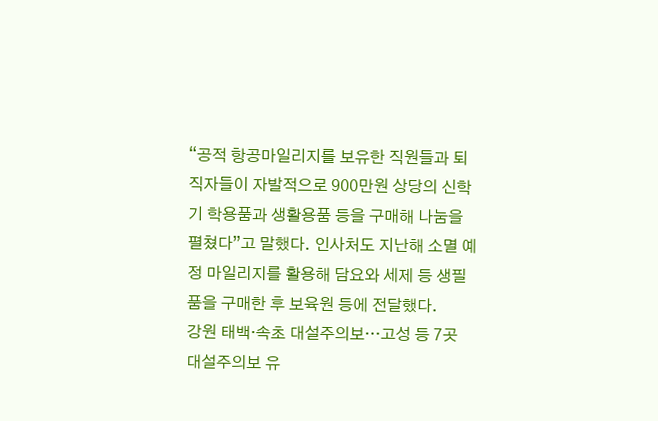“공적 항공마일리지를 보유한 직원들과 퇴직자들이 자발적으로 900만원 상당의 신학기 학용품과 생활용품 등을 구매해 나눔을 펼쳤다”고 말했다. 인사처도 지난해 소멸 예정 마일리지를 활용해 담요와 세제 등 생필품을 구매한 후 보육원 등에 전달했다.
강원 태백·속초 대설주의보…고성 등 7곳 대설주의보 유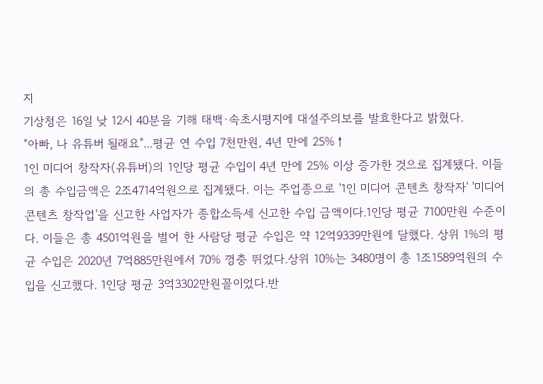지
기상청은 16일 낮 12시 40분을 기해 태백·속초시평지에 대설주의보를 발효한다고 밝혔다.
"아빠, 나 유튜버 될래요"...평균 연 수입 7천만원, 4년 만에 25%↑
1인 미디어 창작자(유튜버)의 1인당 평균 수입이 4년 만에 25% 이상 증가한 것으로 집계됐다. 이들의 총 수입금액은 2조4714억원으로 집계됐다. 이는 주업종으로 '1인 미디어 콘텐츠 창작자' '미디어 콘텐츠 창작업'을 신고한 사업자가 종합소득세 신고한 수입 금액이다.1인당 평균 7100만원 수준이다. 이들은 총 4501억원을 벌어 한 사람당 평균 수입은 약 12억9339만원에 달했다. 상위 1%의 평균 수입은 2020년 7억885만원에서 70% 껑충 뛰었다.상위 10%는 3480명이 총 1조1589억원의 수입을 신고했다. 1인당 평균 3억3302만원꼴이었다.반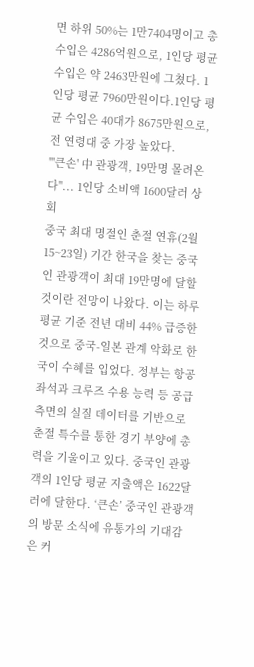면 하위 50%는 1만7404명이고 총수입은 4286억원으로, 1인당 평균 수입은 약 2463만원에 그쳤다. 1인당 평균 7960만원이다.1인당 평균 수입은 40대가 8675만원으로, 전 연령대 중 가장 높았다.
"'큰손' 中 관광객, 19만명 몰려온다"... 1인당 소비액 1600달러 상회
중국 최대 명절인 춘절 연휴(2월 15~23일) 기간 한국을 찾는 중국인 관광객이 최대 19만명에 달할 것이란 전망이 나왔다. 이는 하루 평균 기준 전년 대비 44% 급증한 것으로 중국-일본 관계 악화로 한국이 수혜를 입었다. 정부는 항공 좌석과 크루즈 수용 능력 등 공급 측면의 실질 데이터를 기반으로 춘절 특수를 통한 경기 부양에 총력을 기울이고 있다. 중국인 관광객의 1인당 평균 지출액은 1622달러에 달한다. ‘큰손’ 중국인 관광객의 방문 소식에 유통가의 기대감은 커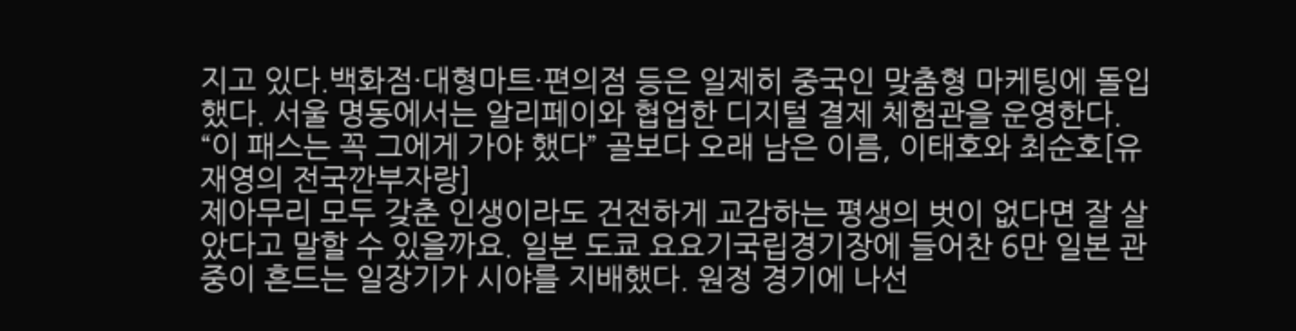지고 있다.백화점·대형마트·편의점 등은 일제히 중국인 맞춤형 마케팅에 돌입했다. 서울 명동에서는 알리페이와 협업한 디지털 결제 체험관을 운영한다.
“이 패스는 꼭 그에게 가야 했다” 골보다 오래 남은 이름, 이태호와 최순호[유재영의 전국깐부자랑]
제아무리 모두 갖춘 인생이라도 건전하게 교감하는 평생의 벗이 없다면 잘 살았다고 말할 수 있을까요. 일본 도쿄 요요기국립경기장에 들어찬 6만 일본 관중이 흔드는 일장기가 시야를 지배했다. 원정 경기에 나선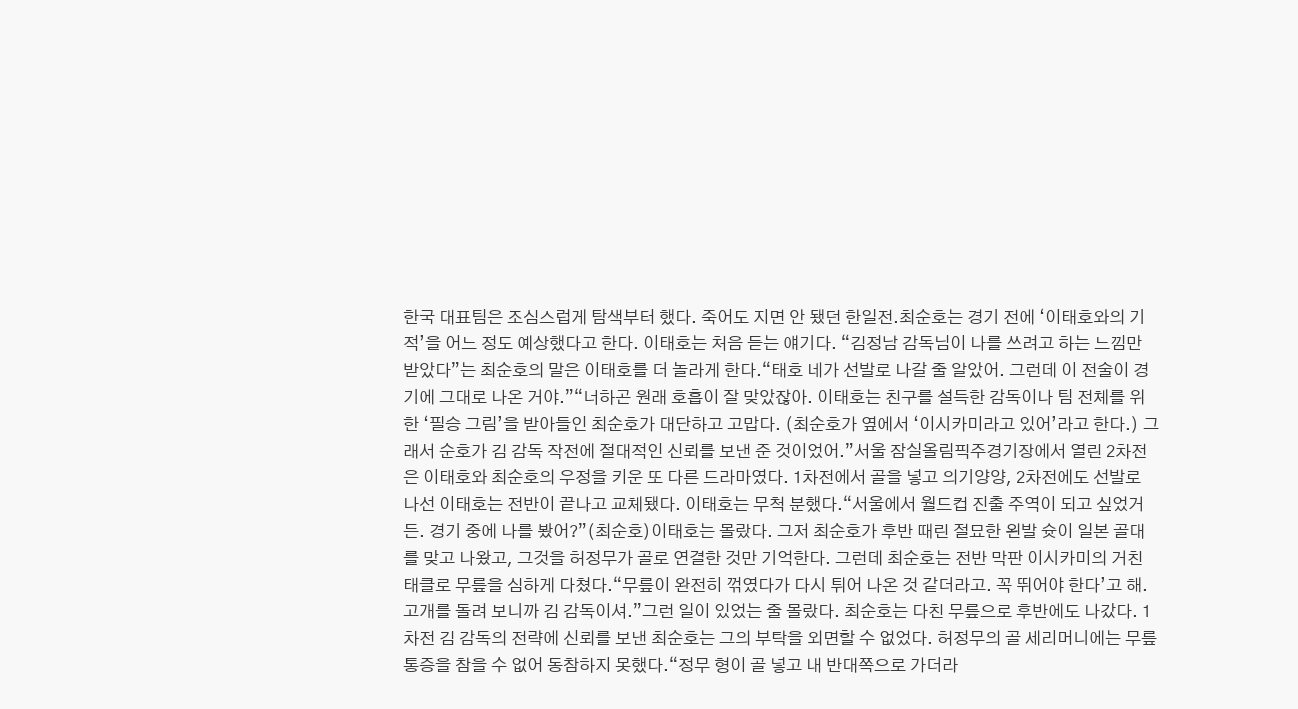한국 대표팀은 조심스럽게 탐색부터 했다. 죽어도 지면 안 됐던 한일전.최순호는 경기 전에 ‘이태호와의 기적’을 어느 정도 예상했다고 한다. 이태호는 처음 듣는 얘기다. “김정남 감독님이 나를 쓰려고 하는 느낌만 받았다”는 최순호의 말은 이태호를 더 놀라게 한다.“태호 네가 선발로 나갈 줄 알았어. 그런데 이 전술이 경기에 그대로 나온 거야.”“너하곤 원래 호흡이 잘 맞았잖아. 이태호는 친구를 설득한 감독이나 팀 전체를 위한 ‘필승 그림’을 받아들인 최순호가 대단하고 고맙다. (최순호가 옆에서 ‘이시카미라고 있어’라고 한다.) 그래서 순호가 김 감독 작전에 절대적인 신뢰를 보낸 준 것이었어.”서울 잠실올림픽주경기장에서 열린 2차전은 이태호와 최순호의 우정을 키운 또 다른 드라마였다. 1차전에서 골을 넣고 의기양양, 2차전에도 선발로 나선 이태호는 전반이 끝나고 교체됐다. 이태호는 무척 분했다.“서울에서 월드컵 진출 주역이 되고 싶었거든. 경기 중에 나를 봤어?”(최순호)이태호는 몰랐다. 그저 최순호가 후반 때린 절묘한 왼발 슛이 일본 골대를 맞고 나왔고, 그것을 허정무가 골로 연결한 것만 기억한다. 그런데 최순호는 전반 막판 이시카미의 거친 태클로 무릎을 심하게 다쳤다.“무릎이 완전히 꺾였다가 다시 튀어 나온 것 같더라고. 꼭 뛰어야 한다’고 해. 고개를 돌려 보니까 김 감독이셔.”그런 일이 있었는 줄 몰랐다. 최순호는 다친 무릎으로 후반에도 나갔다. 1차전 김 감독의 전략에 신뢰를 보낸 최순호는 그의 부탁을 외면할 수 없었다. 허정무의 골 세리머니에는 무릎 통증을 참을 수 없어 동참하지 못했다.“정무 형이 골 넣고 내 반대쪽으로 가더라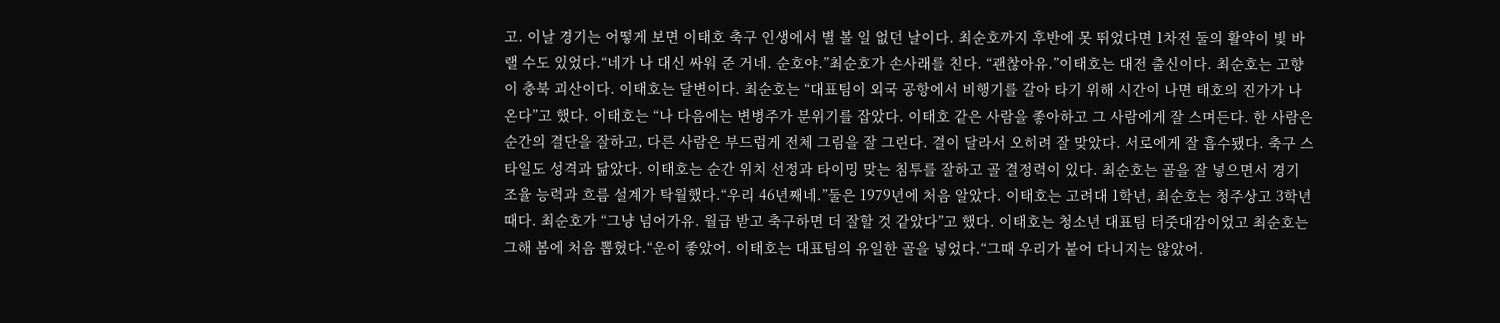고. 이날 경기는 어떻게 보면 이태호 축구 인생에서 별 볼 일 없던 날이다. 최순호까지 후반에 못 뛰었다면 1차전 둘의 활약이 빛 바랠 수도 있었다.“네가 나 대신 싸워 준 거네. 순호야.”최순호가 손사래를 친다. “괜찮아유.”이태호는 대전 출신이다. 최순호는 고향이 충북 괴산이다. 이태호는 달변이다. 최순호는 “대표팀이 외국 공항에서 비행기를 갈아 타기 위해 시간이 나면 태호의 진가가 나온다”고 했다. 이태호는 “나 다음에는 변병주가 분위기를 잡았다. 이태호 같은 사람을 좋아하고 그 사람에게 잘 스며든다. 한 사람은 순간의 결단을 잘하고, 다른 사람은 부드럽게 전체 그림을 잘 그린다. 결이 달라서 오히려 잘 맞았다. 서로에게 잘 흡수됐다. 축구 스타일도 성격과 닮았다. 이태호는 순간 위치 선정과 타이밍 맞는 침투를 잘하고 골 결정력이 있다. 최순호는 골을 잘 넣으면서 경기 조율 능력과 흐름 설계가 탁월했다.“우리 46년째네.”둘은 1979년에 처음 알았다. 이태호는 고려대 1학년, 최순호는 청주상고 3학년 때다. 최순호가 “그냥 넘어가유. 월급 받고 축구하면 더 잘할 것 같았다”고 했다. 이태호는 청소년 대표팀 터줏대감이었고 최순호는 그해 봄에 처음 뽑혔다.“운이 좋았어. 이태호는 대표팀의 유일한 골을 넣었다.“그때 우리가 붙어 다니지는 않았어.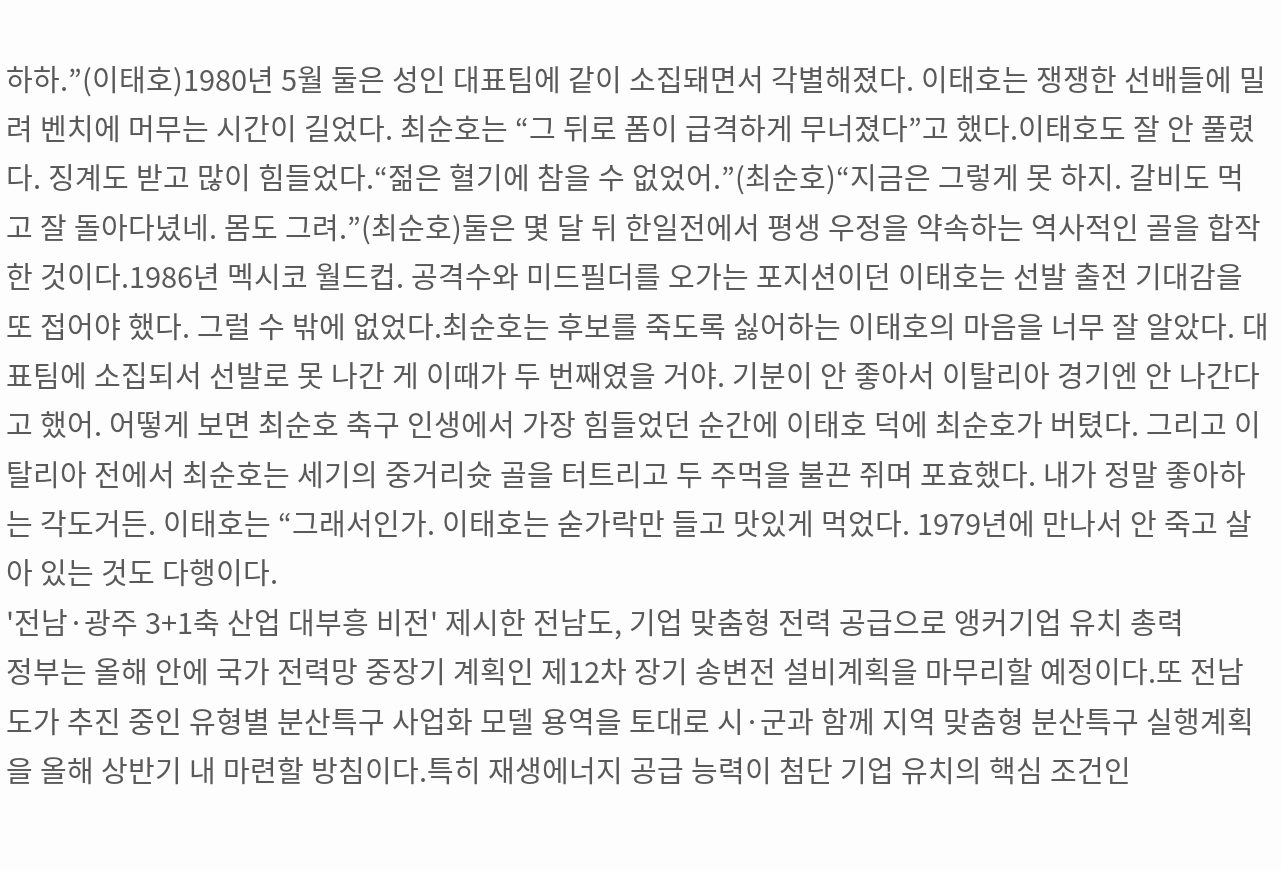하하.”(이태호)1980년 5월 둘은 성인 대표팀에 같이 소집돼면서 각별해졌다. 이태호는 쟁쟁한 선배들에 밀려 벤치에 머무는 시간이 길었다. 최순호는 “그 뒤로 폼이 급격하게 무너졌다”고 했다.이태호도 잘 안 풀렸다. 징계도 받고 많이 힘들었다.“젊은 혈기에 참을 수 없었어.”(최순호)“지금은 그렇게 못 하지. 갈비도 먹고 잘 돌아다녔네. 몸도 그려.”(최순호)둘은 몇 달 뒤 한일전에서 평생 우정을 약속하는 역사적인 골을 합작한 것이다.1986년 멕시코 월드컵. 공격수와 미드필더를 오가는 포지션이던 이태호는 선발 출전 기대감을 또 접어야 했다. 그럴 수 밖에 없었다.최순호는 후보를 죽도록 싫어하는 이태호의 마음을 너무 잘 알았다. 대표팀에 소집되서 선발로 못 나간 게 이때가 두 번째였을 거야. 기분이 안 좋아서 이탈리아 경기엔 안 나간다고 했어. 어떻게 보면 최순호 축구 인생에서 가장 힘들었던 순간에 이태호 덕에 최순호가 버텼다. 그리고 이탈리아 전에서 최순호는 세기의 중거리슛 골을 터트리고 두 주먹을 불끈 쥐며 포효했다. 내가 정말 좋아하는 각도거든. 이태호는 “그래서인가. 이태호는 숟가락만 들고 맛있게 먹었다. 1979년에 만나서 안 죽고 살아 있는 것도 다행이다.
'전남·광주 3+1축 산업 대부흥 비전' 제시한 전남도, 기업 맞춤형 전력 공급으로 앵커기업 유치 총력
정부는 올해 안에 국가 전력망 중장기 계획인 제12차 장기 송변전 설비계획을 마무리할 예정이다.또 전남도가 추진 중인 유형별 분산특구 사업화 모델 용역을 토대로 시·군과 함께 지역 맞춤형 분산특구 실행계획을 올해 상반기 내 마련할 방침이다.특히 재생에너지 공급 능력이 첨단 기업 유치의 핵심 조건인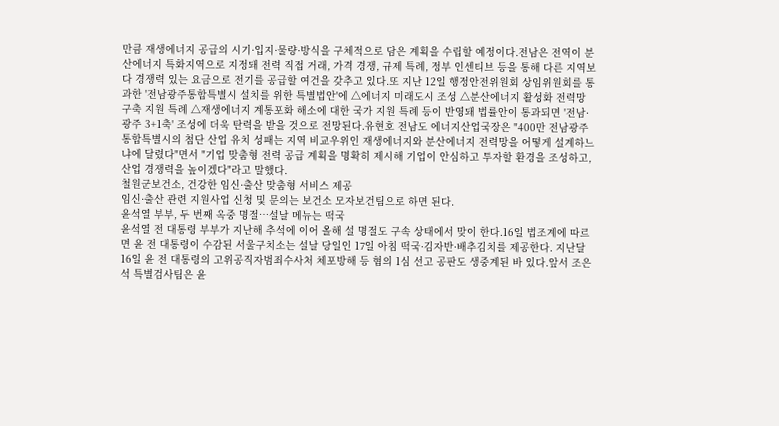만큼 재생에너지 공급의 시기·입지·물량·방식을 구체적으로 담은 계획을 수립할 예정이다.전남은 전역이 분산에너지 특화지역으로 지정돼 전력 직접 거래, 가격 경쟁, 규제 특례, 정부 인센티브 등을 통해 다른 지역보다 경쟁력 있는 요금으로 전기를 공급할 여건을 갖추고 있다.또 지난 12일 행정안전위원회 상임위원회를 통과한 '전남광주통합특별시 설치를 위한 특별법안'에 △에너지 미래도시 조성 △분산에너지 활성화 전력망 구축 지원 특례 △재생에너지 계통포화 해소에 대한 국가 지원 특례 등이 반영돼 법률안이 통과되면 '전남·광주 3+1축' 조성에 더욱 탄력을 받을 것으로 전망된다.유현호 전남도 에너지산업국장은 "400만 전남광주통합특별시의 첨단 산업 유치 성패는 지역 비교우위인 재생에너지와 분산에너지 전력망을 어떻게 설계하느냐에 달렸다"면서 "기업 맞춤형 전력 공급 계획을 명확히 제시해 기업이 안심하고 투자할 환경을 조성하고, 산업 경쟁력을 높이겠다"라고 말했다.
철원군보건소, 건강한 임신·출산 맞춤형 서비스 제공
임신·출산 관련 지원사업 신청 및 문의는 보건소 모자보건팀으로 하면 된다.
윤석열 부부, 두 번째 옥중 명절…설날 메뉴는 떡국
윤석열 전 대통령 부부가 지난해 추석에 이어 올해 설 명절도 구속 상태에서 맞이 한다.16일 법조계에 따르면 윤 전 대통령이 수감된 서울구치소는 설날 당일인 17일 아침 떡국·김자반·배추김치를 제공한다. 지난달 16일 윤 전 대통령의 고위공직자범죄수사처 체포방해 등 혐의 1심 선고 공판도 생중계된 바 있다.앞서 조은석 특별검사팀은 윤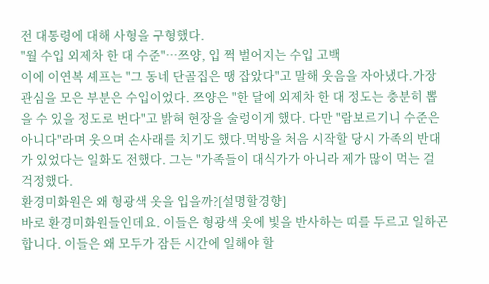전 대통령에 대해 사형을 구형했다.
"월 수입 외제차 한 대 수준"…쯔양, 입 쩍 벌어지는 수입 고백
이에 이연복 셰프는 "그 동네 단골집은 땡 잡았다"고 말해 웃음을 자아냈다.가장 관심을 모은 부분은 수입이었다. 쯔양은 "한 달에 외제차 한 대 정도는 충분히 뽑을 수 있을 정도로 번다"고 밝혀 현장을 술렁이게 했다. 다만 "람보르기니 수준은 아니다"라며 웃으며 손사래를 치기도 했다.먹방을 처음 시작할 당시 가족의 반대가 있었다는 일화도 전했다. 그는 "가족들이 대식가가 아니라 제가 많이 먹는 걸 걱정했다.
환경미화원은 왜 형광색 옷을 입을까?[설명할경향]
바로 환경미화원들인데요. 이들은 형광색 옷에 빛을 반사하는 띠를 두르고 일하곤 합니다. 이들은 왜 모두가 잠든 시간에 일해야 할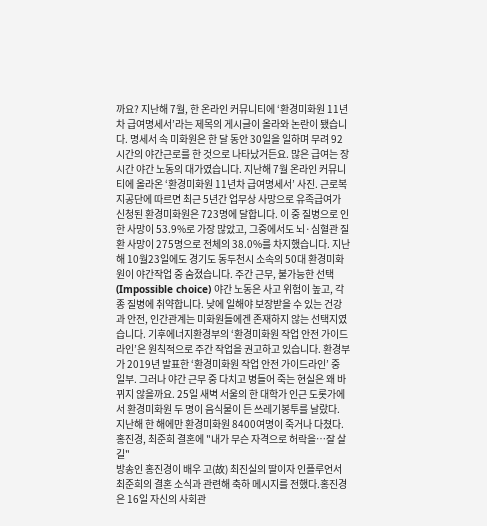까요? 지난해 7월, 한 온라인 커뮤니티에 ‘환경미화원 11년 차 급여명세서’라는 제목의 게시글이 올라와 논란이 됐습니다. 명세서 속 미화원은 한 달 동안 30일을 일하며 무려 92시간의 야간근로를 한 것으로 나타났거든요. 많은 급여는 장시간 야간 노동의 대가였습니다. 지난해 7월 온라인 커뮤니티에 올라온 ‘환경미화원 11년차 급여명세서’ 사진. 근로복지공단에 따르면 최근 5년간 업무상 사망으로 유족급여가 신청된 환경미화원은 723명에 달합니다. 이 중 질병으로 인한 사망이 53.9%로 가장 많았고, 그중에서도 뇌·심혈관 질환 사망이 275명으로 전체의 38.0%를 차지했습니다. 지난해 10월23일에도 경기도 동두천시 소속의 50대 환경미화원이 야간작업 중 숨졌습니다. 주간 근무, 불가능한 선택(Impossible choice) 야간 노동은 사고 위험이 높고, 각종 질병에 취약합니다. 낮에 일해야 보장받을 수 있는 건강과 안전, 인간관계는 미화원들에겐 존재하지 않는 선택지였습니다. 기후에너지환경부의 ‘환경미화원 작업 안전 가이드라인’은 원칙적으로 주간 작업을 권고하고 있습니다. 환경부가 2019년 발표한 ‘환경미화원 작업 안전 가이드라인’ 중 일부. 그러나 야간 근무 중 다치고 병들어 죽는 현실은 왜 바뀌지 않을까요. 25일 새벽 서울의 한 대학가 인근 도롯가에서 환경미화원 두 명이 음식물이 든 쓰레기봉투를 날랐다. 지난해 한 해에만 환경미화원 8400여명이 죽거나 다쳤다.
홍진경, 최준희 결혼에 "내가 무슨 자격으로 허락을…잘 살길"
방송인 홍진경이 배우 고(故) 최진실의 딸이자 인플루언서 최준희의 결혼 소식과 관련해 축하 메시지를 전했다.홍진경은 16일 자신의 사회관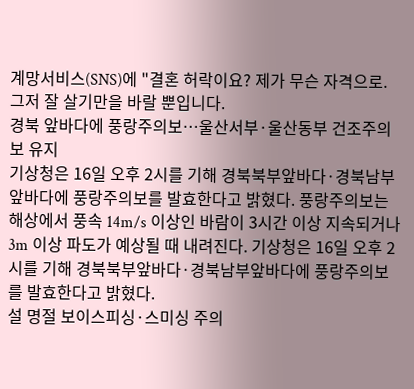계망서비스(SNS)에 "결혼 허락이요? 제가 무슨 자격으로. 그저 잘 살기만을 바랄 뿐입니다.
경북 앞바다에 풍랑주의보…울산서부·울산동부 건조주의보 유지
기상청은 16일 오후 2시를 기해 경북북부앞바다·경북남부앞바다에 풍랑주의보를 발효한다고 밝혔다. 풍랑주의보는 해상에서 풍속 14m/s 이상인 바람이 3시간 이상 지속되거나 3m 이상 파도가 예상될 때 내려진다. 기상청은 16일 오후 2시를 기해 경북북부앞바다·경북남부앞바다에 풍랑주의보를 발효한다고 밝혔다.
설 명절 보이스피싱·스미싱 주의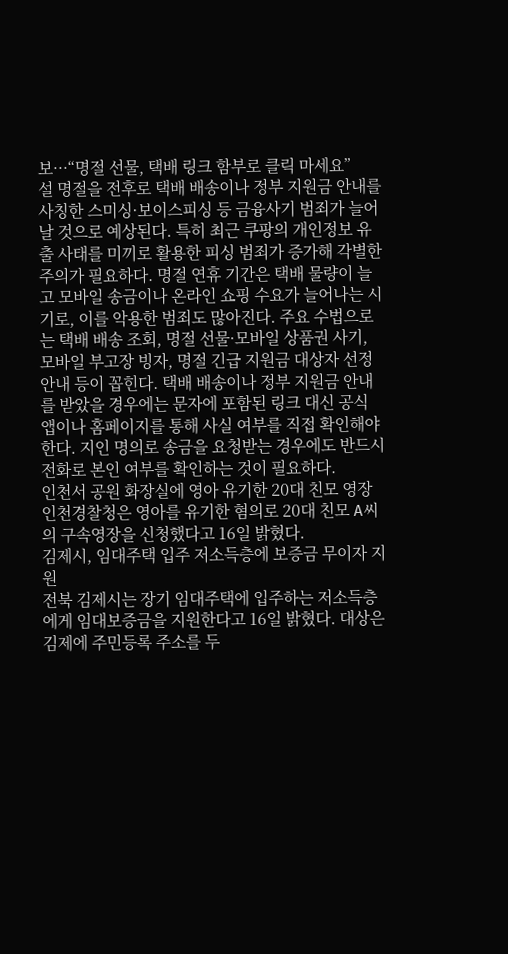보···“명절 선물, 택배 링크 함부로 클릭 마세요”
설 명절을 전후로 택배 배송이나 정부 지원금 안내를 사칭한 스미싱·보이스피싱 등 금융사기 범죄가 늘어날 것으로 예상된다. 특히 최근 쿠팡의 개인정보 유출 사태를 미끼로 활용한 피싱 범죄가 증가해 각별한 주의가 필요하다. 명절 연휴 기간은 택배 물량이 늘고 모바일 송금이나 온라인 쇼핑 수요가 늘어나는 시기로, 이를 악용한 범죄도 많아진다. 주요 수법으로는 택배 배송 조회, 명절 선물·모바일 상품권 사기, 모바일 부고장 빙자, 명절 긴급 지원금 대상자 선정 안내 등이 꼽힌다. 택배 배송이나 정부 지원금 안내를 받았을 경우에는 문자에 포함된 링크 대신 공식 앱이나 홈페이지를 통해 사실 여부를 직접 확인해야 한다. 지인 명의로 송금을 요청받는 경우에도 반드시 전화로 본인 여부를 확인하는 것이 필요하다.
인천서 공원 화장실에 영아 유기한 20대 친모 영장
인천경찰청은 영아를 유기한 혐의로 20대 친모 A씨의 구속영장을 신청했다고 16일 밝혔다.
김제시, 임대주택 입주 저소득층에 보증금 무이자 지원
전북 김제시는 장기 임대주택에 입주하는 저소득층에게 임대보증금을 지원한다고 16일 밝혔다. 대상은 김제에 주민등록 주소를 두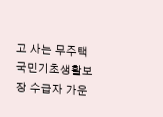고 사는 무주택 국민기초생활보장 수급자 가운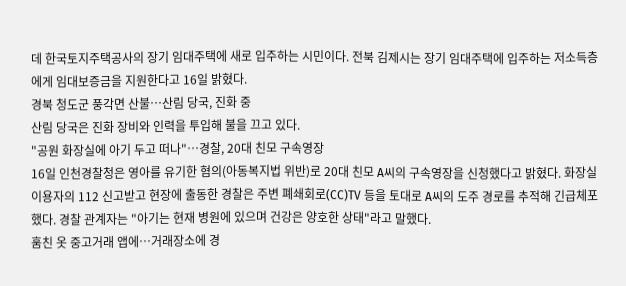데 한국토지주택공사의 장기 임대주택에 새로 입주하는 시민이다. 전북 김제시는 장기 임대주택에 입주하는 저소득층에게 임대보증금을 지원한다고 16일 밝혔다.
경북 청도군 풍각면 산불…산림 당국, 진화 중
산림 당국은 진화 장비와 인력을 투입해 불을 끄고 있다.
"공원 화장실에 아기 두고 떠나"…경찰, 20대 친모 구속영장
16일 인천경찰청은 영아를 유기한 혐의(아동복지법 위반)로 20대 친모 A씨의 구속영장을 신청했다고 밝혔다. 화장실 이용자의 112 신고받고 현장에 출동한 경찰은 주변 폐쇄회로(CC)TV 등을 토대로 A씨의 도주 경로를 추적해 긴급체포했다. 경찰 관계자는 "아기는 현재 병원에 있으며 건강은 양호한 상태"라고 말했다.
훔친 옷 중고거래 앱에…거래장소에 경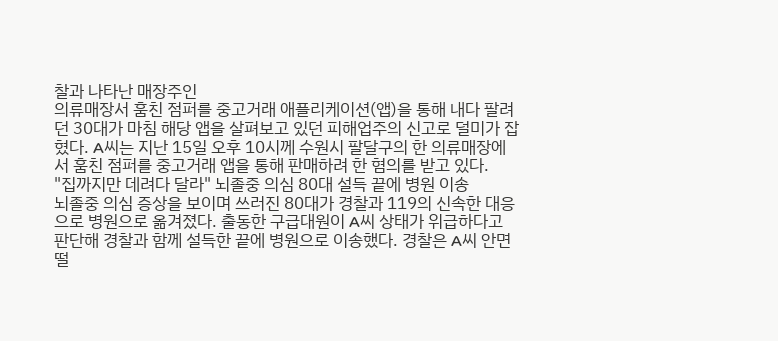찰과 나타난 매장주인
의류매장서 훔친 점퍼를 중고거래 애플리케이션(앱)을 통해 내다 팔려던 30대가 마침 해당 앱을 살펴보고 있던 피해업주의 신고로 덜미가 잡혔다. A씨는 지난 15일 오후 10시께 수원시 팔달구의 한 의류매장에서 훔친 점퍼를 중고거래 앱을 통해 판매하려 한 혐의를 받고 있다.
"집까지만 데려다 달라" 뇌졸중 의심 80대 설득 끝에 병원 이송
뇌졸중 의심 증상을 보이며 쓰러진 80대가 경찰과 119의 신속한 대응으로 병원으로 옮겨졌다. 출동한 구급대원이 A씨 상태가 위급하다고 판단해 경찰과 함께 설득한 끝에 병원으로 이송했다. 경찰은 A씨 안면 떨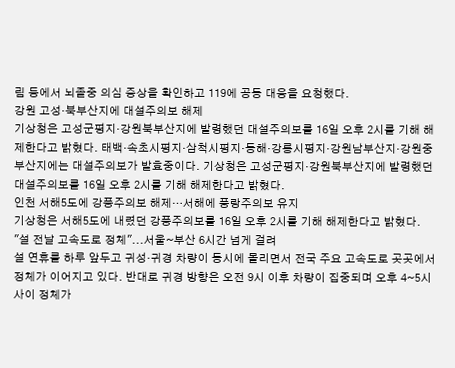림 등에서 뇌졸중 의심 증상을 확인하고 119에 공동 대응을 요청했다.
강원 고성·북부산지에 대설주의보 해제
기상청은 고성군평지·강원북부산지에 발령했던 대설주의보를 16일 오후 2시를 기해 해제한다고 밝혔다. 태백·속초시평지·삼척시평지·동해·강릉시평지·강원남부산지·강원중부산지에는 대설주의보가 발효중이다. 기상청은 고성군평지·강원북부산지에 발령했던 대설주의보를 16일 오후 2시를 기해 해제한다고 밝혔다.
인천 서해5도에 강풍주의보 해제…서해에 풍랑주의보 유지
기상청은 서해5도에 내렸던 강풍주의보를 16일 오후 2시를 기해 해제한다고 밝혔다.
"설 전날 고속도로 정체"...서울~부산 6시간 넘게 걸려
설 연휴를 하루 앞두고 귀성·귀경 차량이 동시에 몰리면서 전국 주요 고속도로 곳곳에서 정체가 이어지고 있다. 반대로 귀경 방향은 오전 9시 이후 차량이 집중되며 오후 4~5시 사이 정체가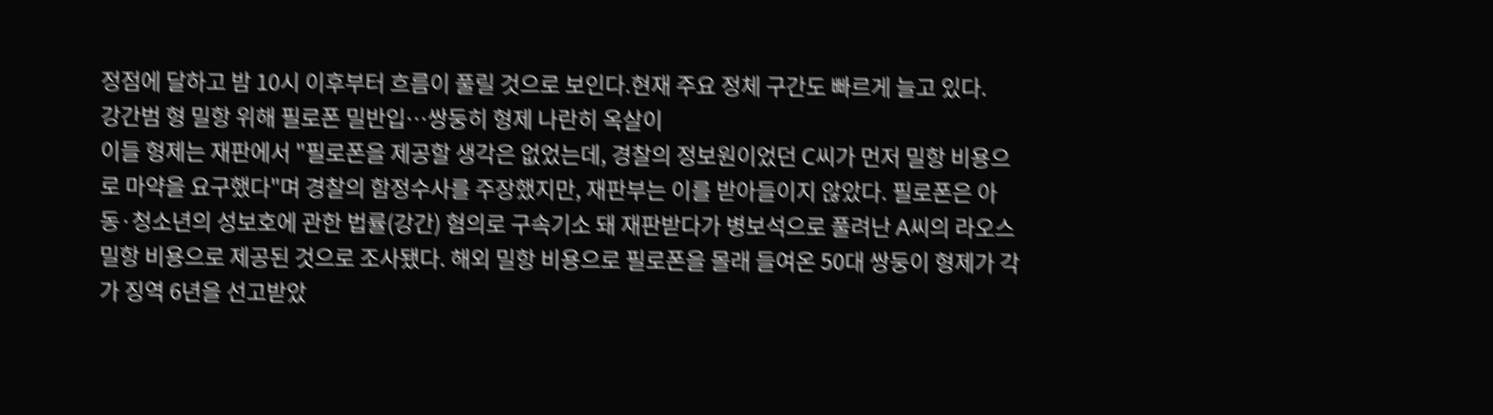정점에 달하고 밤 10시 이후부터 흐름이 풀릴 것으로 보인다.현재 주요 정체 구간도 빠르게 늘고 있다.
강간범 형 밀항 위해 필로폰 밀반입…쌍둥히 형제 나란히 옥살이
이들 형제는 재판에서 "필로폰을 제공할 생각은 없었는데, 경찰의 정보원이었던 C씨가 먼저 밀항 비용으로 마약을 요구했다"며 경찰의 함정수사를 주장했지만, 재판부는 이를 받아들이지 않았다. 필로폰은 아동·청소년의 성보호에 관한 법률(강간) 혐의로 구속기소 돼 재판받다가 병보석으로 풀려난 A씨의 라오스 밀항 비용으로 제공된 것으로 조사됐다. 해외 밀항 비용으로 필로폰을 몰래 들여온 50대 쌍둥이 형제가 각가 징역 6년을 선고받았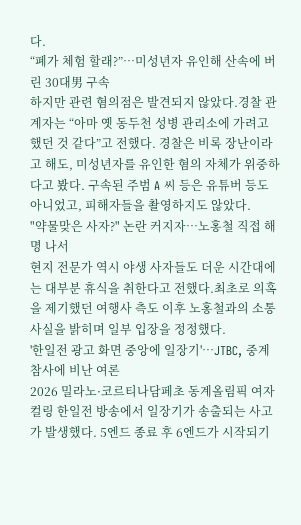다.
“폐가 체험 할래?”…미성년자 유인해 산속에 버린 30대男 구속
하지만 관련 혐의점은 발견되지 않았다.경찰 관계자는 “아마 옛 동두천 성병 관리소에 가려고 했던 것 같다”고 전했다. 경찰은 비록 장난이라고 해도, 미성년자를 유인한 혐의 자체가 위중하다고 봤다. 구속된 주범 A 씨 등은 유튜버 등도 아니었고, 피해자들을 촬영하지도 않았다.
"약물맞은 사자?" 논란 커지자…노홍철 직접 해명 나서
현지 전문가 역시 야생 사자들도 더운 시간대에는 대부분 휴식을 취한다고 전했다.최초로 의혹을 제기했던 여행사 측도 이후 노홍철과의 소통 사실을 밝히며 일부 입장을 정정했다.
'한일전 광고 화면 중앙에 일장기'…JTBC, 중계 참사에 비난 여론
2026 밀라노·코르티나담페초 동계올림픽 여자 컬링 한일전 방송에서 일장기가 송출되는 사고가 발생했다. 5엔드 종료 후 6엔드가 시작되기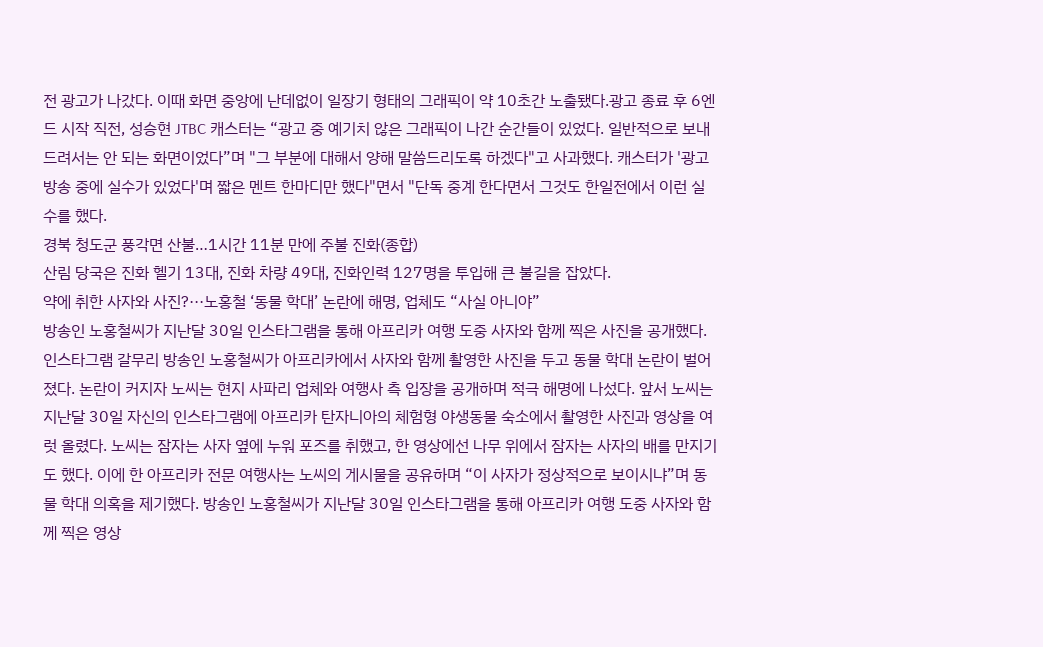전 광고가 나갔다. 이때 화면 중앙에 난데없이 일장기 형태의 그래픽이 약 10초간 노출됐다.광고 종료 후 6엔드 시작 직전, 성승현 JTBC 캐스터는 “광고 중 예기치 않은 그래픽이 나간 순간들이 있었다. 일반적으로 보내드려서는 안 되는 화면이었다”며 "그 부분에 대해서 양해 말씀드리도록 하겠다"고 사과했다. 캐스터가 '광고 방송 중에 실수가 있었다'며 짧은 멘트 한마디만 했다"면서 "단독 중계 한다면서 그것도 한일전에서 이런 실수를 했다.
경북 청도군 풍각면 산불…1시간 11분 만에 주불 진화(종합)
산림 당국은 진화 헬기 13대, 진화 차량 49대, 진화인력 127명을 투입해 큰 불길을 잡았다.
약에 취한 사자와 사진?···노홍철 ‘동물 학대’ 논란에 해명, 업체도 “사실 아니야”
방송인 노홍철씨가 지난달 30일 인스타그램을 통해 아프리카 여행 도중 사자와 함께 찍은 사진을 공개했다. 인스타그램 갈무리 방송인 노홍철씨가 아프리카에서 사자와 함께 촬영한 사진을 두고 동물 학대 논란이 벌어졌다. 논란이 커지자 노씨는 현지 사파리 업체와 여행사 측 입장을 공개하며 적극 해명에 나섰다. 앞서 노씨는 지난달 30일 자신의 인스타그램에 아프리카 탄자니아의 체험형 야생동물 숙소에서 촬영한 사진과 영상을 여럿 올렸다. 노씨는 잠자는 사자 옆에 누워 포즈를 취했고, 한 영상에선 나무 위에서 잠자는 사자의 배를 만지기도 했다. 이에 한 아프리카 전문 여행사는 노씨의 게시물을 공유하며 “이 사자가 정상적으로 보이시냐”며 동물 학대 의혹을 제기했다. 방송인 노홍철씨가 지난달 30일 인스타그램을 통해 아프리카 여행 도중 사자와 함께 찍은 영상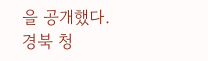을 공개했다.
경북 청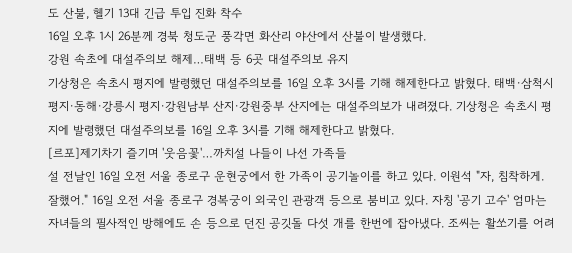도 산불, 헬기 13대 긴급 투입 진화 착수
16일 오후 1시 26분께 경북 청도군 풍각면 화산리 야산에서 산불이 발생했다.
강원 속초에 대설주의보 해제…태백 등 6곳 대설주의보 유지
기상청은 속초시 평지에 발령했던 대설주의보를 16일 오후 3시를 기해 해제한다고 밝혔다. 태백·삼척시 평지·동해·강릉시 평지·강원남부 산지·강원중부 산지에는 대설주의보가 내려졌다. 기상청은 속초시 평지에 발령했던 대설주의보를 16일 오후 3시를 기해 해제한다고 밝혔다.
[르포]제기차기 즐기며 '웃음꽃'…까치설 나들이 나선 가족들
설 전날인 16일 오전 서울 종로구 운현궁에서 한 가족이 공기놀이를 하고 있다. 이원석 "자, 침착하게. 잘했어." 16일 오전 서울 종로구 경복궁이 외국인 관광객 등으로 붐비고 있다. 자칭 '공기 고수' 엄마는 자녀들의 필사적인 방해에도 손 등으로 던진 공깃돌 다섯 개를 한번에 잡아냈다. 조씨는 활쏘기를 어려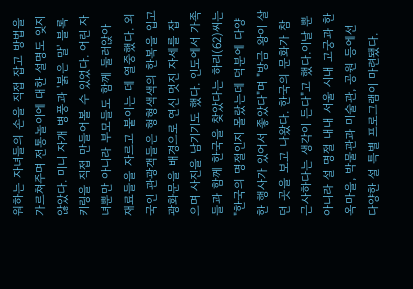워하는 자녀들의 손을 직접 잡고 방법을 가르쳐주며 전통놀이에 대한 설명도 잊지 않았다. 미니 자개 병풍과 '붉은 말' 블록 키링을 직접 만들어볼 수 있었다. 어린 자녀뿐만 아니라 부모들도 함께 둘러앉아 재료들을 자르고 붙이는 데 열중했다. 외국인 관광객들은 형형색색의 한복을 입고 광화문을 배경으로 연신 멋진 자세를 잡으며 사진을 남기기도 했다. 인도에서 가족들과 함께 한국을 찾았다는 하리(62)씨는 "한국의 명절인지 몰랐는데 덕분에 다양한 행사가 있어서 좋았다"며 "방금 왕이 살던 곳을 보고 나왔다. 한국의 문화가 참 근사하다는 생각이 든다"고 했다.이날 뿐 아니라 설 명절 내내 서울 시내 고궁과 한옥마을, 박물관과 미술관, 공원 등에선 다양한 설 특별 프로그램이 마련됐다.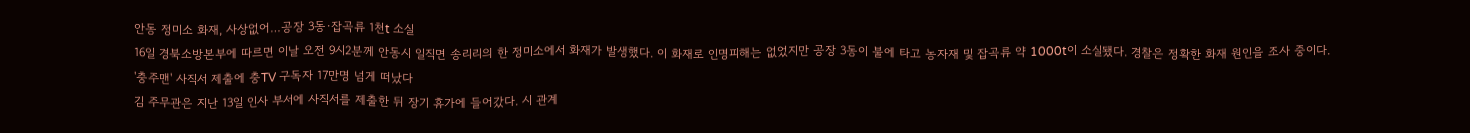안동 정미소 화재, 사상없어…공장 3동·잡곡류 1천t 소실
16일 경북소방본부에 따르면 이날 오전 9시2분께 안동시 일직면 송리리의 한 정미소에서 화재가 발생했다. 이 화재로 인명피해는 없었지만 공장 3동이 불에 타고 농자재 및 잡곡류 약 1000t이 소실됐다. 경찰은 정확한 화재 원인을 조사 중이다.
'충주맨' 사직서 제출에 충TV 구독자 17만명 넘게 떠났다
김 주무관은 지난 13일 인사 부서에 사직서를 제출한 뒤 장기 휴가에 들어갔다. 시 관계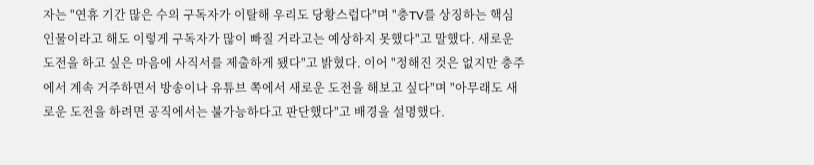자는 "연휴 기간 많은 수의 구독자가 이탈해 우리도 당황스럽다"며 "충TV를 상징하는 핵심 인물이라고 해도 이렇게 구독자가 많이 빠질 거라고는 예상하지 못했다"고 말했다. 새로운 도전을 하고 싶은 마음에 사직서를 제출하게 됐다"고 밝혔다. 이어 "정해진 것은 없지만 충주에서 계속 거주하면서 방송이나 유튜브 쪽에서 새로운 도전을 해보고 싶다"며 "아무래도 새로운 도전을 하려면 공직에서는 불가능하다고 판단했다"고 배경을 설명했다.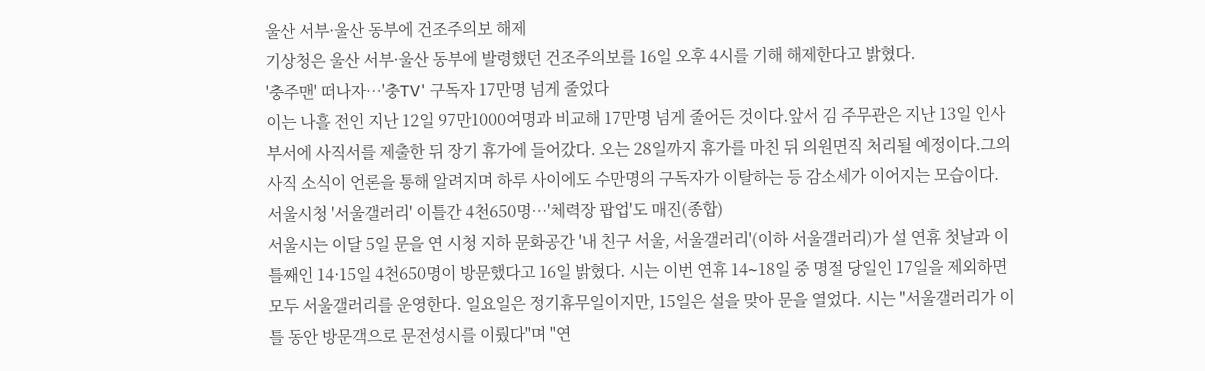울산 서부·울산 동부에 건조주의보 해제
기상청은 울산 서부·울산 동부에 발령했던 건조주의보를 16일 오후 4시를 기해 해제한다고 밝혔다.
'충주맨' 떠나자…'충TV' 구독자 17만명 넘게 줄었다
이는 나흘 전인 지난 12일 97만1000여명과 비교해 17만명 넘게 줄어든 것이다.앞서 김 주무관은 지난 13일 인사 부서에 사직서를 제출한 뒤 장기 휴가에 들어갔다. 오는 28일까지 휴가를 마친 뒤 의원면직 처리될 예정이다.그의 사직 소식이 언론을 통해 알려지며 하루 사이에도 수만명의 구독자가 이탈하는 등 감소세가 이어지는 모습이다.
서울시청 '서울갤러리' 이틀간 4천650명…'체력장 팝업'도 매진(종합)
서울시는 이달 5일 문을 연 시청 지하 문화공간 '내 친구 서울, 서울갤러리'(이하 서울갤러리)가 설 연휴 첫날과 이틀째인 14·15일 4천650명이 방문했다고 16일 밝혔다. 시는 이번 연휴 14∼18일 중 명절 당일인 17일을 제외하면 모두 서울갤러리를 운영한다. 일요일은 정기휴무일이지만, 15일은 설을 맞아 문을 열었다. 시는 "서울갤러리가 이틀 동안 방문객으로 문전성시를 이뤘다"며 "연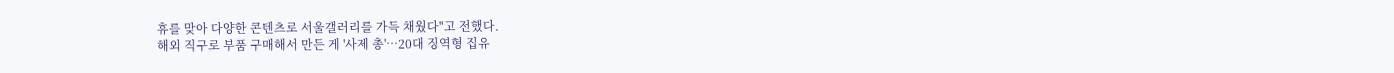휴를 맞아 다양한 콘텐츠로 서울갤러리를 가득 채웠다"고 전했다.
해외 직구로 부품 구매해서 만든 게 '사제 총'…20대 징역형 집유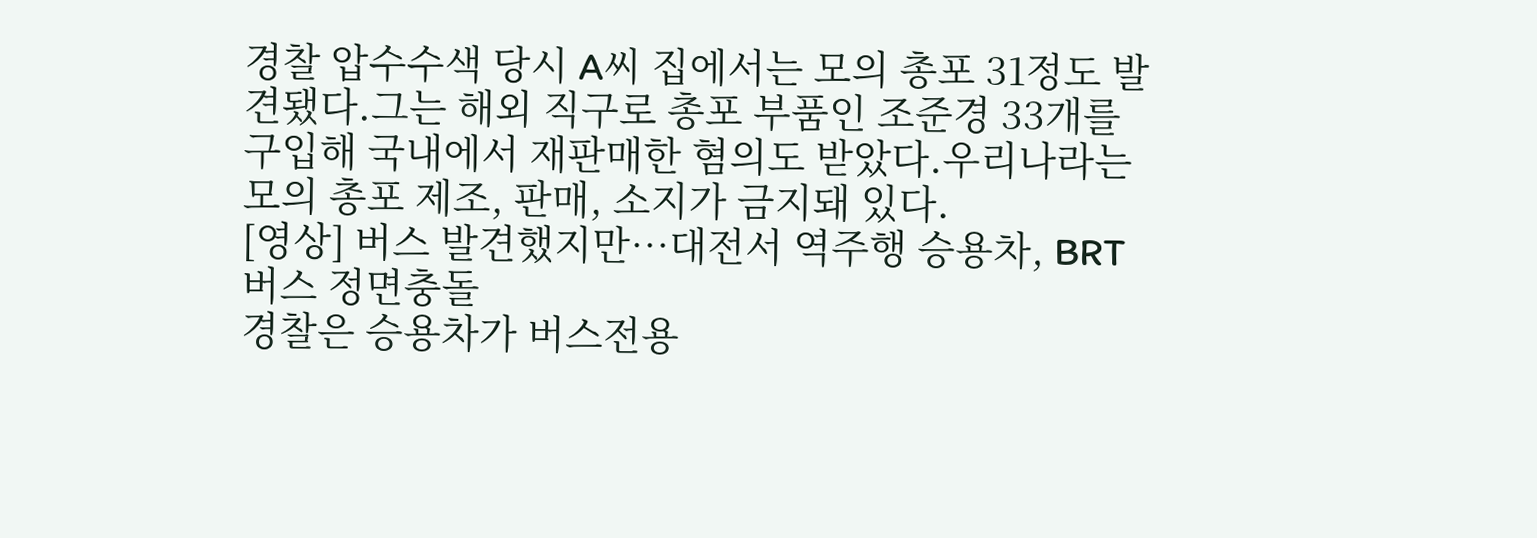경찰 압수수색 당시 A씨 집에서는 모의 총포 31정도 발견됐다.그는 해외 직구로 총포 부품인 조준경 33개를 구입해 국내에서 재판매한 혐의도 받았다.우리나라는 모의 총포 제조, 판매, 소지가 금지돼 있다.
[영상] 버스 발견했지만…대전서 역주행 승용차, BRT버스 정면충돌
경찰은 승용차가 버스전용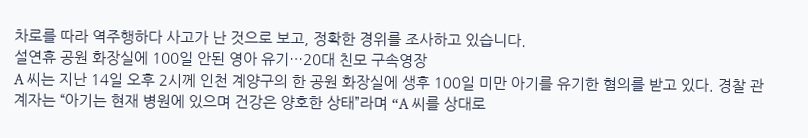차로를 따라 역주행하다 사고가 난 것으로 보고, 정확한 경위를 조사하고 있습니다.
설연휴 공원 화장실에 100일 안된 영아 유기…20대 친모 구속영장
A 씨는 지난 14일 오후 2시께 인천 계양구의 한 공원 화장실에 생후 100일 미만 아기를 유기한 혐의를 받고 있다. 경찰 관계자는 “아기는 현재 병원에 있으며 건강은 양호한 상태”라며 “A 씨를 상대로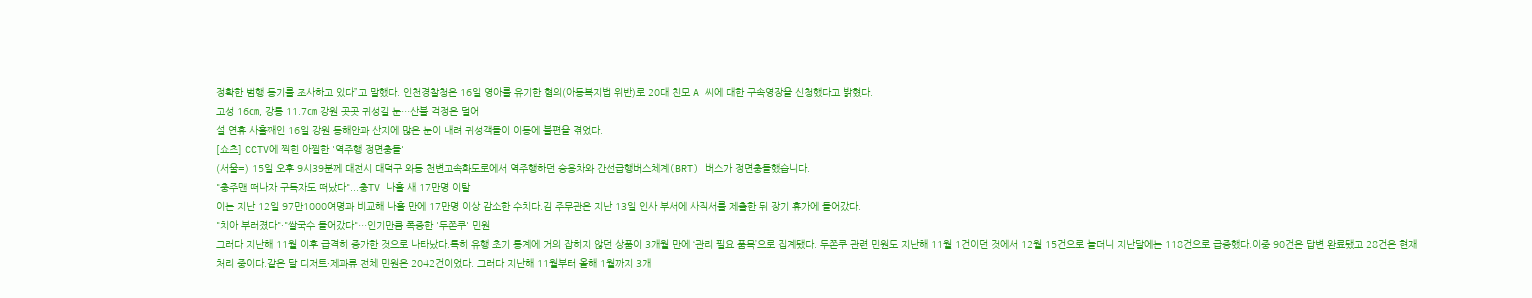정확한 범행 동기를 조사하고 있다”고 말했다. 인천경찰청은 16일 영아를 유기한 혐의(아동복지법 위반)로 20대 친모 A 씨에 대한 구속영장을 신청했다고 밝혔다.
고성 16㎝, 강릉 11.7㎝ 강원 곳곳 귀성길 눈…산불 걱정은 덜어
설 연휴 사흘째인 16일 강원 동해안과 산지에 많은 눈이 내려 귀성객들이 이동에 불편을 겪었다.
[쇼츠] CCTV에 찍힌 아찔한 '역주행 정면충돌'
(서울=) 15일 오후 9시39분께 대전시 대덕구 와동 천변고속화도로에서 역주행하던 승용차와 간선급행버스체계(BRT) 버스가 정면충돌했습니다.
"충주맨 떠나자 구독자도 떠났다"...충TV 나흘 새 17만명 이탈
이는 지난 12일 97만1000여명과 비교해 나흘 만에 17만명 이상 감소한 수치다.김 주무관은 지난 13일 인사 부서에 사직서를 제출한 뒤 장기 휴가에 들어갔다.
"치아 부러졌다"·"쌀국수 들어갔다"…인기만큼 폭증한 '두쫀쿠' 민원
그러다 지난해 11월 이후 급격히 증가한 것으로 나타났다.특히 유행 초기 통계에 거의 잡히지 않던 상품이 3개월 만에 ‘관리 필요 품목’으로 집계됐다. 두쫀쿠 관련 민원도 지난해 11월 1건이던 것에서 12월 15건으로 늘더니 지난달에는 118건으로 급증했다.이중 90건은 답변 완료됐고 28건은 현재 처리 중이다.같은 달 디저트·제과류 전체 민원은 2042건이었다. 그러다 지난해 11월부터 올해 1월까지 3개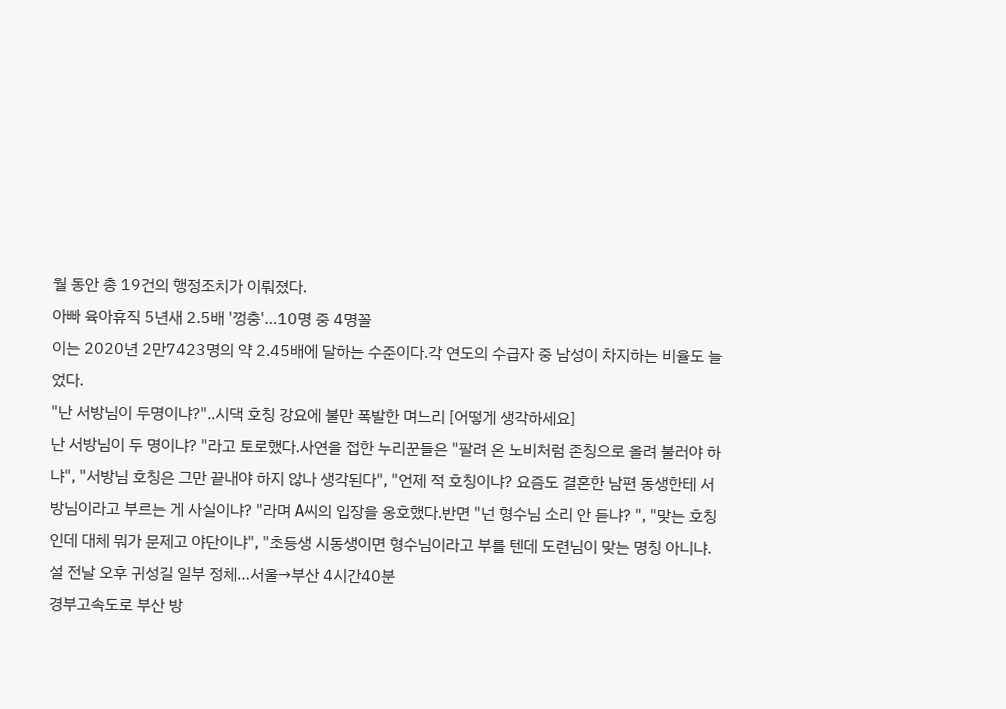월 동안 총 19건의 행정조치가 이뤄졌다.
아빠 육아휴직 5년새 2.5배 '껑충'…10명 중 4명꼴
이는 2020년 2만7423명의 약 2.45배에 달하는 수준이다.각 연도의 수급자 중 남성이 차지하는 비율도 늘었다.
"난 서방님이 두명이냐?"..시댁 호칭 강요에 불만 폭발한 며느리 [어떻게 생각하세요]
난 서방님이 두 명이냐? "라고 토로했다.사연을 접한 누리꾼들은 "팔려 온 노비처럼 존칭으로 올려 불러야 하냐", "서방님 호칭은 그만 끝내야 하지 않나 생각된다", "언제 적 호칭이냐? 요즘도 결혼한 남편 동생한테 서방님이라고 부르는 게 사실이냐? "라며 A씨의 입장을 옹호했다.반면 "넌 형수님 소리 안 듣냐? ", "맞는 호칭인데 대체 뭐가 문제고 야단이냐", "초등생 시동생이면 형수님이라고 부를 텐데 도련님이 맞는 명칭 아니냐.
설 전날 오후 귀성길 일부 정체…서울→부산 4시간40분
경부고속도로 부산 방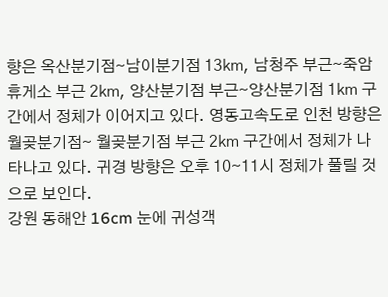향은 옥산분기점∼남이분기점 13㎞, 남청주 부근∼죽암휴게소 부근 2㎞, 양산분기점 부근∼양산분기점 1㎞ 구간에서 정체가 이어지고 있다. 영동고속도로 인천 방향은 월곶분기점∼ 월곶분기점 부근 2㎞ 구간에서 정체가 나타나고 있다. 귀경 방향은 오후 10∼11시 정체가 풀릴 것으로 보인다.
강원 동해안 16cm 눈에 귀성객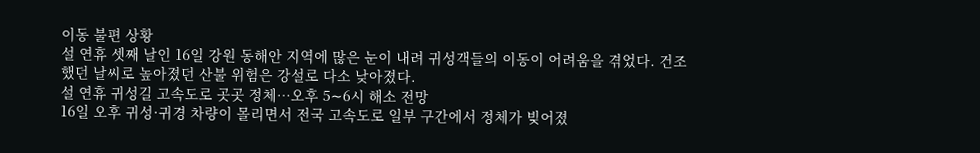이동 불편 상황
설 연휴 셋째 날인 16일 강원 동해안 지역에 많은 눈이 내려 귀성객들의 이동이 어려움을 겪었다. 건조했던 날씨로 높아졌던 산불 위험은 강설로 다소 낮아졌다.
설 연휴 귀성길 고속도로 곳곳 정체…오후 5∼6시 해소 전망
16일 오후 귀성·귀경 차량이 몰리면서 전국 고속도로 일부 구간에서 정체가 빚어졌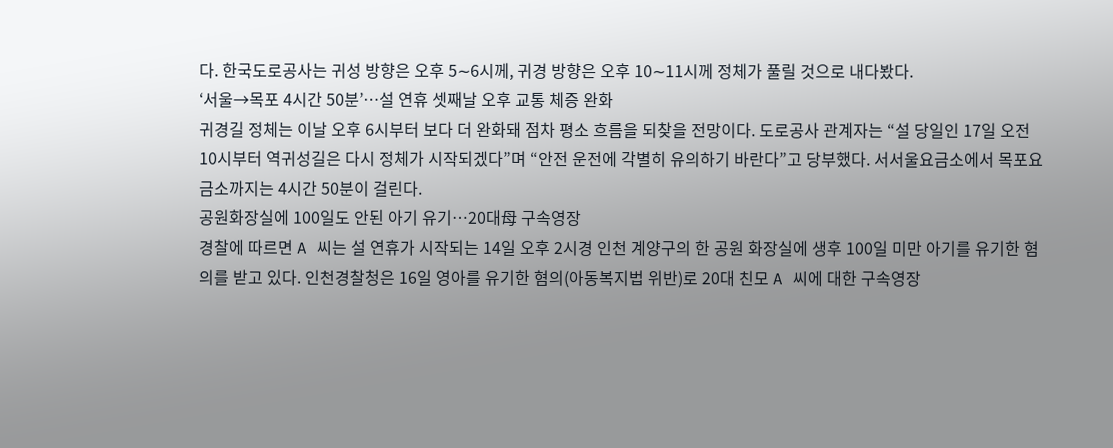다. 한국도로공사는 귀성 방향은 오후 5∼6시께, 귀경 방향은 오후 10∼11시께 정체가 풀릴 것으로 내다봤다.
‘서울→목포 4시간 50분’…설 연휴 셋째날 오후 교통 체증 완화
귀경길 정체는 이날 오후 6시부터 보다 더 완화돼 점차 평소 흐름을 되찾을 전망이다. 도로공사 관계자는 “설 당일인 17일 오전 10시부터 역귀성길은 다시 정체가 시작되겠다”며 “안전 운전에 각별히 유의하기 바란다”고 당부했다. 서서울요금소에서 목포요금소까지는 4시간 50분이 걸린다.
공원화장실에 100일도 안된 아기 유기…20대母 구속영장
경찰에 따르면 A 씨는 설 연휴가 시작되는 14일 오후 2시경 인천 계양구의 한 공원 화장실에 생후 100일 미만 아기를 유기한 혐의를 받고 있다. 인천경찰청은 16일 영아를 유기한 혐의(아동복지법 위반)로 20대 친모 A 씨에 대한 구속영장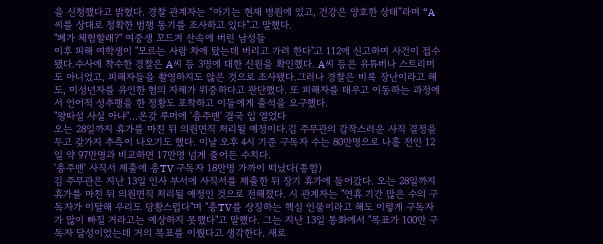을 신청했다고 밝혔다. 경찰 관계자는 “아기는 현재 병원에 있고, 건강은 양호한 상태”라며 “A 씨를 상대로 정확한 범행 동기를 조사하고 있다”고 말했다.
"폐가 체험할래?" 여중생 꼬드겨 산속에 버린 남성들
이후 피해 여학생이 "모르는 사람 차에 탔는데 버리고 가려 한다"고 112에 신고하며 사건이 접수됐다.수사에 착수한 경찰은 A씨 등 3명에 대한 신원을 확인했다. A씨 등은 유튜버나 스트리머도 아니었고, 피해자들을 촬영하지도 않은 것으로 조사됐다.그러나 경찰은 비록 장난이라고 해도, 미성년자를 유인한 혐의 자체가 위중하다고 판단했다. 또 피해자를 태우고 이동하는 과정에서 언어적 성추행을 한 정황도 포착하고 이들에게 출석을 요구했다.
"왕따설 사실 아냐"…온갖 루머에 '충주맨' 결국 입 열었다
오는 28일까지 휴가를 마친 뒤 의원면직 처리될 예정이다.김 주무관의 갑작스러운 사직 결정을 두고 갖가지 추측이 나오기도 했다. 이날 오후 4시 기준 구독자 수는 80만명으로 나흘 전인 12일 약 97만명과 비교하면 17만명 넘게 줄어든 수치다.
'충주맨' 사직서 제출에 충TV 구독자 18만명 가까이 떠났다(종합)
김 주무관은 지난 13일 인사 부서에 사직서를 제출한 뒤 장기 휴가에 들어갔다. 오는 28일까지 휴가를 마친 뒤 의원면직 처리될 예정인 것으로 전해졌다. 시 관계자는 "연휴 기간 많은 수의 구독자가 이탈해 우리도 당황스럽다"며 "충TV를 상징하는 핵심 인물이라고 해도 이렇게 구독자가 많이 빠질 거라고는 예상하지 못했다"고 말했다. 그는 지난 13일 통화에서 "목표가 100만 구독자 달성이었는데 거의 목표를 이뤘다고 생각한다. 새로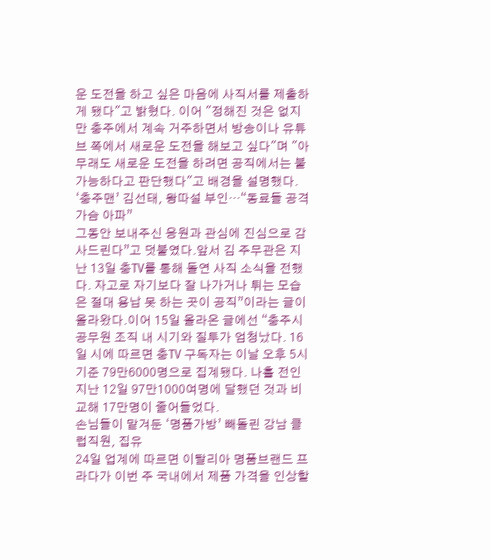운 도전을 하고 싶은 마음에 사직서를 제출하게 됐다"고 밝혔다. 이어 "정해진 것은 없지만 충주에서 계속 거주하면서 방송이나 유튜브 쪽에서 새로운 도전을 해보고 싶다"며 "아무래도 새로운 도전을 하려면 공직에서는 불가능하다고 판단했다"고 배경을 설명했다.
‘충주맨’ 김선태, 왕따설 부인…“동료들 공격 가슴 아파”
그동안 보내주신 응원과 관심에 진심으로 감사드린다”고 덧붙였다.앞서 김 주무관은 지난 13일 충TV를 통해 돌연 사직 소식을 전했다. 자고로 자기보다 잘 나가거나 튀는 모습은 절대 용납 못 하는 곳이 공직”이라는 글이 올라왔다.이어 15일 올라온 글에선 “충주시 공무원 조직 내 시기와 질투가 엄청났다. 16일 시에 따르면 충TV 구독자는 이날 오후 5시 기준 79만6000명으로 집계됐다. 나흘 전인 지난 12일 97만1000여명에 달했던 것과 비교해 17만명이 줄어들었다.
손님들이 맡겨둔 ‘명품가방’ 빼돌린 강남 클럽직원, 집유
24일 업계에 따르면 이탈리아 명품브랜드 프라다가 이번 주 국내에서 제품 가격을 인상할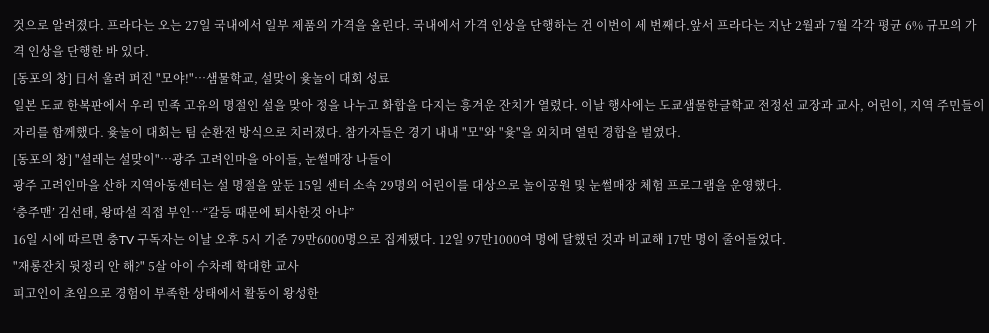것으로 알려졌다. 프라다는 오는 27일 국내에서 일부 제품의 가격을 올린다. 국내에서 가격 인상을 단행하는 건 이번이 세 번째다.앞서 프라다는 지난 2월과 7월 각각 평균 6% 규모의 가격 인상을 단행한 바 있다.
[동포의 창] 日서 울려 퍼진 "모야!"…샘물학교, 설맞이 윷놀이 대회 성료
일본 도쿄 한복판에서 우리 민족 고유의 명절인 설을 맞아 정을 나누고 화합을 다지는 흥겨운 잔치가 열렸다. 이날 행사에는 도쿄샘물한글학교 전정선 교장과 교사, 어린이, 지역 주민들이 자리를 함께했다. 윷놀이 대회는 팀 순환전 방식으로 치러졌다. 참가자들은 경기 내내 "모"와 "윷"을 외치며 열띤 경합을 벌였다.
[동포의 창] "설레는 설맞이"…광주 고려인마을 아이들, 눈썰매장 나들이
광주 고려인마을 산하 지역아동센터는 설 명절을 앞둔 15일 센터 소속 29명의 어린이를 대상으로 놀이공원 및 눈썰매장 체험 프로그램을 운영했다.
‘충주맨’ 김선태, 왕따설 직접 부인…“갈등 때문에 퇴사한것 아냐”
16일 시에 따르면 충TV 구독자는 이날 오후 5시 기준 79만6000명으로 집계됐다. 12일 97만1000여 명에 달했던 것과 비교해 17만 명이 줄어들었다.
"재롱잔치 뒷정리 안 해?" 5살 아이 수차례 학대한 교사
피고인이 초임으로 경험이 부족한 상태에서 활동이 왕성한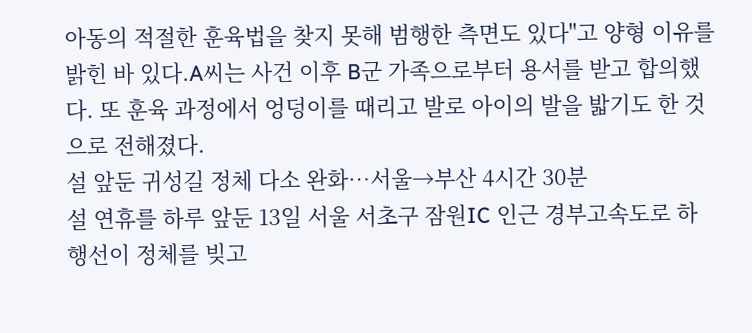아동의 적절한 훈육법을 찾지 못해 범행한 측면도 있다"고 양형 이유를 밝힌 바 있다.A씨는 사건 이후 B군 가족으로부터 용서를 받고 합의했다. 또 훈육 과정에서 엉덩이를 때리고 발로 아이의 발을 밟기도 한 것으로 전해졌다.
설 앞둔 귀성길 정체 다소 완화…서울→부산 4시간 30분
설 연휴를 하루 앞둔 13일 서울 서초구 잠원IC 인근 경부고속도로 하행선이 정체를 빚고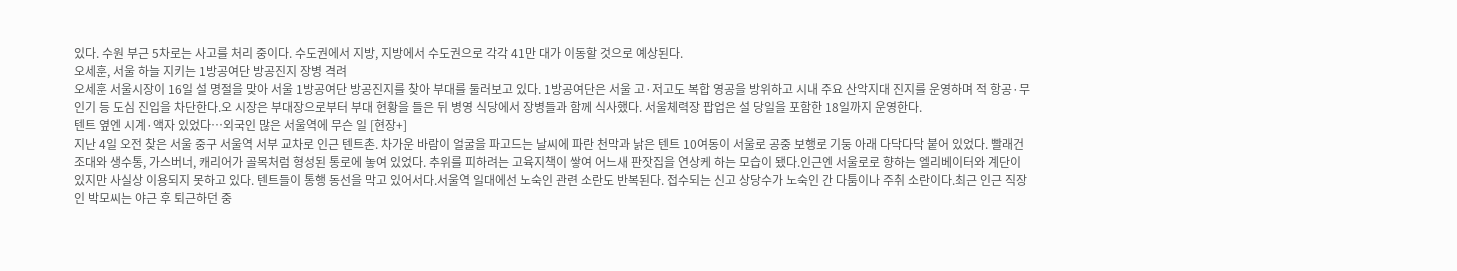있다. 수원 부근 5차로는 사고를 처리 중이다. 수도권에서 지방, 지방에서 수도권으로 각각 41만 대가 이동할 것으로 예상된다.
오세훈, 서울 하늘 지키는 1방공여단 방공진지 장병 격려
오세훈 서울시장이 16일 설 명절을 맞아 서울 1방공여단 방공진지를 찾아 부대를 둘러보고 있다. 1방공여단은 서울 고·저고도 복합 영공을 방위하고 시내 주요 산악지대 진지를 운영하며 적 항공·무인기 등 도심 진입을 차단한다.오 시장은 부대장으로부터 부대 현황을 들은 뒤 병영 식당에서 장병들과 함께 식사했다. 서울체력장 팝업은 설 당일을 포함한 18일까지 운영한다.
텐트 옆엔 시계·액자 있었다…외국인 많은 서울역에 무슨 일 [현장+]
지난 4일 오전 찾은 서울 중구 서울역 서부 교차로 인근 텐트촌. 차가운 바람이 얼굴을 파고드는 날씨에 파란 천막과 낡은 텐트 10여동이 서울로 공중 보행로 기둥 아래 다닥다닥 붙어 있었다. 빨래건조대와 생수통, 가스버너, 캐리어가 골목처럼 형성된 통로에 놓여 있었다. 추위를 피하려는 고육지책이 쌓여 어느새 판잣집을 연상케 하는 모습이 됐다.인근엔 서울로로 향하는 엘리베이터와 계단이 있지만 사실상 이용되지 못하고 있다. 텐트들이 통행 동선을 막고 있어서다.서울역 일대에선 노숙인 관련 소란도 반복된다. 접수되는 신고 상당수가 노숙인 간 다툼이나 주취 소란이다.최근 인근 직장인 박모씨는 야근 후 퇴근하던 중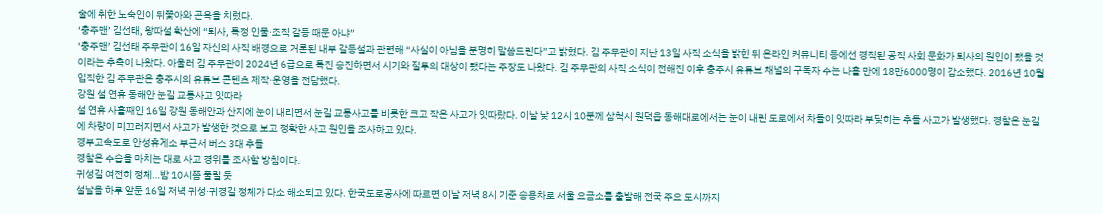술에 취한 노숙인이 뒤쫓아와 곤욕을 치렀다.
‘충주맨’ 김선태, 왕따설 확산에 “퇴사, 특정 인물·조직 갈등 때문 아냐”
‘충주맨’ 김선태 주무관이 16일 자신의 사직 배경으로 거론된 내부 갈등설과 관련해 “사실이 아님을 분명히 말씀드린다”고 밝혔다. 김 주무관이 지난 13일 사직 소식을 밝힌 뒤 온라인 커뮤니티 등에선 경직된 공직 사회 문화가 퇴사의 원인이 됐을 것이라는 추측이 나왔다. 아울러 김 주무관이 2024년 6급으로 특진 승진하면서 시기와 질투의 대상이 됐다는 주장도 나왔다. 김 주무관의 사직 소식이 전해진 이후 충주시 유튜브 채널의 구독자 수는 나흘 만에 18만6000명이 감소했다. 2016년 10월 입직한 김 주무관은 충주시의 유튜브 콘텐츠 제작·운영을 전담했다.
강원 설 연휴 동해안 눈길 교통사고 잇따라
설 연휴 사흘째인 16일 강원 동해안과 산지에 눈이 내리면서 눈길 교통사고를 비롯한 크고 작은 사고가 잇따랐다. 이날 낮 12시 10분께 삼척시 원덕읍 동해대로에서는 눈이 내린 도로에서 차들이 잇따라 부딪히는 추돌 사고가 발생했다. 경찰은 눈길에 차량이 미끄러지면서 사고가 발생한 것으로 보고 정확한 사고 원인을 조사하고 있다.
경부고속도로 안성휴게소 부근서 버스 3대 추돌
경찰은 수습을 마치는 대로 사고 경위를 조사할 방침이다.
귀성길 여전히 정체…밤 10시쯤 풀릴 듯
설날을 하루 앞둔 16일 저녁 귀성·귀경길 정체가 다소 해소되고 있다. 한국도로공사에 따르면 이날 저녁 8시 기준 승용차로 서울 요금소를 출발해 전국 주요 도시까지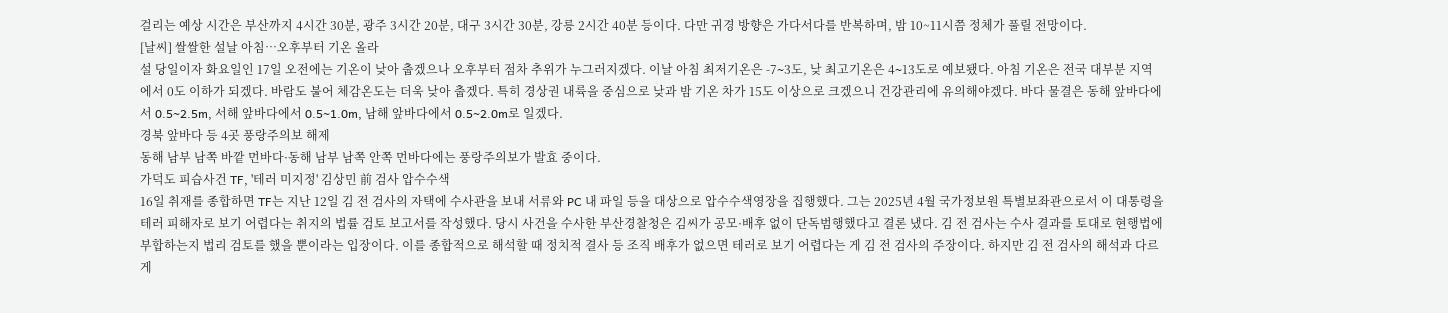걸리는 예상 시간은 부산까지 4시간 30분, 광주 3시간 20분, 대구 3시간 30분, 강릉 2시간 40분 등이다. 다만 귀경 방향은 가다서다를 반복하며, 밤 10~11시쯤 정체가 풀릴 전망이다.
[날씨] 쌀쌀한 설날 아침…오후부터 기온 올라
설 당일이자 화요일인 17일 오전에는 기온이 낮아 춥겠으나 오후부터 점차 추위가 누그러지겠다. 이날 아침 최저기온은 -7∼3도, 낮 최고기온은 4∼13도로 예보됐다. 아침 기온은 전국 대부분 지역에서 0도 이하가 되겠다. 바람도 불어 체감온도는 더욱 낮아 춥겠다. 특히 경상권 내륙을 중심으로 낮과 밤 기온 차가 15도 이상으로 크겠으니 건강관리에 유의해야겠다. 바다 물결은 동해 앞바다에서 0.5∼2.5m, 서해 앞바다에서 0.5∼1.0m, 남해 앞바다에서 0.5∼2.0m로 일겠다.
경북 앞바다 등 4곳 풍랑주의보 해제
동해 남부 남쪽 바깥 먼바다·동해 남부 남쪽 안쪽 먼바다에는 풍랑주의보가 발효 중이다.
가덕도 피습사건 TF, '테러 미지정' 김상민 前 검사 압수수색
16일 취재를 종합하면 TF는 지난 12일 김 전 검사의 자택에 수사관을 보내 서류와 PC 내 파일 등을 대상으로 압수수색영장을 집행했다. 그는 2025년 4월 국가정보원 특별보좌관으로서 이 대통령을 테러 피해자로 보기 어렵다는 취지의 법률 검토 보고서를 작성했다. 당시 사건을 수사한 부산경찰청은 김씨가 공모·배후 없이 단독범행했다고 결론 냈다. 김 전 검사는 수사 결과를 토대로 현행법에 부합하는지 법리 검토를 했을 뿐이라는 입장이다. 이를 종합적으로 해석할 때 정치적 결사 등 조직 배후가 없으면 테러로 보기 어렵다는 게 김 전 검사의 주장이다. 하지만 김 전 검사의 해석과 다르게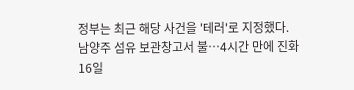정부는 최근 해당 사건을 '테러'로 지정했다.
남양주 섬유 보관창고서 불…4시간 만에 진화
16일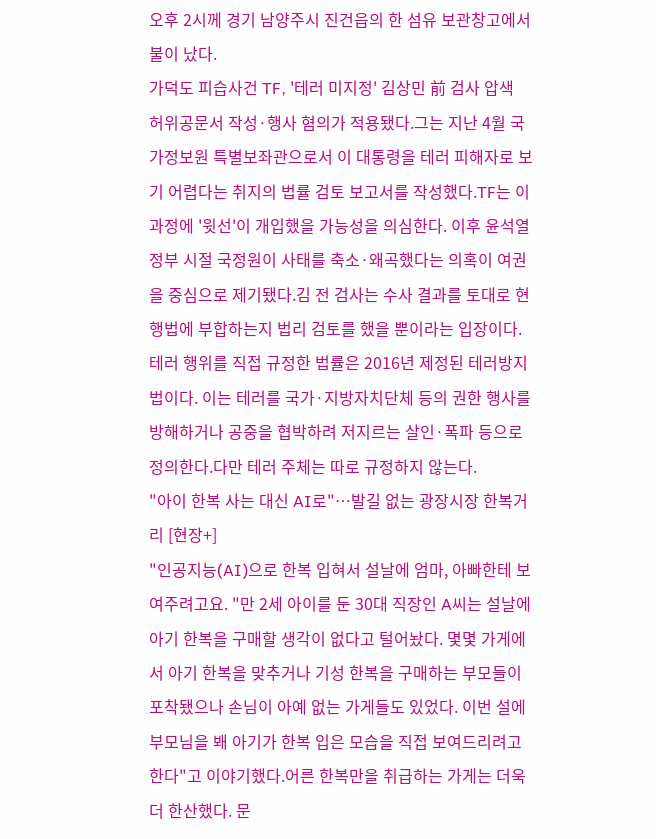오후 2시께 경기 남양주시 진건읍의 한 섬유 보관창고에서 불이 났다.
가덕도 피습사건 TF, '테러 미지정' 김상민 前 검사 압색
허위공문서 작성·행사 혐의가 적용됐다.그는 지난 4월 국가정보원 특별보좌관으로서 이 대통령을 테러 피해자로 보기 어렵다는 취지의 법률 검토 보고서를 작성했다.TF는 이 과정에 '윗선'이 개입했을 가능성을 의심한다. 이후 윤석열 정부 시절 국정원이 사태를 축소·왜곡했다는 의혹이 여권을 중심으로 제기됐다.김 전 검사는 수사 결과를 토대로 현행법에 부합하는지 법리 검토를 했을 뿐이라는 입장이다. 테러 행위를 직접 규정한 법률은 2016년 제정된 테러방지법이다. 이는 테러를 국가·지방자치단체 등의 권한 행사를 방해하거나 공중을 협박하려 저지르는 살인·폭파 등으로 정의한다.다만 테러 주체는 따로 규정하지 않는다.
"아이 한복 사는 대신 AI로"…발길 없는 광장시장 한복거리 [현장+]
"인공지능(AI)으로 한복 입혀서 설날에 엄마, 아빠한테 보여주려고요. "만 2세 아이를 둔 30대 직장인 A씨는 설날에 아기 한복을 구매할 생각이 없다고 털어놨다. 몇몇 가게에서 아기 한복을 맞추거나 기성 한복을 구매하는 부모들이 포착됐으나 손님이 아예 없는 가게들도 있었다. 이번 설에 부모님을 봬 아기가 한복 입은 모습을 직접 보여드리려고 한다"고 이야기했다.어른 한복만을 취급하는 가게는 더욱더 한산했다. 문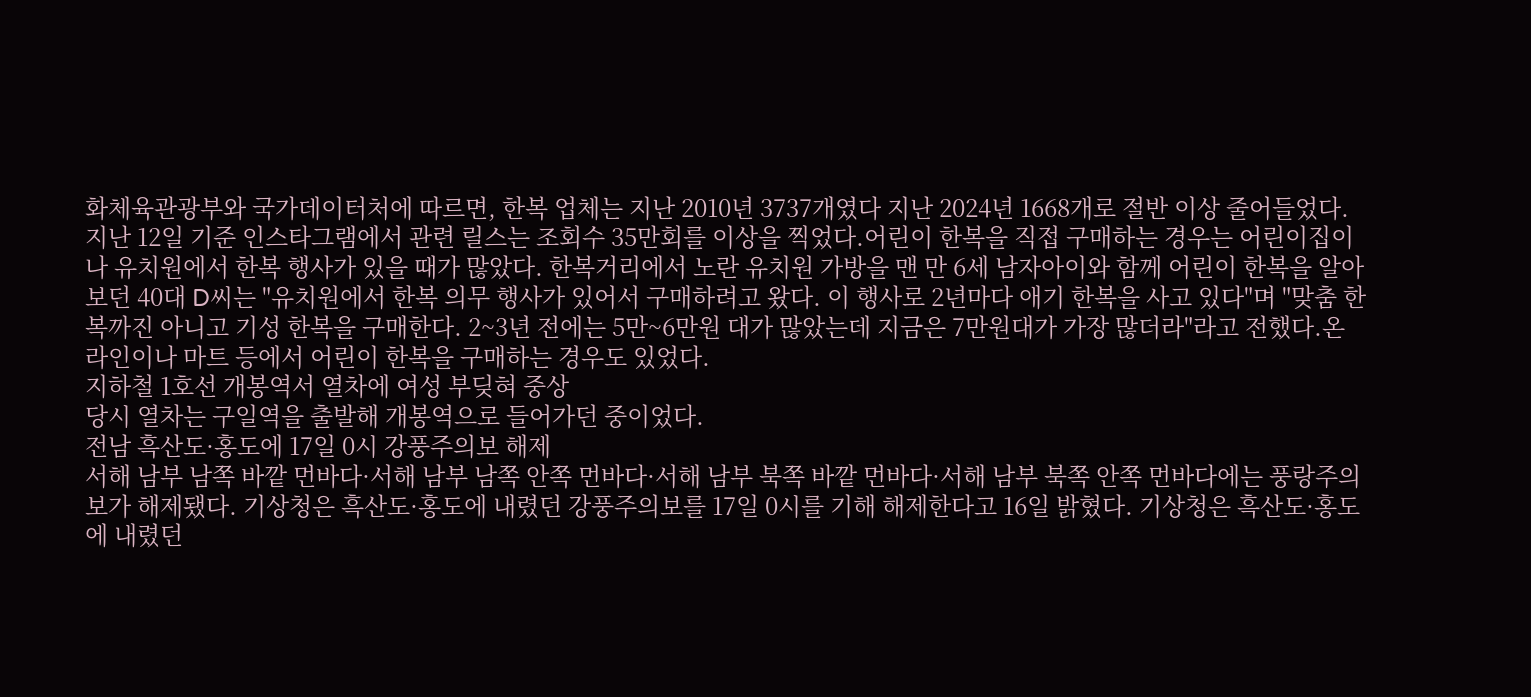화체육관광부와 국가데이터처에 따르면, 한복 업체는 지난 2010년 3737개였다 지난 2024년 1668개로 절반 이상 줄어들었다. 지난 12일 기준 인스타그램에서 관련 릴스는 조회수 35만회를 이상을 찍었다.어린이 한복을 직접 구매하는 경우는 어린이집이나 유치원에서 한복 행사가 있을 때가 많았다. 한복거리에서 노란 유치원 가방을 맨 만 6세 남자아이와 함께 어린이 한복을 알아보던 40대 D씨는 "유치원에서 한복 의무 행사가 있어서 구매하려고 왔다. 이 행사로 2년마다 애기 한복을 사고 있다"며 "맞춤 한복까진 아니고 기성 한복을 구매한다. 2~3년 전에는 5만~6만원 대가 많았는데 지금은 7만원대가 가장 많더라"라고 전했다.온라인이나 마트 등에서 어린이 한복을 구매하는 경우도 있었다.
지하철 1호선 개봉역서 열차에 여성 부딪혀 중상
당시 열차는 구일역을 출발해 개봉역으로 들어가던 중이었다.
전남 흑산도·홍도에 17일 0시 강풍주의보 해제
서해 남부 남쪽 바깥 먼바다·서해 남부 남쪽 안쪽 먼바다·서해 남부 북쪽 바깥 먼바다·서해 남부 북쪽 안쪽 먼바다에는 풍랑주의보가 해제됐다. 기상청은 흑산도·홍도에 내렸던 강풍주의보를 17일 0시를 기해 해제한다고 16일 밝혔다. 기상청은 흑산도·홍도에 내렸던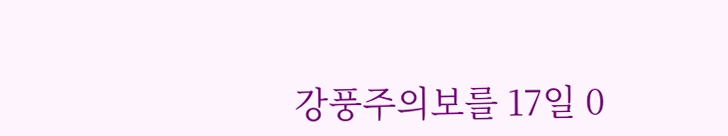강풍주의보를 17일 0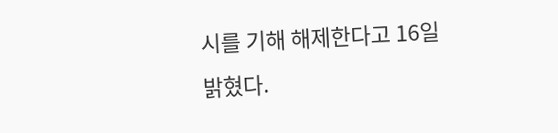시를 기해 해제한다고 16일 밝혔다.